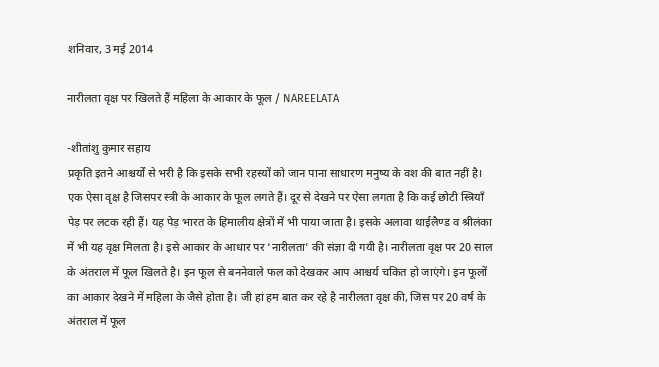शनिवार, 3 मई 2014

नारीलता वृक्ष पर खिलते हैं महिला के आकार के फूल / NAREELATA

-शीतांशु कुमार सहाय
प्रकृति इतने आश्चर्यों से भरी है कि इसके सभी रहस्यों को जान पाना साधारण मनुष्य के वश की बात नहीं है। एक ऐसा वृक्ष है जिसपर स्त्री के आकार के फूल लगते हैं। दूर से देखने पर ऐसा लगता है कि कई छोटी स्त्रियाँ पेड़ पर लटक रही हैं। यह पेड़ भारत के हिमालीय क्षेत्रों में भी पाया जाता है। इसके अलावा थाईलैण्ड व श्रीलंका में भी यह वृक्ष मिलता है। इसे आकार के आधार पर ‘नारीलता’ की संज्ञा दी गयी है। नारीलता वृक्ष पर 20 साल के अंतराल में फूल खिलते है। इन फूल से बननेवाले फल को देखकर आप आश्चर्य चकित हो जाएंगे। इन फूलों का आकार देखने में महिला के जैसे होता है। जी हां हम बात कर रहे है नारीलता वृक्ष की, जिस पर 20 वर्ष के अंतराल में फूल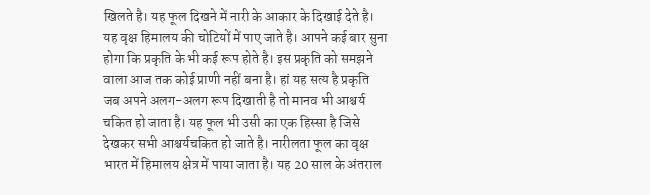खिलते है। यह फूल दिखने में नारी के आकार के दिखाई देते है। यह वृक्ष हिमालय की चोटियों में पाए जाते है। आपने कई बार सुना होगा कि प्रकृति के भी कई रूप होते है। इस प्रकृति को समझने वाला आज तक कोई प्राणी नहीं बना है। हां यह सत्य है प्रकृति जब अपने अलग-अलग रूप दिखाती है तो मानव भी आश्चर्य चकित हो जाता है। यह फूल भी उसी का एक हिस्सा है जिसे देखकर सभी आश्चर्यचकित हो जाते है। नारीलता फूल का वृक्ष भारत में हिमालय क्षेत्र में पाया जाता है। यह 20 साल के अंतराल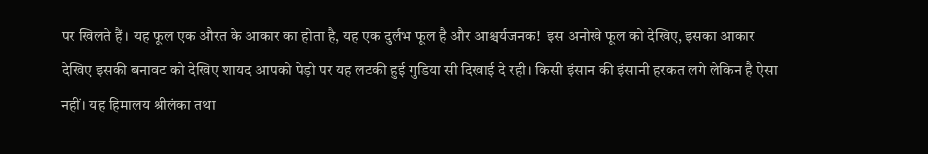पर खिलते हैं। यह फूल एक औरत के आकार का होता है, यह एक दुर्लभ फूल है और आश्चर्यजनक!  इस अनोखे फूल को देखिए, इसका आकार देखिए इसकी बनावट को देखिए शायद आपको पेड़ो पर यह लटकी हुई गुडिया सी दिखाई दे रही। किसी इंसान की इंसानी हरकत लगे लेकिन है ऐसा नहीं। यह हिमालय श्रीलंका तथा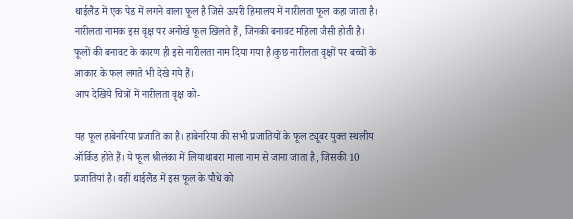थाईलैंड में एक पेड में लगने वाला फूल है जिसे ऊपरी हिमालय में नारीलता फूल कहा जाता है।
नारीलता नामक इस वृक्ष पर अनोखे फूल खिलते हैं, जिनकी बनावट महिला जैसी होती है। फूलों की बनावट के कारण ही इसे नारीलता नाम दिया गया है।कुछ नारीलता वृक्षों पर बच्चों के आकार के फल लगते भी देखे गये हैं।
आप देखिये चित्रों में नारीलता वृक्ष को-

यह फूल हाबेनरिया प्रजाति का है। हाबेनरिया की सभी प्रजातियों के फूल ट्यूबर युक्त स्थलीय ऑर्किड होते हैं। ये फूल श्रीलंका में लियाथाबरा माला नाम से जाना जाता है, जिसकी 10 प्रजातियां है। वहीं थाईलैंड में इस फूल के पौधे को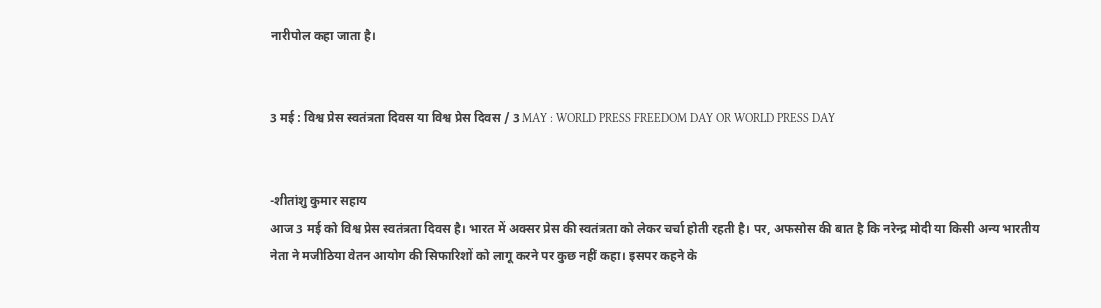नारीपोल कहा जाता है।


3 मई : विश्व प्रेस स्वतंत्रता दिवस या विश्व प्रेस दिवस / 3 MAY : WORLD PRESS FREEDOM DAY OR WORLD PRESS DAY


-शीतांशु कुमार सहाय
आज 3 मई को विश्व प्रेस स्वतंत्रता दिवस है। भारत में अक्सर प्रेस की स्वतंत्रता को लेकर चर्चा होती रहती है। पर, अफसोस की बात है कि नरेन्द्र मोदी या किसी अन्य भारतीय नेता ने मजीठिया वेतन आयोग की सिफारिशों को लागू करने पर कुछ नहीं कहा। इसपर कहने के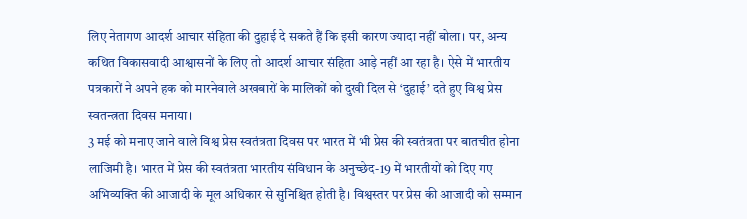लिए नेतागण आदर्श आचार संहिता की दुहाई दे सकते हैं कि इसी कारण ज्यादा नहीं बोला। पर, अन्य कथित विकासवादी आश्वासनों के लिए तो आदर्श आचार संहिता आड़े नहीं आ रहा है। ऐसे में भारतीय पत्रकारों ने अपने हक को मारनेवाले अखबारों के मालिकों को दुखी दिल से ‘दुहाई’ दते हुए विश्व प्रेस स्वतन्त्रता दिवस मनाया।
3 मई को मनाए जाने वाले विश्व प्रेस स्वतंत्रता दिवस पर भारत में भी प्रेस की स्वतंत्रता पर बातचीत होना लाजिमी है। भारत में प्रेस की स्वतंत्रता भारतीय संविधान के अनुच्छेद-19 में भारतीयों को दिए गए अभिव्यक्ति की आजादी के मूल अधिकार से सुनिश्चित होती है। विश्वस्तर पर प्रेस की आजादी को सम्मान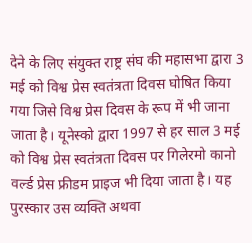देने के लिए संयुक्त राष्ट्र संघ की महासभा द्वारा 3 मई को विश्व प्रेस स्वतंत्रता दिवस घोषित किया गया जिसे विश्व प्रेस दिवस के रूप में भी जाना जाता है। यूनेस्को द्वारा 1997 से हर साल 3 मई को विश्व प्रेस स्वतंत्रता दिवस पर गिलेरमो कानो वर्ल्ड प्रेस फ्रीडम प्राइज भी दिया जाता है। यह पुरस्कार उस व्यक्ति अथवा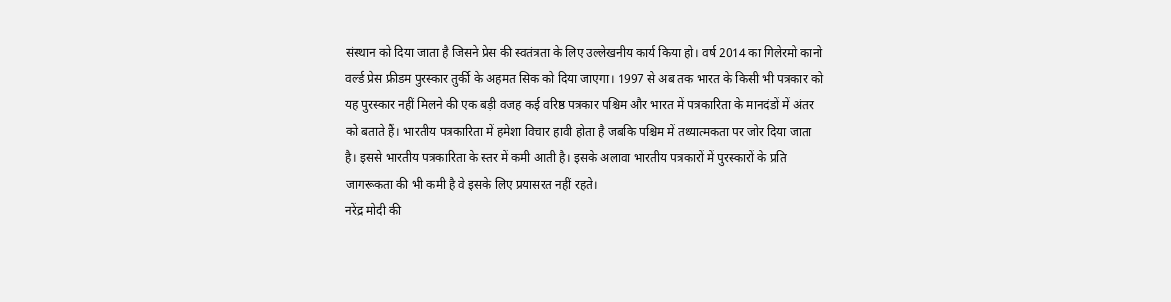संस्थान को दिया जाता है जिसने प्रेस की स्वतंत्रता के लिए उल्लेखनीय कार्य किया हो। वर्ष 2014 का गिलेरमो कानो वर्ल्ड प्रेस फ्रीडम पुरस्कार तुर्की के अहमत सिक को दिया जाएगा। 1997 से अब तक भारत के किसी भी पत्रकार को यह पुरस्कार नहीं मिलने की एक बड़ी वजह कई वरिष्ठ पत्रकार पश्चिम और भारत में पत्रकारिता के मानदंडों में अंतर को बताते हैं। भारतीय पत्रकारिता में हमेशा विचार हावी होता है जबकि पश्चिम में तथ्यात्मकता पर जोर दिया जाता है। इससे भारतीय पत्रकारिता के स्तर में कमी आती है। इसके अलावा भारतीय पत्रकारों में पुरस्कारों के प्रति जागरूकता की भी कमी है वे इसके लिए प्रयासरत नहीं रहते।
नरेंद्र मोदी की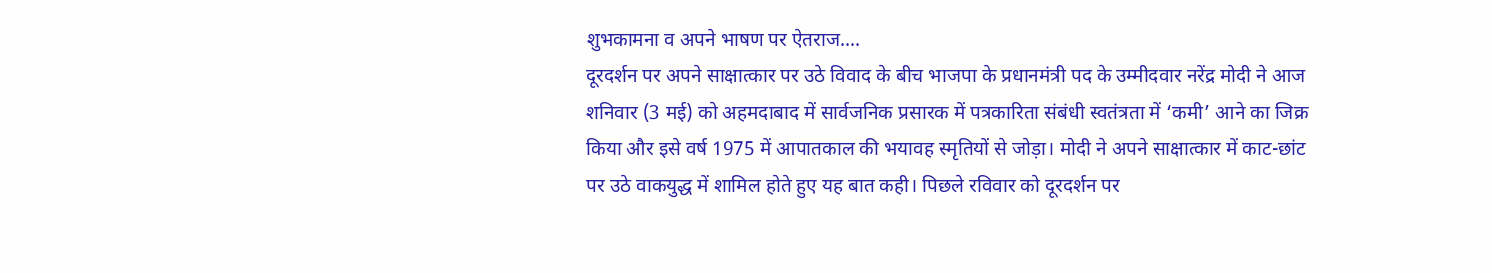शुभकामना व अपने भाषण पर ऐतराज....
दूरदर्शन पर अपने साक्षात्कार पर उठे विवाद के बीच भाजपा के प्रधानमंत्री पद के उम्मीदवार नरेंद्र मोदी ने आज शनिवार (3 मई) को अहमदाबाद में सार्वजनिक प्रसारक में पत्रकारिता संबंधी स्वतंत्रता में ‘कमी’ आने का जिक्र किया और इसे वर्ष 1975 में आपातकाल की भयावह स्मृतियों से जोड़ा। मोदी ने अपने साक्षात्कार में काट-छांट पर उठे वाकयुद्ध में शामिल होते हुए यह बात कही। पिछले रविवार को दूरदर्शन पर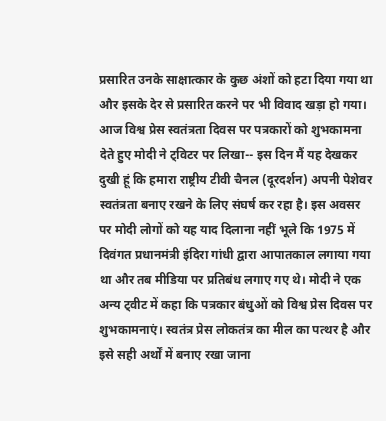प्रसारित उनके साक्षात्कार के कुछ अंशों को हटा दिया गया था और इसके देर से प्रसारित करने पर भी विवाद खड़ा हो गया। आज विश्व प्रेस स्वतंत्रता दिवस पर पत्रकारों को शुभकामना देते हुए मोदी ने ट्विटर पर लिखा-- इस दिन मैं यह देखकर दुखी हूं कि हमारा राष्ट्रीय टीवी चैनल (दूरदर्शन) अपनी पेशेवर स्वतंत्रता बनाए रखने के लिए संघर्ष कर रहा है। इस अवसर पर मोदी लोगों को यह याद दिलाना नहीं भूले कि 1975 में दिवंगत प्रधानमंत्री इंदिरा गांधी द्वारा आपातकाल लगाया गया था और तब मीडिया पर प्रतिबंध लगाए गए थे। मोदी ने एक अन्य ट्वीट में कहा कि पत्रकार बंधुओं को विश्व प्रेस दिवस पर शुभकामनाएं। स्वतंत्र प्रेस लोकतंत्र का मील का पत्थर है और इसे सही अर्थों में बनाए रखा जाना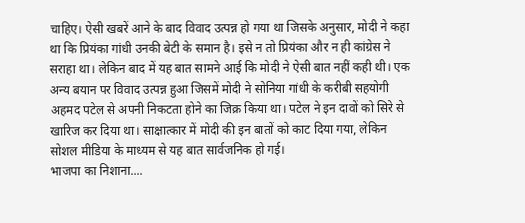चाहिए। ऐसी खबरें आने के बाद विवाद उत्पन्न हो गया था जिसके अनुसार, मोदी ने कहा था कि प्रियंका गांधी उनकी बेटी के समान है। इसे न तो प्रियंका और न ही कांग्रेस ने सराहा था। लेकिन बाद में यह बात सामने आई कि मोदी ने ऐसी बात नहीं कही थी। एक अन्य बयान पर विवाद उत्पन्न हुआ जिसमें मोदी ने सोनिया गांधी के करीबी सहयोगी अहमद पटेल से अपनी निकटता होने का जिक्र किया था। पटेल ने इन दावों को सिरे से खारिज कर दिया था। साक्षात्कार में मोदी की इन बातों को काट दिया गया, लेकिन सोशल मीडिया के माध्यम से यह बात सार्वजनिक हो गई।
भाजपा का निशाना....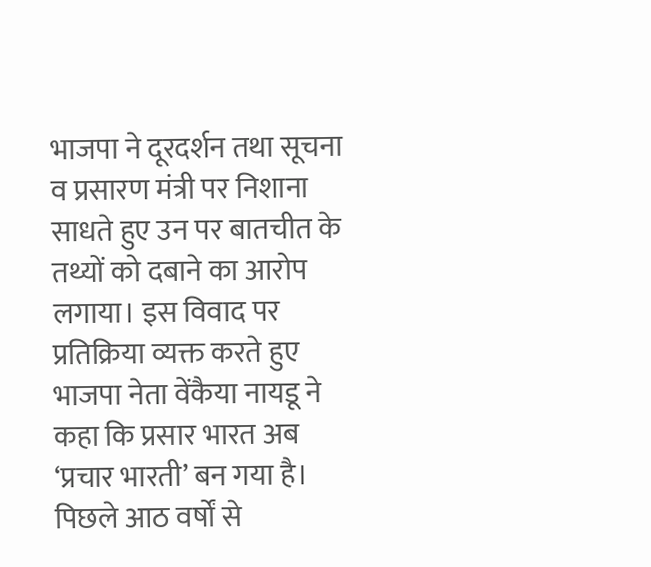भाजपा ने दूरदर्शन तथा सूचना व प्रसारण मंत्री पर निशाना साधते हुए उन पर बातचीत के तथ्यों को दबाने का आरोप लगाया। इस विवाद पर प्रतिक्रिया व्यक्त करते हुए भाजपा नेता वेंकैया नायडू ने कहा कि प्रसार भारत अब ‘प्रचार भारती’ बन गया है। पिछले आठ वर्षों से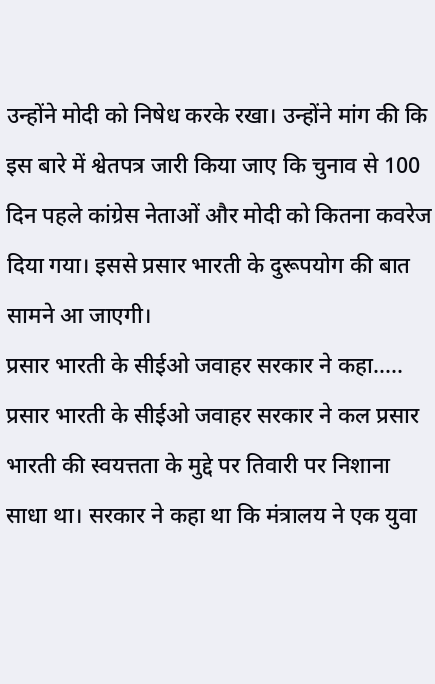उन्होंने मोदी को निषेध करके रखा। उन्होंने मांग की कि इस बारे में श्वेतपत्र जारी किया जाए कि चुनाव से 100 दिन पहले कांग्रेस नेताओं और मोदी को कितना कवरेज दिया गया। इससे प्रसार भारती के दुरूपयोग की बात सामने आ जाएगी।
प्रसार भारती के सीईओ जवाहर सरकार ने कहा.....
प्रसार भारती के सीईओ जवाहर सरकार ने कल प्रसार भारती की स्वयत्तता के मुद्दे पर तिवारी पर निशाना साधा था। सरकार ने कहा था कि मंत्रालय ने एक युवा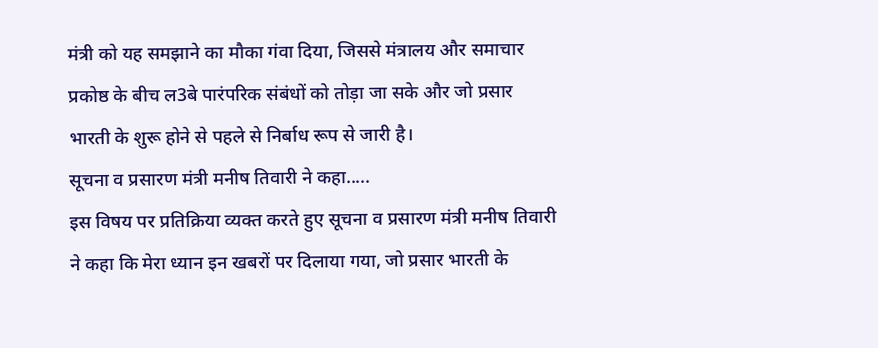मंत्री को यह समझाने का मौका गंवा दिया, जिससे मंत्रालय और समाचार प्रकोष्ठ के बीच ल3बे पारंपरिक संबंधों को तोड़ा जा सके और जो प्रसार भारती के शुरू होने से पहले से निर्बाध रूप से जारी है।
सूचना व प्रसारण मंत्री मनीष तिवारी ने कहा.....
इस विषय पर प्रतिक्रिया व्यक्त करते हुए सूचना व प्रसारण मंत्री मनीष तिवारी ने कहा कि मेरा ध्यान इन खबरों पर दिलाया गया, जो प्रसार भारती के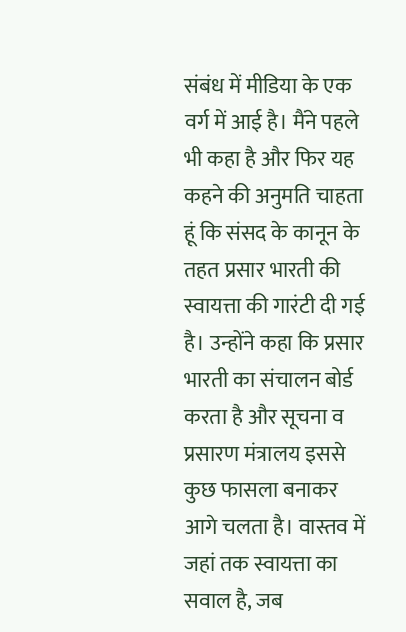संबंध में मीडिया के एक वर्ग में आई है। मैंने पहले भी कहा है और फिर यह कहने की अनुमति चाहता हूं कि संसद के कानून के तहत प्रसार भारती की स्वायत्ता की गारंटी दी गई है। उन्होंने कहा कि प्रसार भारती का संचालन बोर्ड करता है और सूचना व प्रसारण मंत्रालय इससे कुछ फासला बनाकर आगे चलता है। वास्तव में जहां तक स्वायत्ता का सवाल है, जब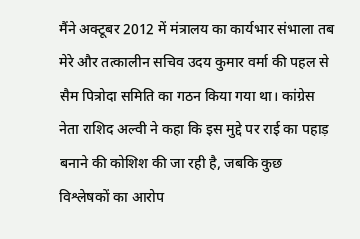मैंने अक्टूबर 2012 में मंत्रालय का कार्यभार संभाला तब मेरे और तत्कालीन सचिव उदय कुमार वर्मा की पहल से सैम पित्रोदा समिति का गठन किया गया था। कांग्रेस नेता राशिद अल्वी ने कहा कि इस मुद्दे पर राई का पहाड़ बनाने की कोशिश की जा रही है, जबकि कुछ विश्लेषकों का आरोप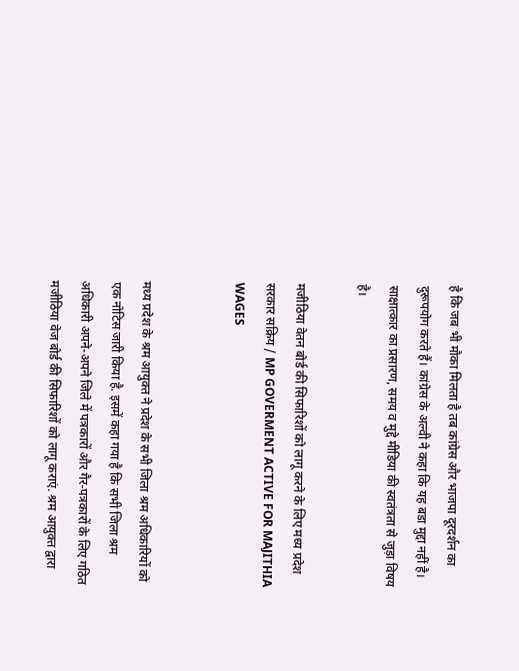है कि जब भी मौका मिलता है तब कांग्रेस और भाजपा दूरदर्शन का दुरूपयोग करते हैं। कांग्रेस के अल्वी ने कहा कि यह बडा मुद्दा नहीं है। साक्षात्कार का प्रसारण, समय व मुद्दे मीडिया की स्वतंत्रता से जुड़ा विषय है।

मजीठिया वेतन बोर्ड की सिफारिशों को लागू करने के लिए मध्य प्रदेश सरकार सक्रिय / MP GOVERMENT ACTIVE FOR MAJITHIA WAGES


मध्य प्रदेश के श्रम आयुक्त ने प्रदेश के सभी जिला श्रम अधिकारियों को एक नोटिस जारी किया है. इसमें कहा गया है कि सभी जिला श्रम अधिकारी अपने-अपने जिले में पत्रकारों और गैर-पत्रकारों के लिए गठित मजीठिया वेज बोर्ड की सिफारिशों को लागू कराएं. श्रम आयुक्त द्वारा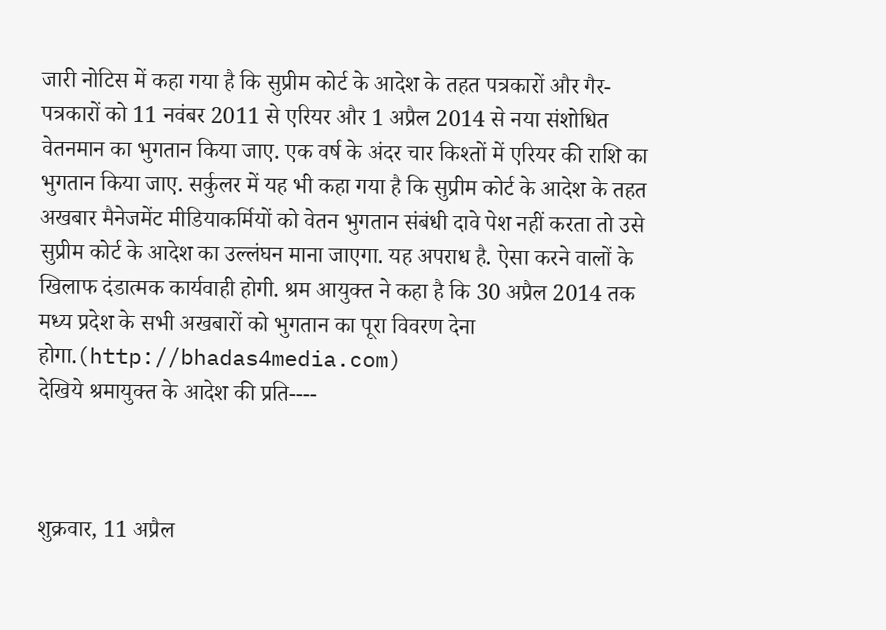जारी नोटिस में कहा गया है कि सुप्रीम कोर्ट के आदेश के तहत पत्रकारों और गैर-पत्रकारों को 11 नवंबर 2011 से एरियर और 1 अप्रैल 2014 से नया संशोधित वेतनमान का भुगतान किया जाए. एक वर्ष के अंदर चार किश्तों में एरियर की राशि का भुगतान किया जाए. सर्कुलर में यह भी कहा गया है कि सुप्रीम कोर्ट के आदेश के तहत अखबार मैनेजमेंट मीडियाकर्मियों को वेतन भुगतान संबंधी दावे पेश नहीं करता तो उसे सुप्रीम कोर्ट के आदेश का उल्लंघन माना जाएगा. यह अपराध है. ऐसा करने वालों के खिलाफ दंडात्मक कार्यवाही होगी. श्रम आयुक्त ने कहा है कि 30 अप्रैल 2014 तक मध्य प्रदेश के सभी अखबारों को भुगतान का पूरा विवरण देना होगा.(http://bhadas4media.com)
देखिये श्रमायुक्त के आदेश की प्रति----



शुक्रवार, 11 अप्रैल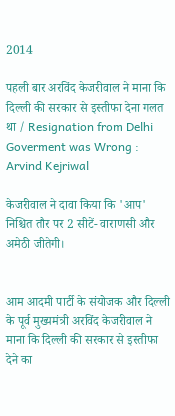2014

पहली बार अरविंद केजरीवाल ने माना कि दिल्ली की सरकार से इस्तीफा देना गलत था / Resignation from Delhi Goverment was Wrong : Arvind Kejriwal

केजरीवाल ने दावा किया कि 'आप' निश्चित तौर पर 2 सीटें- वाराणसी और अमेठी जीतेगी।


आम आदमी पार्टी के संयोजक और दिल्ली के पूर्व मुख्यमंत्री अरविंद केजरीवाल ने माना कि दिल्ली की सरकार से इस्तीफा देने का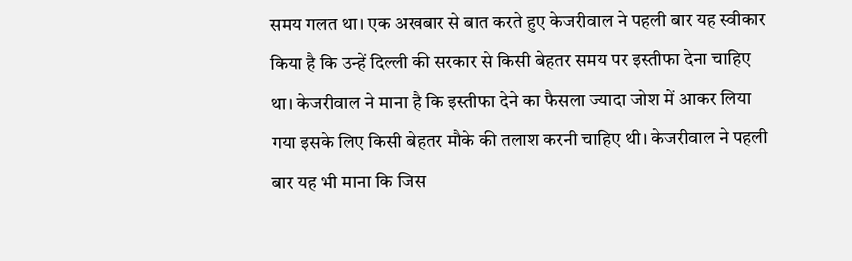समय गलत था। एक अखबार से बात करते हुए केजरीवाल ने पहली बार यह स्वीकार किया है कि उन्हें दिल्ली की सरकार से किसी बेहतर समय पर इस्तीफा देना चाहिए था। केजरीवाल ने माना है कि इस्तीफा देने का फैसला ज्यादा जोश में आकर लिया गया इसके लिए किसी बेहतर मौके की तलाश करनी चाहिए थी। केजरीवाल ने पहली बार यह भी माना कि जिस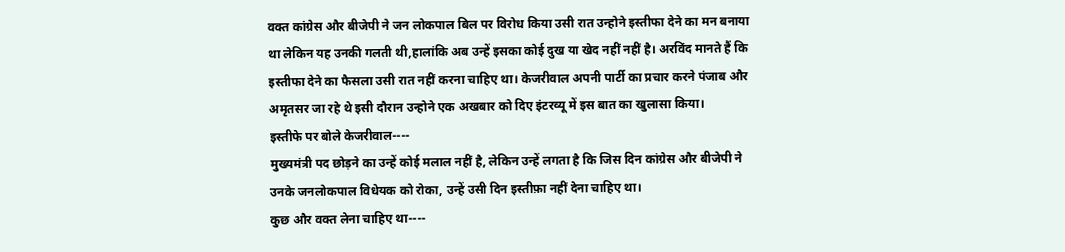वक्त कांग्रेस और बीजेपी ने जन लोकपाल बिल पर विरोध किया उसी रात उन्होने इस्तीफा देने का मन बनाया था लेकिन यह उनकी गलती थी,हालांकि अब उन्हें इसका कोई दुख या खेद नहीं नहीं है। अरविंद मानते हैं कि इस्तीफा देने का फैसला उसी रात नहीं करना चाहिए था। केजरीवाल अपनी पार्टी का प्रचार करने पंजाब और अमृतसर जा रहे थे इसी दौरान उन्होने एक अखबार को दिए इंटरव्यू में इस बात का खुलासा किया।
इस्तीफे पर बोले केजरीवाल----
मुख्यमंत्री पद छोड़ने का उन्हें कोई मलाल नहीं है, लेकिन उन्हें लगता है कि जिस दिन कांग्रेस और बीजेपी ने उनके जनलोकपाल विधेयक को रोका, उन्हें उसी दिन इस्तीफ़ा नहीं देना चाहिए था।
कुछ और वक्त लेना चाहिए था----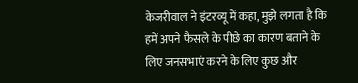केजरीवाल ने इंटरव्यू में कहा, मुझे लगता है कि हमें अपने फैसले के पीछे का कारण बताने के लिए जनसभाएं करने के लिए कुछ और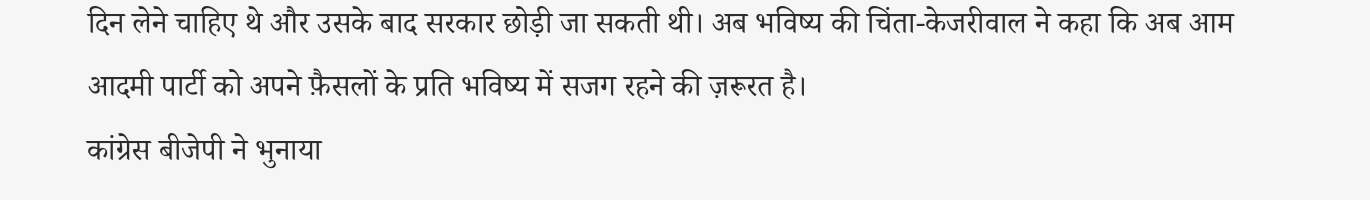दिन लेने चाहिए थे और उसके बाद सरकार छोड़ी जा सकती थी। अब भविष्य की चिंता-केजरीवाल ने कहा कि अब आम आदमी पार्टी को अपने फ़ैसलों के प्रति भविष्य में सजग रहने की ज़रूरत है।
कांग्रेस बीजेपी ने भुनाया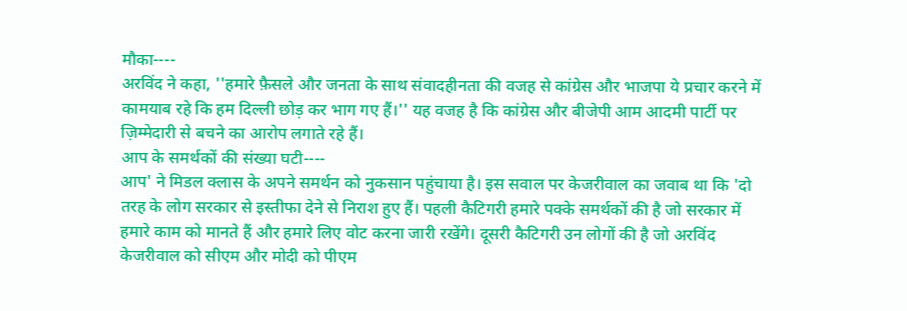मौका----
अरविंद ने कहा, ''हमारे फ़ैसले और जनता के साथ संवादहीनता की वजह से कांग्रेस और भाजपा ये प्रचार करने में कामयाब रहे कि हम दिल्ली छोड़ कर भाग गए हैं।'' यह वजह है कि कांग्रेस और बीजेपी आम आदमी पार्टी पर ज़िम्मेदारी से बचने का आरोप लगाते रहे हैं।
आप के समर्थकों की संख्या घटी----
आप' ने मिडल क्लास के अपने समर्थन को नुकसान पहुंचाया है। इस सवाल पर केजरीवाल का जवाब था कि 'दो तरह के लोग सरकार से इस्तीफा देने से निराश हुए हैं। पहली कैटिगरी हमारे पक्के समर्थकों की है जो सरकार में हमारे काम को मानते हैं और हमारे लिए वोट करना जारी रखेंगे। दूसरी कैटिगरी उन लोगों की है जो अरविंद केजरीवाल को सीएम और मोदी को पीएम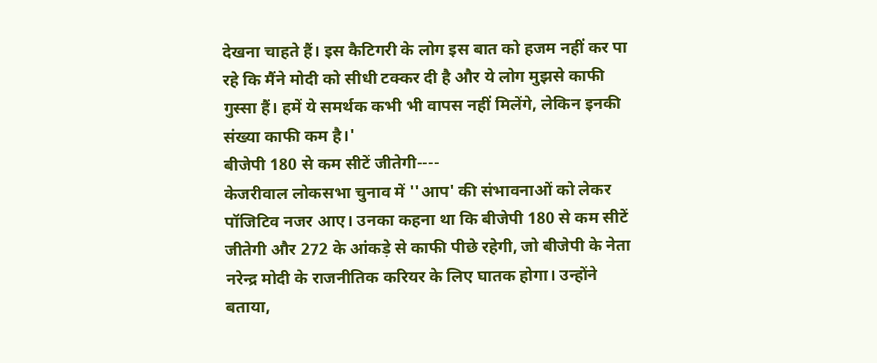देखना चाहते हैं। इस कैटिगरी के लोग इस बात को हजम नहीं कर पा रहे कि मैंने मोदी को सीधी टक्कर दी है और ये लोग मुझसे काफी गुस्सा हैं। हमें ये समर्थक कभी भी वापस नहीं मिलेंगे, लेकिन इनकी संख्या काफी कम है।'
बीजेपी 180 से कम सीटें जीतेगी----
केजरीवाल लोकसभा चुनाव में ''आप' की संभावनाओं को लेकर पॉजिटिव नजर आए। उनका कहना था कि बीजेपी 180 से कम सीटें जीतेगी और 272 के आंकड़े से काफी पीछे रहेगी, जो बीजेपी के नेता नरेन्द्र मोदी के राजनीतिक करियर के लिए घातक होगा। उन्होंने बताया,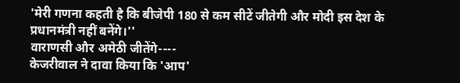'मेरी गणना कहती है कि बीजेपी 180 से कम सीटें जीतेगी और मोदी इस देश के प्रधानमंत्री नहीं बनेंगे।''
वाराणसी और अमेठी जीतेंगे----
केजरीवाल ने दावा किया कि 'आप'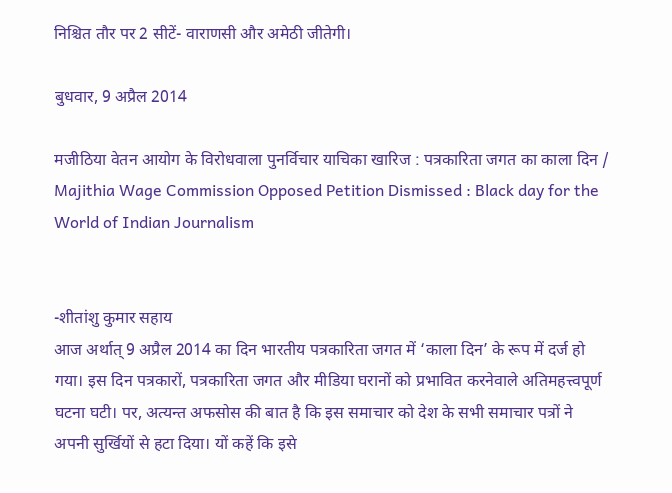निश्चित तौर पर 2 सीटें- वाराणसी और अमेठी जीतेगी।

बुधवार, 9 अप्रैल 2014

मजीठिया वेतन आयोग के विरोधवाला पुनर्विचार याचिका खारिज : पत्रकारिता जगत का काला दिन / Majithia Wage Commission Opposed Petition Dismissed : Black day for the World of Indian Journalism


-शीतांशु कुमार सहाय
आज अर्थात् 9 अप्रैल 2014 का दिन भारतीय पत्रकारिता जगत में ‘काला दिन’ के रूप में दर्ज हो गया। इस दिन पत्रकारों, पत्रकारिता जगत और मीडिया घरानों को प्रभावित करनेवाले अतिमहत्त्वपूर्ण घटना घटी। पर, अत्यन्त अफसोस की बात है कि इस समाचार को देश के सभी समाचार पत्रों ने अपनी सुर्खियों से हटा दिया। यों कहें कि इसे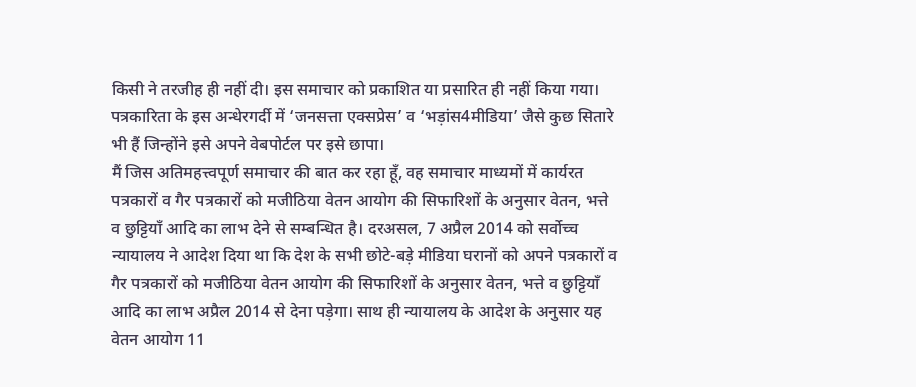किसी ने तरजीह ही नहीं दी। इस समाचार को प्रकाशित या प्रसारित ही नहीं किया गया। पत्रकारिता के इस अन्धेरगर्दी में ‘जनसत्ता एक्सप्रेस’ व ‘भड़ांस4मीडिया’ जैसे कुछ सितारे भी हैं जिन्होंने इसे अपने वेबपोर्टल पर इसे छापा।
मैं जिस अतिमहत्त्वपूर्ण समाचार की बात कर रहा हूँ, वह समाचार माध्यमों में कार्यरत पत्रकारों व गैर पत्रकारों को मजीठिया वेतन आयोग की सिफारिशों के अनुसार वेतन, भत्ते व छुट्टियाँ आदि का लाभ देने से सम्बन्धित है। दरअसल, 7 अप्रैल 2014 को सर्वोच्च न्यायालय ने आदेश दिया था कि देश के सभी छोटे-बड़े मीडिया घरानों को अपने पत्रकारों व गैर पत्रकारों को मजीठिया वेतन आयोग की सिफारिशों के अनुसार वेतन, भत्ते व छुट्टियाँ आदि का लाभ अप्रैल 2014 से देना पड़ेगा। साथ ही न्यायालय के आदेश के अनुसार यह वेतन आयोग 11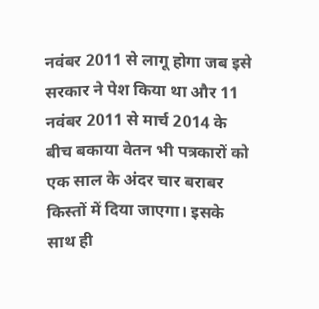नवंबर 2011 से लागू होगा जब इसे सरकार ने पेश किया था और 11 नवंबर 2011 से मार्च 2014 के बीच बकाया वेतन भी पत्रकारों को एक साल के अंदर चार बराबर किस्तों में दिया जाएगा। इसके साथ ही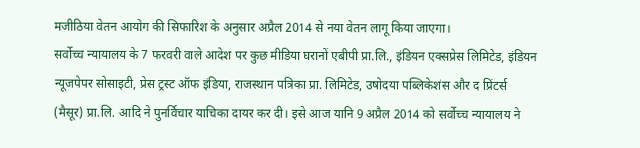मजीठिया वेतन आयोग की सिफारिश के अनुसार अप्रैल 2014 से नया वेतन लागू किया जाएगा।
सर्वोच्च न्यायालय के 7 फरवरी वाले आदेश पर कुछ मीडिया घरानों एबीपी प्रा.लि., इंडियन एक्सप्रेस लिमिटेड, इंडियन न्यूजपेपर सोसाइटी, प्रेस ट्रस्ट ऑफ इंडिया, राजस्थान पत्रिका प्रा. लिमिटेड, उषोदया पब्लिकेशंस और द प्रिंटर्स (मैसूर) प्रा.लि. आदि ने पुनर्विचार याचिका दायर कर दी। इसे आज यानि 9 अप्रैल 2014 को सर्वोच्च न्यायालय ने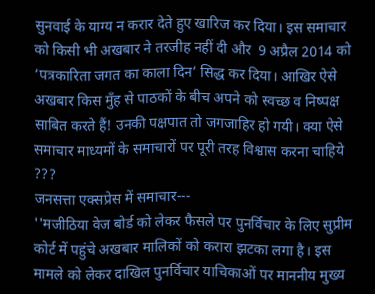सुनवाई के याग्य न करार देते हुए खारिज कर दिया। इस समाचार को किसी भी अखबार ने तरजीह नहीं दी और  9 अप्रैल 2014 को ‘पत्रकारिता जगत का काला दिन’ सिद्ध कर दिया। आखिर ऐसे अखबार किस मुँह से पाठकों के बीच अपने को स्वच्छ व निष्पक्ष साबित करते हैं! उनकी पक्षपात तो जगजाहिर हो गयी। क्या ऐसे समाचार माध्यमों के समाचारों पर पूरी तरह विश्वास करना चाहिये ???
जनसत्ता एक्सप्रेस में समाचार---
''मजीठिया वेज बोर्ड को लेकर फैसले पर पुनर्विचार के लिए सुप्रीम कोर्ट में पहुंचे अखबार मालिकों को करारा झटका लगा है। इस मामले को लेकर दाखिल पुनर्विचार याचिकाओं पर माननीय मुख्य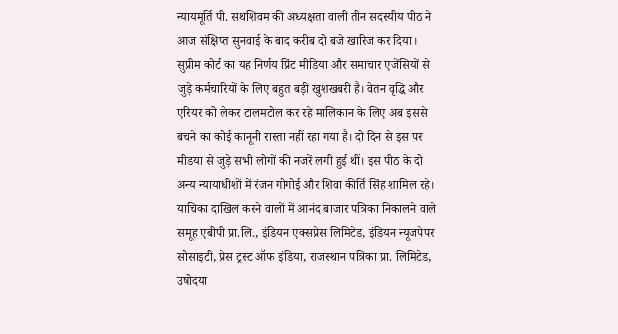न्यायमूर्ति पी. सथशिवम की अध्यक्षता वाली तीन सदस्यीय पीठ ने आज संक्षिप्त सुनवाई के बाद करीब दो बजे खारिज कर दिया। सुप्रीम कोर्ट का यह निर्णय प्रिंट मीडिया और समाचार एजेंसियों से जुड़े कर्मचारियों के लिए बहुत बड़ी खुशखबरी है। वेतन वृद्धि और एरियर को लेकर टालमटोल कर रहे मालिकान के लिए अब इससे बचने का कोई कानूनी रास्ता नहीं रहा गया है। दो दिन से इस पर मीडया से जुड़े सभी लोगों की नजरें लगी हुई थीं। इस पीठ के दो अन्य न्यायाधीशों में रंजन गोगोई और शिवा कीर्ति सिंह शामिल रहे। याचिका दाखिल करने वालों में आनंद बाजार पत्रिका निकालने वाले समूह एबीपी प्रा.लि., इंडियन एक्सप्रेस लिमिटेड, इंडियन न्यूजपेपर सोसाइटी, प्रेस ट्रस्ट ऑफ इंडिया, राजस्थान पत्रिका प्रा. लिमिटेड, उषोदया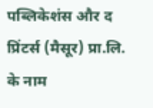पब्लिकेशंस और द प्रिंटर्स (मैसूर) प्रा.लि. के नाम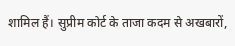शामिल हैं। सुप्रीम कोर्ट के ताजा कदम से अखबारों,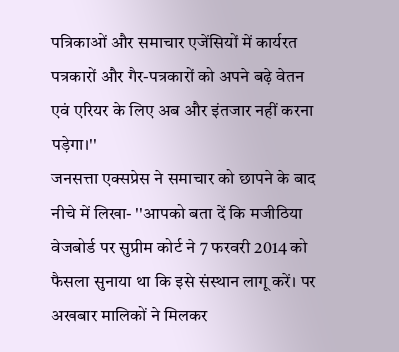पत्रिकाओं और समाचार एजेंसियों में कार्यरत पत्रकारों और गैर-पत्रकारों को अपने बढ़े वेतन एवं एरियर के लिए अब और इंतजार नहीं करना पड़ेगा।''
जनसत्ता एक्सप्रेस ने समाचार को छापने के बाद नीचे में लिखा- ''आपको बता दें कि मजीठिया वेजबोर्ड पर सुप्रीम कोर्ट ने 7 फरवरी 2014 को फैसला सुनाया था कि इसे संस्थान लागू करें। पर अखबार मालिकों ने मिलकर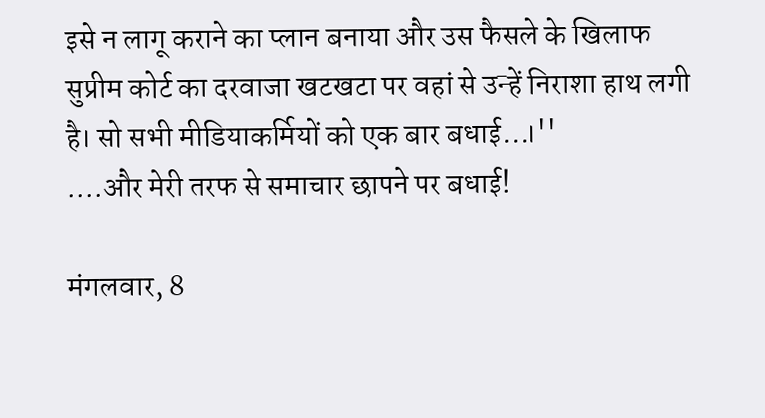इसे न लागू कराने का प्लान बनाया और उस फैसले के खिलाफ सुप्रीम कोर्ट का दरवाजा खटखटा पर वहां से उन्हें निराशा हाथ लगी है। सो सभी मीडियाकर्मियों को एक बार बधाई...।''
....और मेरी तरफ से समाचार छापने पर बधाई!

मंगलवार, 8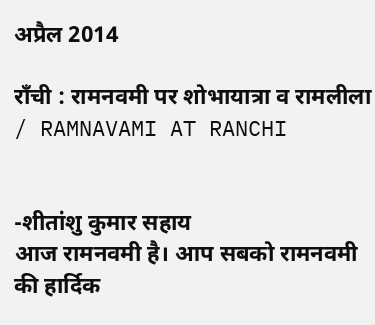अप्रैल 2014

राँची : रामनवमी पर शोभायात्रा व रामलीला / RAMNAVAMI AT RANCHI


-शीतांशु कुमार सहाय
आज रामनवमी है। आप सबको रामनवमी की हार्दिक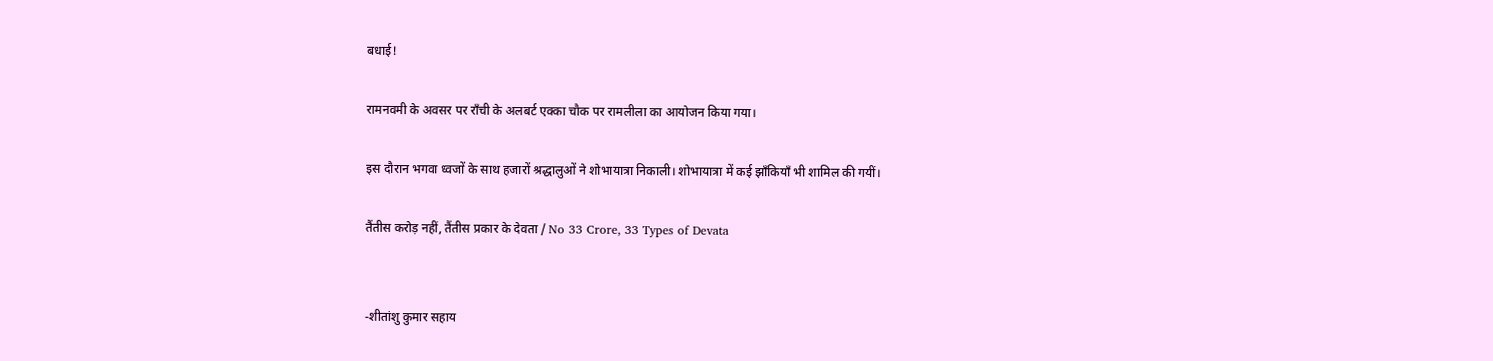बधाई!

रामनवमी के अवसर पर राँची के अलबर्ट एक्का चौक पर रामलीला का आयोजन किया गया।

इस दौरान भगवा ध्वजों के साथ हजारों श्रद्धालुओं ने शोभायात्रा निकाली। शोभायात्रा में कई झाँकियाँ भी शामिल की गयीं।

तैंतीस करोड़ नहीं, तैंतीस प्रकार के देवता / No 33 Crore, 33 Types of Devata


-शीतांशु कुमार सहाय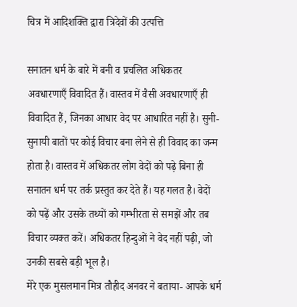चित्र में आदिशक्ति द्वारा त्रिदेवों की उत्पत्ति

सनातन धर्म के बारे में बनी व प्रचलित अधिकतर अवधारणाएँ विवादित हैं। वास्तव में वैसी अवधारणाएँ ही विवादित हैं, जिनका आधार वेद पर आधारित नहीं है। सुनी-सुनायी बातों पर कोई विचार बना लेने से ही विवाद का जन्म होता है। वास्तव में अधिकतर लोग वेदों को पढ़े बिना ही सनातन धर्म पर तर्क प्रस्तुत कर देते हैं। यह गलत है। वेदों को पढ़ें और उसके तथ्यों को गम्भीरता से समझें और तब विचार व्यक्त करें। अधिकतर हिन्दुओं ने वेद नहीं पढ़ी, जो उनकी सबसे बड़ी भूल है।
मेरे एक मुसलमान मित्र तौहीद अनवर ने बताया- आपके धर्म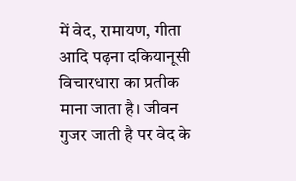में वेद, रामायण, गीता आदि पढ़ना दकियानूसी विचारधारा का प्रतीक माना जाता है। जीवन गुजर जाती है पर वेद के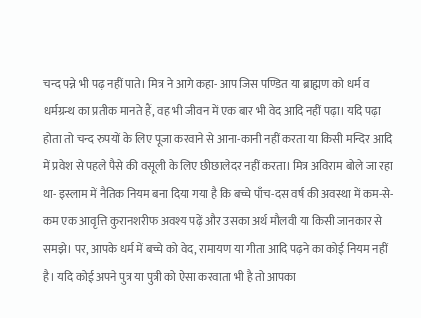चन्द पन्ने भी पढ़ नहीं पाते। मित्र ने आगे कहा- आप जिस पण्डित या ब्राह्मण को धर्म व धर्मग्रन्थ का प्रतीक मानते हैं, वह भी जीवन में एक बार भी वेद आदि नहीं पढ़ा। यदि पढ़ा होता तो चन्द रुपयों के लिए पूजा करवाने से आना-कानी नहीं करता या किसी मन्दिर आदि में प्रवेश से पहले पैसे की वसूली के लिए छीछालेदर नहीं करता। मित्र अविराम बोले जा रहा था- इस्लाम में नैतिक नियम बना दिया गया है कि बच्चे पाँच-दस वर्ष की अवस्था में कम-से-कम एक आवृत्ति कुरानशरीफ अवश्य पढ़ें और उसका अर्थ मौलवी या किसी जानकार से समझे। पर, आपके धर्म में बच्चे को वेद, रामायण या गीता आदि पढ़ने का कोई नियम नहीं है। यदि कोई अपने पुत्र या पुत्री को ऐसा करवाता भी है तो आपका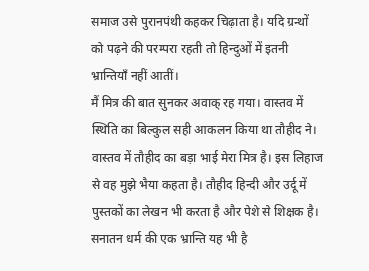समाज उसे पुरानपंथी कहकर चिढ़ाता है। यदि ग्रन्थों को पढ़ने की परम्परा रहती तो हिन्दुओं में इतनी भ्रान्तियाँ नहीं आतीं।
मैं मित्र की बात सुनकर अवाक् रह गया। वास्तव में स्थिति का बिल्कुल सही आकलन किया था तौहीद ने। वास्तव में तौहीद का बड़ा भाई मेरा मित्र है। इस लिहाज से वह मुझे भैया कहता है। तौहीद हिन्दी और उर्दू में पुस्तकों का लेखन भी करता है और पेशे से शिक्षक है।
सनातन धर्म की एक भ्रान्ति यह भी है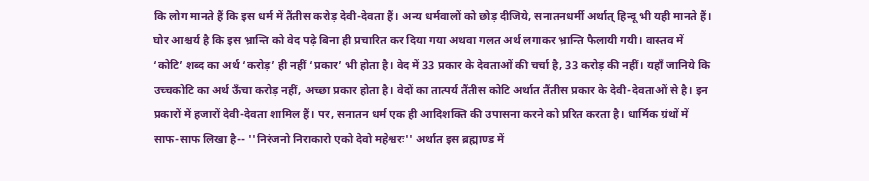कि लोग मानते हैं कि इस धर्म में तैंतीस करोड़ देवी-देवता हैं। अन्य धर्मवालों को छोड़ दीजिये, सनातनधर्मी अर्थात् हिन्दू भी यही मानते हैं। घोर आश्चर्य है कि इस भ्रान्ति को वेद पढ़े बिना ही प्रचारित कर दिया गया अथवा गलत अर्थ लगाकर भ्रान्ति फैलायी गयी। वास्तव में ‘कोटि’ शब्द का अर्थ ‘करोड़’ ही नहीं ‘प्रकार’ भी होता है। वेद में 33 प्रकार के देवताओं की चर्चा है, 33 करोड़ की नहीं। यहाँ जानिये कि उच्चकोटि का अर्थ ऊँचा करोड़ नहीं, अच्छा प्रकार होता है। वेदों का तात्पर्य तैंतीस कोटि अर्थात तैंतीस प्रकार के देवी-देवताओं से है। इन प्रकारों में हजारों देवी-देवता शामिल हैं। पर, सनातन धर्म एक ही आदिशक्ति की उपासना करने को प्ररित करता है। धार्मिक ग्रंथों में साफ-साफ लिखा है-- ''निरंजनो निराकारो एको देवो महेश्वरः'' अर्थात इस ब्रह्माण्ड में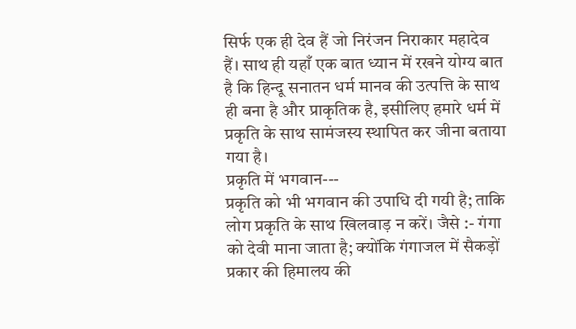सिर्फ एक ही देव हैं जो निरंजन निराकार महादेव हैं। साथ ही यहाँ एक बात ध्यान में रखने योग्य बात है कि हिन्दू सनातन धर्म मानव की उत्पत्ति के साथ ही बना है और प्राकृतिक है, इसीलिए हमारे धर्म में प्रकृति के साथ सामंजस्य स्थापित कर जीना बताया गया है।
प्रकृति में भगवान---
प्रकृति को भी भगवान की उपाधि दी गयी है; ताकि लोग प्रकृति के साथ खिलवाड़ न करें। जैसे :- गंगा को देवी माना जाता है; क्योंकि गंगाजल में सैकड़ों प्रकार की हिमालय की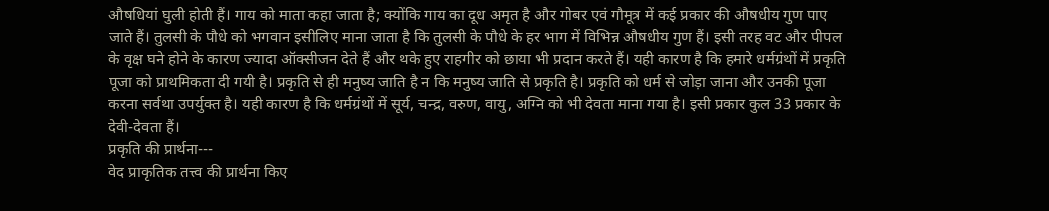औषधियां घुली होती हैं। गाय को माता कहा जाता है; क्योंकि गाय का दूध अमृत है और गोबर एवं गौमूत्र में कई प्रकार की औषधीय गुण पाए जाते हैं। तुलसी के पौधे को भगवान इसीलिए माना जाता है कि तुलसी के पौधे के हर भाग में विभिन्न औषधीय गुण हैं। इसी तरह वट और पीपल के वृक्ष घने होने के कारण ज्यादा ऑक्सीजन देते हैं और थके हुए राहगीर को छाया भी प्रदान करते हैं। यही कारण है कि हमारे धर्मग्रंथों में प्रकृति पूजा को प्राथमिकता दी गयी है। प्रकृति से ही मनुष्य जाति है न कि मनुष्य जाति से प्रकृति है। प्रकृति को धर्म से जोड़ा जाना और उनकी पूजा करना सर्वथा उपर्युक्त है। यही कारण है कि धर्मग्रंथों में सूर्य, चन्द्र, वरुण, वायु, अग्नि को भी देवता माना गया है। इसी प्रकार कुल 33 प्रकार के देवी-देवता हैं।
प्रकृति की प्रार्थना---
वेद प्राकृतिक तत्त्व की प्रार्थना किए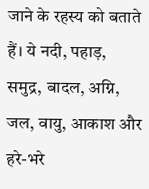जाने के रहस्य को बताते हैं। ये नदी, पहाड़, समुद्र, बादल, अग्नि, जल, वायु, आकाश और हरे-भरे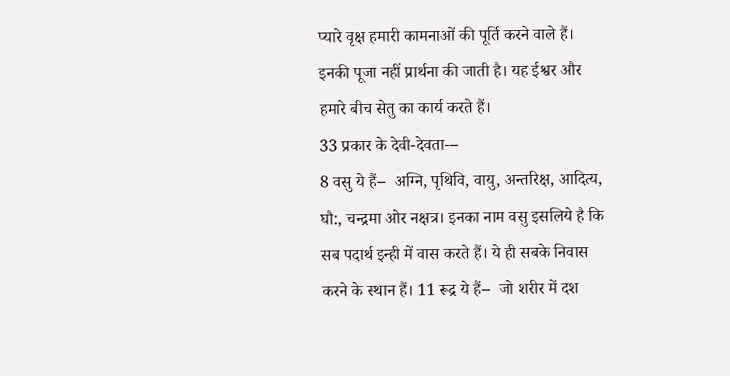प्यारे वृक्ष हमारी कामनाओं की पूर्ति करने वाले हैं। इनकी पूजा नहीं प्रार्थना की जाती है। यह ईश्वर और हमारे बीच सेतु का कार्य करते हैं।
33 प्रकार के देवी-देवता---
8 वसु ये हैं--  अग्नि, पृथिवि, वायु, अन्तरिक्ष, आदित्य, घौ:, चन्द्रमा ओर नक्षत्र। इनका नाम वसु इसलिये है कि सब पदार्थ इन्ही में वास करते हैं। ये ही सबके निवास करने के स्थान हैं। 11 रूद्र ये हैं--  जो शरीर में दश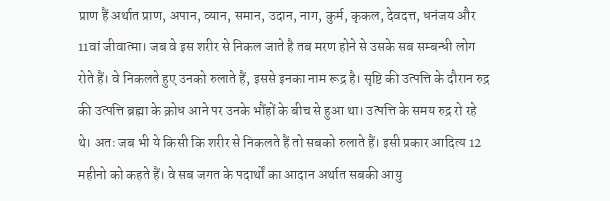प्राण हैं अर्थात प्राण, अपान, व्यान, समान, उदान, नाग, कुर्म, कृकल, देवदत्त, धनंजय और 11वां जीवात्मा। जब वे इस शरीर से निकल जाते है तब मरण होने से उसके सब सम्बन्धी लोग रोते हैं। वे निकलते हुए उनको रुलाते हैं, इससे इनका नाम रूद्र है। सृष्टि की उत्पत्ति के दौरान रुद्र की उत्पत्ति ब्रह्मा के क्रोध आने पर उनके भौंहों के बीच से हुआ था। उत्पत्ति के समय रुद्र रो रहे थे। अतः जब भी ये किसी कि शरीर से निकलते हैं तो सबको रुलाते हैं। इसी प्रकार आदित्य 12 महीनो को कहते हैं। वे सब जगत के पदार्थों का आदान अर्थात सबकी आयु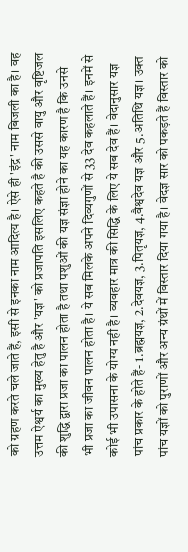को ग्रहण करते चले जाते हैं, इसी से इनका नाम आदित्य है। ऐसे ही 'इंद्र' नाम बिजली का है। वह उत्तम ऐश्वर्य का मुख्य हेतु है और 'यज्ञ' को प्रजापति इसलिए कहते है की उससे वायु और वृष्टिजल की शुद्धि द्वारा प्रजा का पालन होता है तथा पशुओं की यज्ञ संज्ञा होने का यह कारण है कि उनसे भी प्रजा का जीवन पालन होता है। ये सब मिलके अपने दिव्यगुणों से 33 देव कहलाते हैं। इनमें से कोई भी उपासना के योग्य नही है। व्यवहार मात्र की सिद्धि के लिए ये सब देव हैं। वेदानुसार यज्ञ पांच प्रकार के होते हैं- 1.ब्रह्मयज्ञ, 2.देवयज्ञ, 3.पितृयज्ञ, 4.वैश्वदेव यज्ञ और 5.अतिथि यज्ञ। उक्त पांच यज्ञों को पुराणों और अन्य ग्रंथों में विस्तार दिया गया है। वेदज्ञ सार को पकड़ते हैं विस्तार को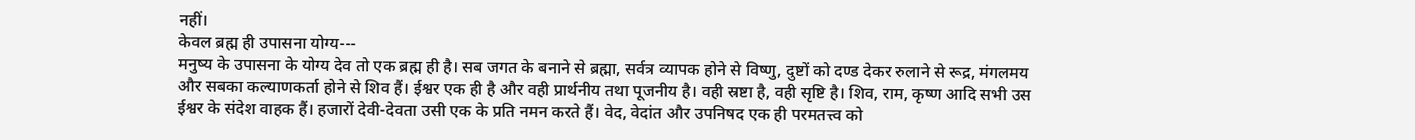नहीं।
केवल ब्रह्म ही उपासना योग्य---
मनुष्य के उपासना के योग्य देव तो एक ब्रह्म ही है। सब जगत के बनाने से ब्रह्मा, सर्वत्र व्यापक होने से विष्णु, दुष्टों को दण्ड देकर रुलाने से रूद्र, मंगलमय और सबका कल्याणकर्ता होने से शिव हैं। ईश्वर एक ही है और वही प्रार्थनीय तथा पूजनीय है। वही स्रष्टा है, वही सृष्टि है। शिव, राम, कृष्ण आदि सभी उस ईश्वर के संदेश वाहक हैं। हजारों देवी-देवता उसी एक के प्रति नमन करते हैं। वेद, वेदांत और उपनिषद एक ही परमतत्त्व को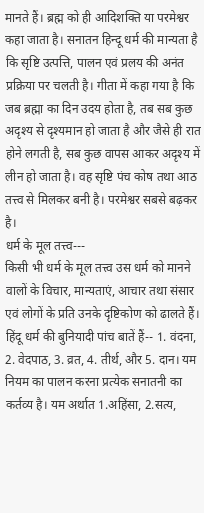मानते हैं। ब्रह्म को ही आदिशक्ति या परमेश्वर कहा जाता है। सनातन हिन्दू धर्म की मान्यता है कि सृष्टि उत्पत्ति, पालन एवं प्रलय की अनंत प्रक्रिया पर चलती है। गीता में कहा गया है कि जब ब्रह्मा का दिन उदय होता है, तब सब कुछ अदृश्य से दृश्यमान हो जाता है और जैसे ही रात होने लगती है, सब कुछ वापस आकर अदृश्य में लीन हो जाता है। वह सृष्टि पंच कोष तथा आठ तत्त्व से मिलकर बनी है। परमेश्वर सबसे बढ़कर है।
धर्म के मूल तत्त्व---
किसी भी धर्म के मूल तत्त्व उस धर्म को मानने वालों के विचार, मान्यताएं, आचार तथा संसार एवं लोगों के प्रति उनके दृष्टिकोण को ढालते हैं। हिंदू धर्म की बुनियादी पांच बातें हैं-- 1. वंदना, 2. वेदपाठ, 3. व्रत, 4. तीर्थ, और 5. दान। यम नियम का पालन करना प्रत्येक सनातनी का कर्तव्य है। यम अर्थात 1.अहिंसा, 2.सत्य,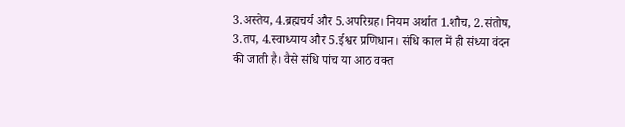3.अस्तेय, 4.ब्रह्मचर्य और 5.अपरिग्रह। नियम अर्थात 1.शौच, 2.संतोष, 3.तप, 4.स्वाध्याय और 5.ईश्वर प्रणिधान। संधि काल में ही संध्या वंदन की जाती है। वैसे संधि पांच या आठ वक्त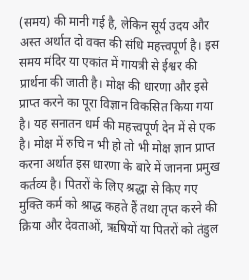(समय) की मानी गई है, लेकिन सूर्य उदय और अस्त अर्थात दो वक्त की संधि महत्त्वपूर्ण है। इस समय मंदिर या एकांत में गायत्री से ईश्वर की प्रार्थना की जाती है। मोक्ष की धारणा और इसे प्राप्त करने का पूरा विज्ञान विकसित किया गया है। यह सनातन धर्म की महत्त्वपूर्ण देन में से एक है। मोक्ष में रुचि न भी हो तो भी मोक्ष ज्ञान प्राप्त करना अर्थात इस धारणा के बारे में जानना प्रमुख कर्तव्य है। पितरों के लिए श्रद्धा से किए गए मुक्ति कर्म को श्राद्ध कहते हैं तथा तृप्त करने की क्रिया और देवताओं, ऋषियों या पितरों को तंडुल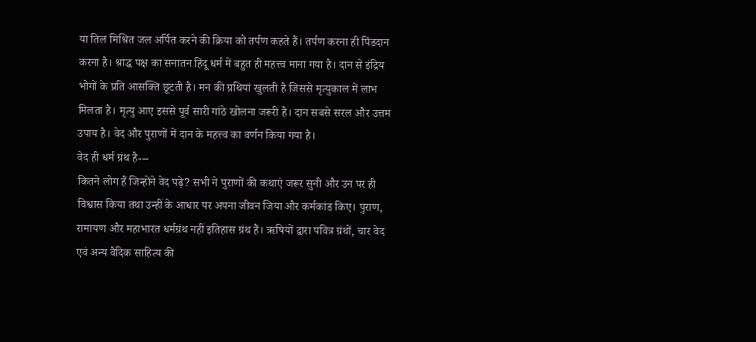या तिल मिश्रित जल अर्पित करने की क्रिया को तर्पण कहते हैं। तर्पण करना ही पिंडदान करना है। श्राद्ध पक्ष का सनातन हिंदू धर्म में बहुत ही महत्त्व माना गया है। दान से इंद्रिय भोगों के प्रति आसक्ति छूटती है। मन की ग्रथियां खुलती है जिससे मृत्युकाल में लाभ मिलता है। मृत्यु आए इससे पूर्व सारी गांठे खोलना जरूरी है। दान सबसे सरल और उत्तम उपाय है। वेद और पुराणों में दान के महत्त्व का वर्णन किया गया है।
वेद ही धर्म ग्रंथ है---
कितने लोग हैं जिन्होंने वेद पढ़े? सभी ने पुराणों की कथाएं जरूर सुनी और उन पर ही विश्वास किया तथा उन्हीं के आधार पर अपना जीवन जिया और कर्मकांड किए। पुराण, रामायण और महाभारत धर्मग्रंथ नहीं इतिहास ग्रंथ हैं। ऋषियों द्वारा पवित्र ग्रंथों, चार वेद एवं अन्य वैदिक साहित्य की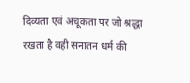दिव्यता एवं अचूकता पर जो श्रद्धा रखता है वही सनातन धर्म की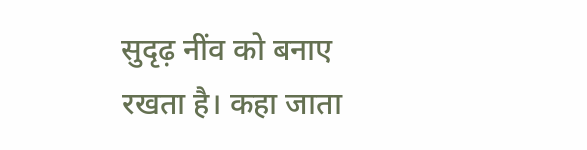सुदृढ़ नींव को बनाए रखता है। कहा जाता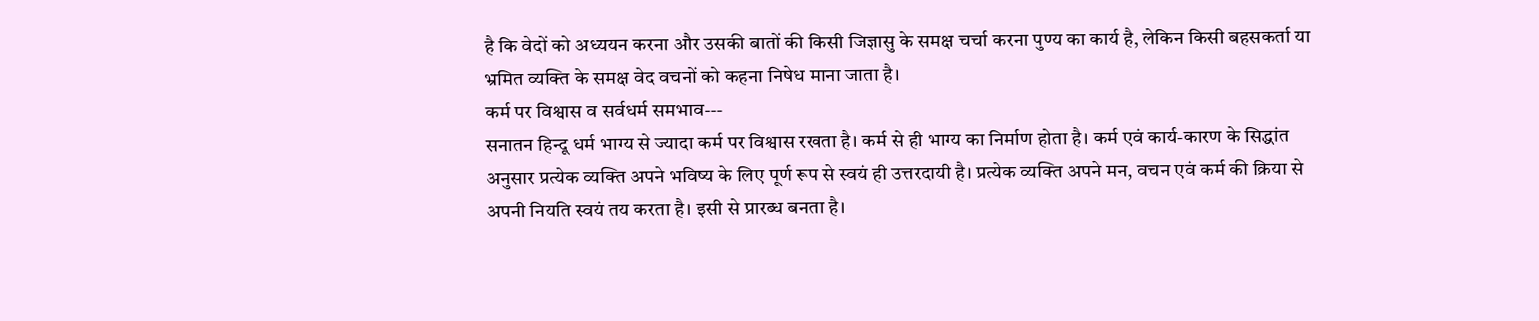है कि वेदों को अध्ययन करना और उसकी बातों की किसी जिज्ञासु के समक्ष चर्चा करना पुण्य का कार्य है, लेकिन किसी बहसकर्ता या भ्रमित व्यक्ति के समक्ष वेद वचनों को कहना निषेध माना जाता है।
कर्म पर विश्वास व सर्वधर्म समभाव---
सनातन हिन्दू धर्म भाग्य से ज्यादा कर्म पर विश्वास रखता है। कर्म से ही भाग्य का निर्माण होता है। कर्म एवं कार्य-कारण के सिद्धांत अनुसार प्रत्येक व्यक्ति अपने भविष्य के लिए पूर्ण रूप से स्वयं ही उत्तरदायी है। प्रत्येक व्यक्ति अपने मन, वचन एवं कर्म की क्रिया से अपनी नियति स्वयं तय करता है। इसी से प्रारब्ध बनता है।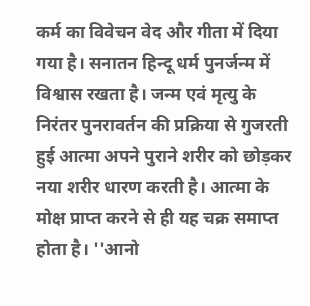कर्म का विवेचन वेद और गीता में दिया गया है। सनातन हिन्दू धर्म पुनर्जन्म में विश्वास रखता है। जन्म एवं मृत्यु के निरंतर पुनरावर्तन की प्रक्रिया से गुजरती हुई आत्मा अपने पुराने शरीर को छोड़कर नया शरीर धारण करती है। आत्मा के मोक्ष प्राप्त करने से ही यह चक्र समाप्त होता है। ''आनो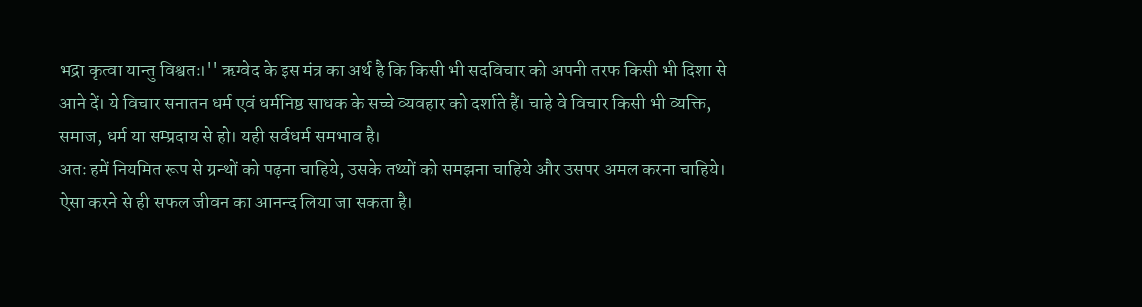भद्रा कृत्वा यान्तु विश्वतः।'' ऋग्वेद के इस मंत्र का अर्थ है कि किसी भी सदविचार को अपनी तरफ किसी भी दिशा से आने दें। ये विचार सनातन धर्म एवं धर्मनिष्ठ साधक के सच्चे व्यवहार को दर्शाते हैं। चाहे वे विचार किसी भी व्यक्ति, समाज, धर्म या सम्प्रदाय से हो। यही सर्वधर्म समभाव है।
अतः हमें नियमित रूप से ग्रन्थों को पढ़ना चाहिये, उसके तथ्यों को समझना चाहिये और उसपर अमल करना चाहिये। ऐसा करने से ही सफल जीवन का आनन्द लिया जा सकता है।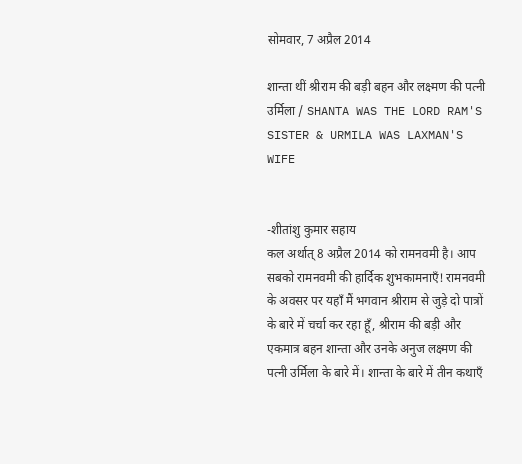सोमवार, 7 अप्रैल 2014

शान्ता थीं श्रीराम की बड़ी बहन और लक्ष्मण की पत्नी उर्मिला / SHANTA WAS THE LORD RAM'S SISTER & URMILA WAS LAXMAN'S WIFE


-शीतांशु कुमार सहाय
कल अर्थात् 8 अप्रैल 2014 को रामनवमी है। आप सबको रामनवमी की हार्दिक शुभकामनाएँ! रामनवमी के अवसर पर यहाँ मैं भगवान श्रीराम से जुड़े दो पात्रों के बारे में चर्चा कर रहा हूँ, श्रीराम की बड़ी और एकमात्र बहन शान्ता और उनके अनुज लक्ष्मण की पत्नी उर्मिला के बारे में। शान्ता के बारे में तीन कथाएँ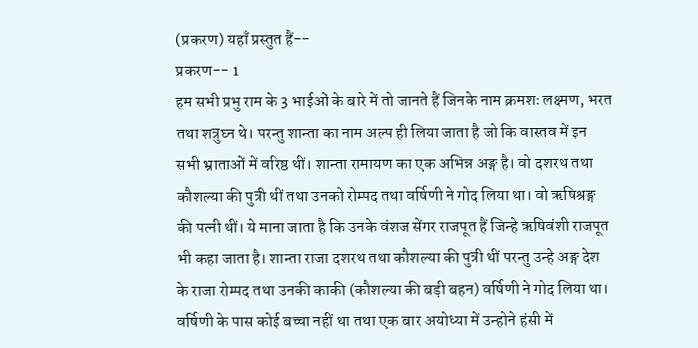(प्रकरण) यहाँ प्रस्तुत हैं--
प्रकरण-- 1
हम सभी प्रभु राम के 3 भाईओं के बारे में तो जानते हैं जिनके नाम क्रमशः लक्ष्मण, भरत तथा शत्रुघ्न थे। परन्तु शान्ता का नाम अल्प ही लिया जाता है जो कि वास्तव में इन सभी भ्राताओं में वरिष्ठ थीं। शान्ता रामायण का एक अभिन्न अङ्ग है। वो दशरथ तथा कौशल्या की पुत्री थीं तथा उनको रोम्पद तथा वर्षिणी ने गोद लिया था। वो ऋषिश्रङ्ग की पत्नी थीं। ये माना जाता है कि उनके वंशज सेंगर राजपूत हैं जिन्हे ऋषिवंशी राजपूत भी कहा जाता है। शान्ता राजा दशरथ तथा कौशल्या की पुत्री थीं परन्तु उन्हे अङ्ग देश के राजा रोम्पद तथा उनकी काकी (कौशल्या की बड़ी बहन) वर्षिणी ने गोद लिया था। वर्षिणी के पास कोई बच्चा नहीं था तथा एक बार अयोध्या में उन्होने हंसी में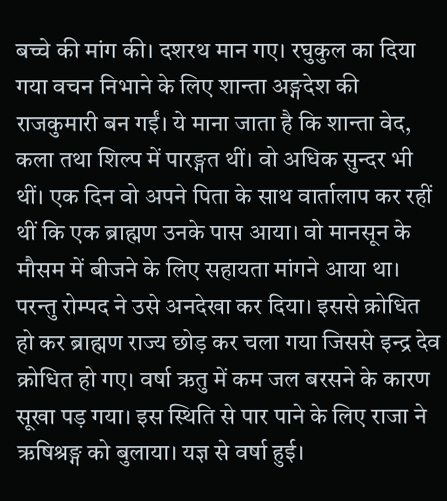बच्चे की मांग की। दशरथ मान गए। रघुकुल का दिया गया वचन निभाने के लिए शान्ता अङ्गदेश की राजकुमारी बन गईं। ये माना जाता है कि शान्ता वेद, कला तथा शिल्प में पारङ्गत थीं। वो अधिक सुन्दर भी थीं। एक दिन वो अपने पिता के साथ वार्तालाप कर रहीं थीं कि एक ब्राह्मण उनके पास आया। वो मानसून के मौसम में बीजने के लिए सहायता मांगने आया था। परन्तु रोम्पद ने उसे अनदेखा कर दिया। इससे क्रोधित हो कर ब्राह्मण राज्य छोड़ कर चला गया जिससे इन्द्र देव क्रोधित हो गए। वर्षा ऋतु में कम जल बरसने के कारण सूखा पड़ गया। इस स्थिति से पार पाने के लिए राजा ने ऋषिश्रङ्ग को बुलाया। यज्ञ से वर्षा हुई।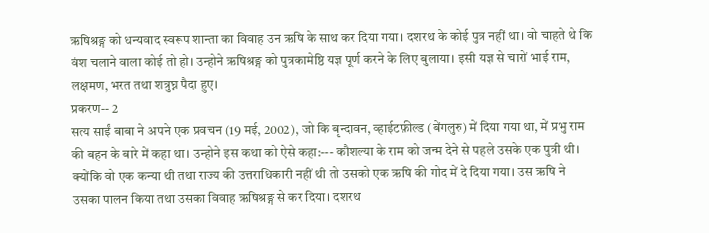ऋषिश्रङ्ग को धन्यवाद स्वरूप शान्ता का विवाह उन ऋषि के साथ कर दिया गया। दशरथ के कोई पुत्र नहीं था। वो चाहते थे कि वंश चलाने वाला कोई तो हो। उन्होने ऋषिश्रङ्ग को पुत्रकामेष्ठि यज्ञ पूर्ण करने के लिए बुलाया। इसी यज्ञ से चारों भाई राम, लक्षमण, भरत तथा शत्रुघ्न पैदा हुए।
प्रकरण-- 2
सत्य साईं बाबा ने अपने एक प्रवचन (19 मई, 2002), जो कि बृन्दावन, व्हाईटफ़ील्ड (बेंगलुरु) में दिया गया था, में प्रभु राम की बहन के बारे में कहा था। उन्होने इस कथा को ऐसे कहा:--- कौशल्या के राम को जन्म देने से पहले उसके एक पुत्री थी। क्योंकि वो एक कन्या थी तथा राज्य की उत्तराधिकारी नहीं थी तो उसको एक ऋषि की गोद में दे दिया गया। उस ऋषि ने उसका पालन किया तथा उसका विवाह ऋषिश्रङ्ग से कर दिया। दशरथ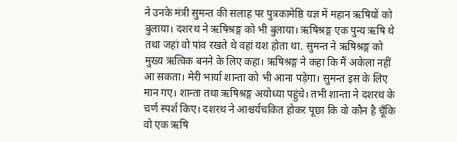ने उनके मंत्री सुमन्त की सलाह पर पुत्रकामेष्ठि यज्ञ में महान ऋषियों को बुलाया। दशरथ ने ऋषिश्रङ्ग को भी बुलाया। ऋषिश्रङ्ग एक पुन्य ऋषि थे तथा जहां वो पांव रखते थे वहां यश होता था. सुमन्त ने ऋषिश्रङ्ग को मुख्य ऋत्विक बनने के लिए कहा। ऋषिश्रङ्ग ने कहा कि मैं अकेला नहीं आ सकता। मेरी भार्या शान्ता को भी आना पड़ेगा। सुमन्त इस के लिए मान गए। शान्ता तथा ऋषिश्रङ्ग अयोध्या पहुंचे। तभी शान्ता ने दशरथ के चर्ण स्पर्श किए। दशरथ ने आश्चर्यचकित होकर पूछा कि वो कौन है चूँकि वो एक ऋषि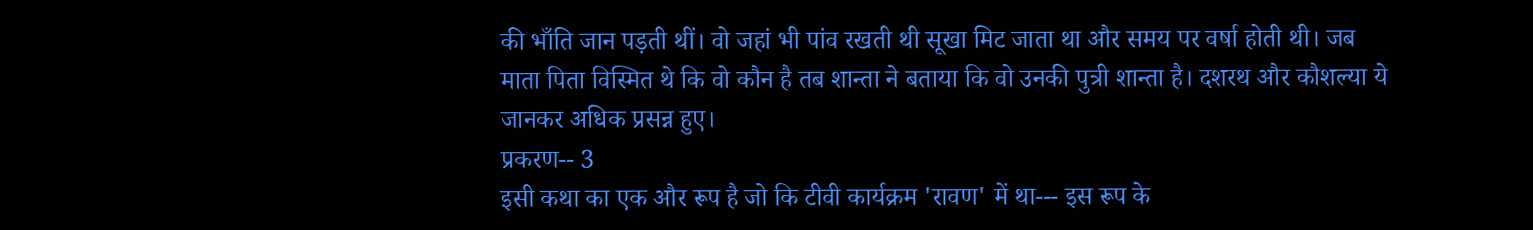की भाँति जान पड़ती थीं। वो जहां भी पांव रखती थी सूखा मिट जाता था और समय पर वर्षा होती थी। जब माता पिता विस्मित थे कि वो कौन है तब शान्ता ने बताया कि वो उनकी पुत्री शान्ता है। दशरथ और कौशल्या ये जानकर अधिक प्रसन्न हुए।
प्रकरण-- 3
इसी कथा का एक और रूप है जो कि टीवी कार्यक्रम 'रावण' में था--- इस रूप के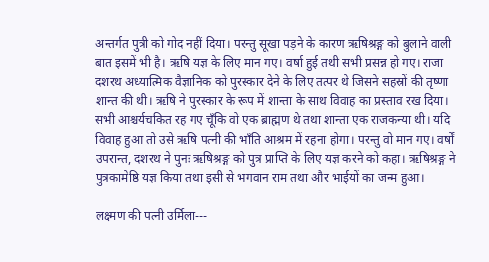अन्तर्गत पुत्री को गोद नहीं दिया। परन्तु सूखा पड़ने के कारण ऋषिश्रङ्ग को बुलाने वाली बात इसमें भी है। ऋषि यज्ञ के लिए मान गए। वर्षा हुई तथी सभी प्रसन्न हो गए। राजा दशरथ अध्यात्मिक वैज्ञानिक को पुरस्कार देने के लिए तत्पर थे जिसने सहस्रों की तृष्णा शान्त की थी। ऋषि ने पुरस्कार के रूप में शान्ता के साथ विवाह का प्रस्ताव रख दिया। सभी आश्चर्यचकित रह गए चूँकि वो एक ब्राह्मण थे तथा शान्ता एक राजकन्या थी। यदि विवाह हुआ तो उसे ऋषि पत्नी की भाँति आश्रम में रहना होगा। परन्तु वो मान गए। वर्षों उपरान्त, दशरथ ने पुनः ऋषिश्रङ्ग को पुत्र प्राप्ति के लिए यज्ञ करने को कहा। ऋषिश्रङ्ग ने पुत्रकामेष्ठि यज्ञ किया तथा इसी से भगवान राम तथा और भाईयों का जन्म हुआ।

लक्ष्मण की पत्नी उर्मिला---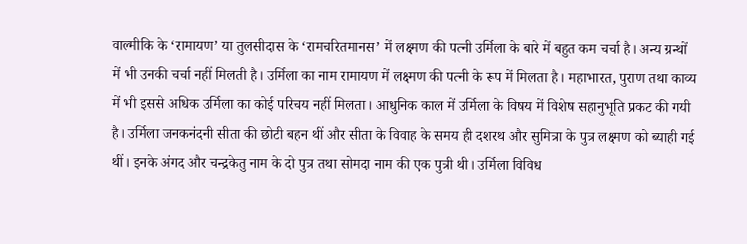वाल्मीकि के ‘रामायण’ या तुलसीदास के ‘रामचरितमानस’ में लक्ष्मण की पत्नी उर्मिला के बारे में बहुत कम चर्चा है। अन्य ग्रन्थों में भी उनकी चर्चा नहीं मिलती है। उर्मिला का नाम रामायण में लक्ष्मण की पत्नी के रूप में मिलता है। महाभारत, पुराण तथा काव्य में भी इससे अधिक उर्मिला का कोई परिचय नहीं मिलता। आधुनिक काल में उर्मिला के विषय में विशेष सहानुभूति प्रकट की गयी है। उर्मिला जनकनंदनी सीता की छोटी बहन थीं और सीता के विवाह के समय ही दशरथ और सुमित्रा के पुत्र लक्ष्मण को ब्याही गई थीं। इनके अंगद और चन्द्रकेतु नाम के दो पुत्र तथा सोमदा नाम की एक पुत्री थी। उर्मिला विविध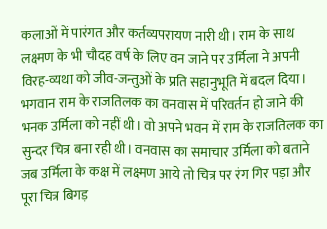कलाओं में पारंगत और कर्तव्यपरायण नारी थी। राम के साथ लक्ष्मण के भी चौदह वर्ष के लिए वन जाने पर उर्मिला ने अपनी विरह-व्यथा को जीव-जन्तुओं के प्रति सहानुभूति में बदल दिया। भगवान राम के राजतिलक का वनवास में परिवर्तन हो जाने की भनक उर्मिला को नहीं थी। वो अपने भवन में राम के राजतिलक का सुन्दर चित्र बना रही थी। वनवास का समाचार उर्मिला को बताने जब उर्मिला के कक्ष में लक्ष्मण आये तो चित्र पर रंग गिर पड़ा और पूरा चित्र बिगड़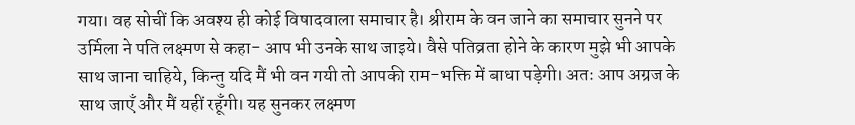गया। वह सोचीं कि अवश्य ही कोई विषादवाला समाचार है। श्रीराम के वन जाने का समाचार सुनने पर उर्मिला ने पति लक्ष्मण से कहा- आप भी उनके साथ जाइये। वैसे पतिव्रता होने के कारण मुझे भी आपके साथ जाना चाहिये, किन्तु यदि मैं भी वन गयी तो आपकी राम-भक्ति में बाधा पड़ेगी। अतः आप अग्रज के साथ जाएँ और मैं यहीं रहूँगी। यह सुनकर लक्ष्मण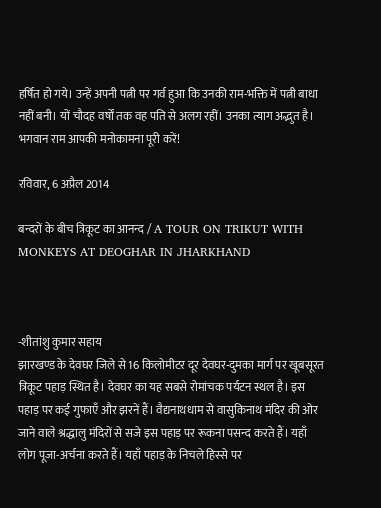हर्षित हो गये। उन्हें अपनी पत्नी पर गर्व हुआ कि उनकी राम-भक्ति में पत्नी बाधा नहीं बनी। यों चौदह वर्षों तक वह पति से अलग रहीं। उनका त्याग अद्भुत है।
भगवान राम आपकी मनोकामना पूरी करें!

रविवार, 6 अप्रैल 2014

बन्दरों के बीच त्रिकूट का आनन्द / A TOUR ON TRIKUT WITH MONKEYS AT DEOGHAR IN JHARKHAND



-शीतांशु कुमार सहाय
झारखण्ड के देवघर जिले से 16 किलोमीटर दूर देवघर-दुमका मार्ग पर खूबसूरत त्रिकूट पहाड़ स्थित है। देवघर का यह सबसे रोमांचक पर्यटन स्थल है। इस पहाड़ पर कई गुफाएँ और झरनें हैं। वैद्यनाथधाम से वासुकिनाथ मंदिर की ओर जाने वाले श्रद्धालु मंदिरों से सजे इस पहाड़ पर रूकना पसन्द करते हैं। यहाँ लोग पूजा-अर्चना करते हैं। यहाँ पहाड़ के निचले हिस्से पर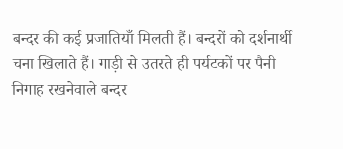बन्दर की कई प्रजातियाँ मिलती हैं। बन्दरों को दर्शनार्थी चना खिलाते हैं। गाड़ी से उतरते ही पर्यटकों पर पैनी निगाह रखनेवाले बन्दर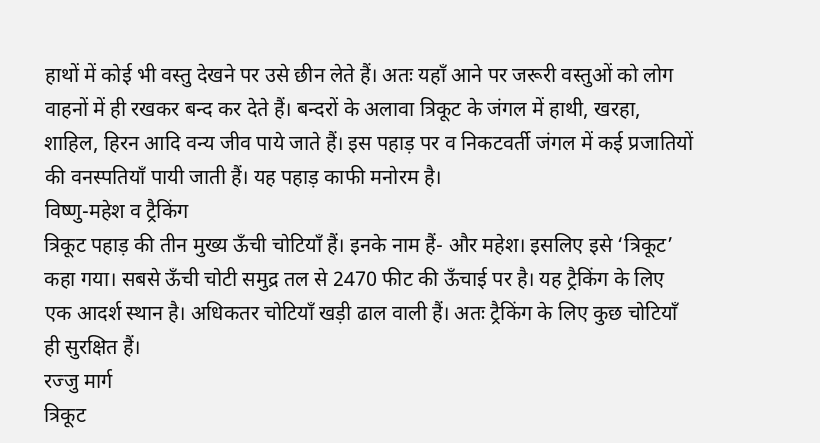हाथों में कोई भी वस्तु देखने पर उसे छीन लेते हैं। अतः यहाँ आने पर जरूरी वस्तुओं को लोग वाहनों में ही रखकर बन्द कर देते हैं। बन्दरों के अलावा त्रिकूट के जंगल में हाथी, खरहा, शाहिल, हिरन आदि वन्य जीव पाये जाते हैं। इस पहाड़ पर व निकटवर्ती जंगल में कई प्रजातियों की वनस्पतियाँ पायी जाती हैं। यह पहाड़ काफी मनोरम है।
विष्णु-महेश व ट्रैकिंग
त्रिकूट पहाड़ की तीन मुख्य ऊँची चोटियाँ हैं। इनके नाम हैं- और महेश। इसलिए इसे ‘त्रिकूट’ कहा गया। सबसे ऊँची चोटी समुद्र तल से 2470 फीट की ऊँचाई पर है। यह ट्रैकिंग के लिए एक आदर्श स्थान है। अधिकतर चोटियाँ खड़ी ढाल वाली हैं। अतः ट्रैकिंग के लिए कुछ चोटियाँ ही सुरक्षित हैं।
रज्जु मार्ग
त्रिकूट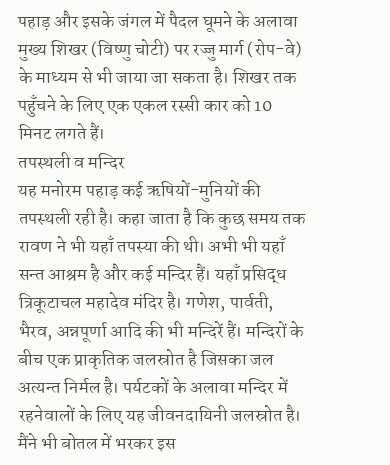पहाड़ और इसके जंगल में पैदल घूमने के अलावा मुख्य शिखर (विष्णु चोटी) पर रज्जु मार्ग (रोप-वे) के माध्यम से भी जाया जा सकता है। शिखर तक पहुँचने के लिए एक एकल रस्सी कार को 10 मिनट लगते हैं।
तपस्थली व मन्दिर
यह मनोरम पहाड़ कई ऋषियों-मुनियों की तपस्थली रही है। कहा जाता है कि कुछ समय तक रावण ने भी यहाँ तपस्या की थी। अभी भी यहाँ सन्त आश्रम है और कई मन्दिर हैं। यहाँ प्रसिद्ध त्रिकूटाचल महादेव मंदिर है। गणेश, पार्वती, भैरव, अन्नपूर्णा आदि की भी मन्दिरें हैं। मन्दिरों के बीच एक प्राकृतिक जलस्रोत है जिसका जल अत्यन्त निर्मल है। पर्यटकों के अलावा मन्दिर में रहनेवालों के लिए यह जीवनदायिनी जलस्रोत है। मैंने भी बोतल में भरकर इस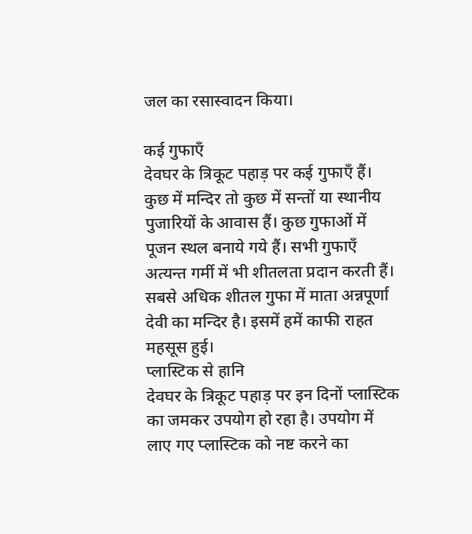जल का रसास्वादन किया।

कई गुफाएँ
देवघर के त्रिकूट पहाड़ पर कई गुफाएँ हैं। कुछ में मन्दिर तो कुछ में सन्तों या स्थानीय पुजारियों के आवास हैं। कुछ गुफाओं में पूजन स्थल बनाये गये हैं। सभी गुफाएँ अत्यन्त गर्मी में भी शीतलता प्रदान करती हैं। सबसे अधिक शीतल गुफा में माता अन्नपूर्णा देवी का मन्दिर है। इसमें हमें काफी राहत महसूस हुई।
प्लास्टिक से हानि
देवघर के त्रिकूट पहाड़ पर इन दिनों प्लास्टिक का जमकर उपयोग हो रहा है। उपयोग में लाए गए प्लास्टिक को नष्ट करने का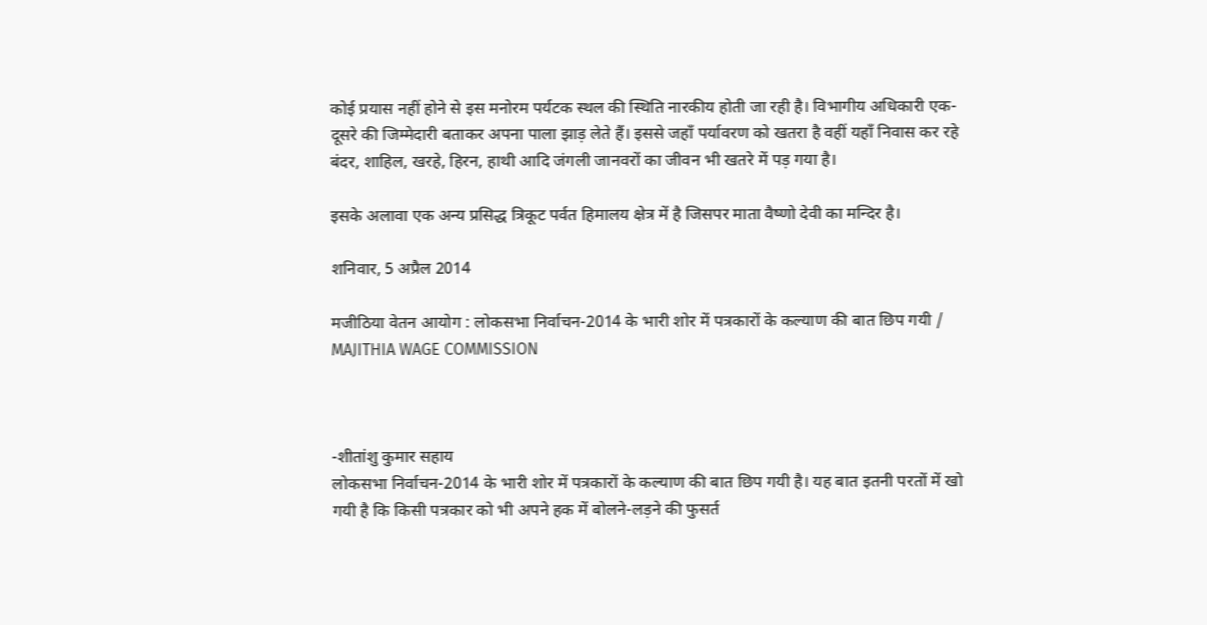कोई प्रयास नहीं होने से इस मनोरम पर्यटक स्थल की स्थिति नारकीय होती जा रही है। विभागीय अधिकारी एक-दूसरे की जिम्मेदारी बताकर अपना पाला झाड़ लेते हैं। इससे जहाँ पर्यावरण को खतरा है वहीं यहाँ निवास कर रहे बंदर, शाहिल, खरहे, हिरन, हाथी आदि जंगली जानवरों का जीवन भी खतरे में पड़ गया है।

इसके अलावा एक अन्य प्रसिद्ध त्रिकूट पर्वत हिमालय क्षेत्र में है जिसपर माता वैष्णो देवी का मन्दिर है।

शनिवार, 5 अप्रैल 2014

मजीठिया वेतन आयोग : लोकसभा निर्वाचन-2014 के भारी शोर में पत्रकारों के कल्याण की बात छिप गयी / MAJITHIA WAGE COMMISSION



-शीतांशु कुमार सहाय
लोकसभा निर्वाचन-2014 के भारी शोर में पत्रकारों के कल्याण की बात छिप गयी है। यह बात इतनी परतों में खो गयी है कि किसी पत्रकार को भी अपने हक में बोलने-लड़ने की फुसर्त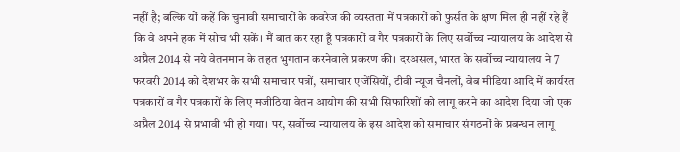नहीं है; बल्कि यों कहें कि चुनावी समाचारों के कवरेज की व्यस्तता में पत्रकारों को फुर्सत के क्षण मिल ही नहीं रहे हैं कि वे अपने हक में सोच भी सकें। मैं बात कर रहा हूँ पत्रकारों व गैर पत्रकारों के लिए सर्वोच्च न्यायालय के आदेश से अप्रैल 2014 से नये वेतनमान के तहत भुगतान करनेवाले प्रकरण की। दरअसल, भारत के सर्वोच्च न्यायालय ने 7 फरवरी 2014 को देशभर के सभी समाचार पत्रों, समाचार एजेंसियों, टीवी न्यूज चैनलों, वेब मीडिया आदि में कार्यरत पत्रकारों व गैर पत्रकारों के लिए मजीठिया वेतन आयोग की सभी सिफारिशों को लागू करने का आदेश दिया जो एक अप्रैल 2014 से प्रभावी भी हो गया। पर, सर्वोच्च न्यायालय के इस आदेश को समाचार संगठनों के प्रबन्धन लागू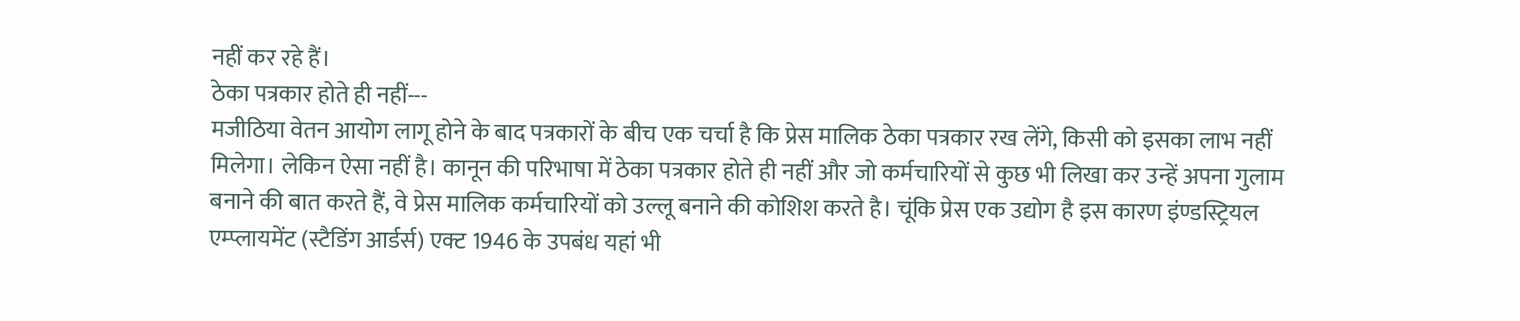नहीं कर रहे हैं।
ठेका पत्रकार होते ही नहीं---
मजीठिया वेतन आयोग लागू होने के बाद पत्रकारों के बीच एक चर्चा है कि प्रेस मालिक ठेका पत्रकार रख लेंगे, किसी को इसका लाभ नहीं मिलेगा। लेकिन ऐसा नहीं है। कानून की परिभाषा में ठेका पत्रकार होते ही नहीं और जो कर्मचारियों से कुछ भी लिखा कर उन्हें अपना गुलाम बनाने की बात करते हैं, वे प्रेस मालिक कर्मचारियों को उल्लू बनाने की कोशिश करते है। चूंकि प्रेस एक उद्योग है इस कारण इंण्डस्ट्रियल एम्प्लायमेंट (स्टैडिंग आर्डर्स) एक्ट 1946 के उपबंध यहां भी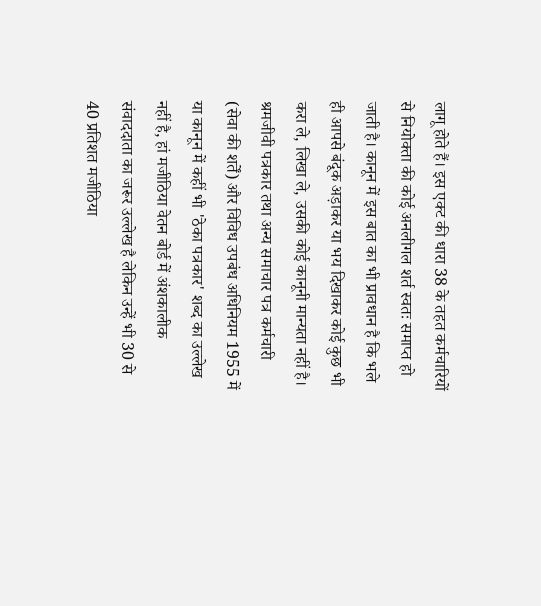लागू होते हैं। इस एक्ट की धारा 38 के तहत कर्मचारियों से नियोक्ता की कोई अनलीगल शर्त स्वतः समाप्त हो जाती है। कानून में इस बात का भी प्रावधान है कि भले ही आपसे बंदूक अड़ाकर या भय दिखाकर कोई कुछ भी करा ले, लिखा ले, उसकी कोई कानूनी मान्यता नहीं है। श्रमजीवी पत्रकार तथा अन्य समाचार पत्र कर्मचारी (सेवा की शर्तें) और विविध उपबंध अधिनियम 1955 में या कानून में कहीं भी 'ठेका पत्रकार' शब्द का उल्लेख नहीं है, हां मजीठिया वेतन बोर्ड में अंशकालीक संवाददाता का जरूर उल्लेख है लेकिन उन्हें भी 30 से 40 प्रतिशत मजीठिया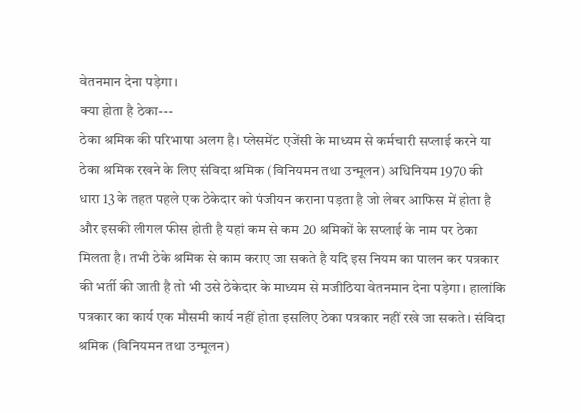वेतनमान देना पड़ेगा।
क्या होता है ठेका---
ठेका श्रमिक की परिभाषा अलग है। प्लेसमेंट एजेंसी के माध्यम से कर्मचारी सप्लाई करने या ठेका श्रमिक रखने के लिए संविदा श्रमिक (विनियमन तथा उन्मूलन) अधिनियम 1970 की धारा 13 के तहत पहले एक ठेकेदार को पंजीयन कराना पड़ता है जो लेबर आफिस में होता है और इसकी लीगल फीस होती है यहां कम से कम 20 श्रमिकों के सप्लाई के नाम पर ठेका मिलता है। तभी ठेके श्रमिक से काम कराए जा सकते है यदि इस नियम का पालन कर पत्रकार की भर्ती की जाती है तो भी उसे ठेकेदार के माध्यम से मजीठिया वेतनमान देना पड़ेगा। हालांकि पत्रकार का कार्य एक मौसमी कार्य नहीं होता इसलिए ठेका पत्रकार नहीं रखे जा सकते। संविदा श्रमिक (विनियमन तथा उन्मूलन)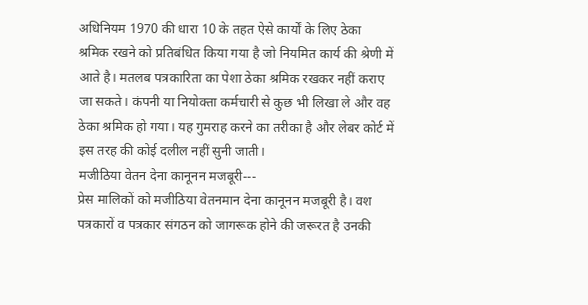अधिनियम 1970 की धारा 10 के तहत ऐसे कार्यों के लिए ठेका श्रमिक रखने को प्रतिबंधित किया गया है जो नियमित कार्य की श्रेणी में आते है। मतलब पत्रकारिता का पेशा ठेका श्रमिक रखकर नहीं कराए जा सकते। कंपनी या नियोक्ता कर्मचारी से कुछ भी लिखा ले और वह ठेका श्रमिक हो गया। यह गुमराह करने का तरीका है और लेबर कोर्ट में इस तरह की कोई दलील नहीं सुनी जाती।
मजीठिया वेतन देना कानूनन मजबूरी---
प्रेस मालिकों को मजीठिया वेतनमान देना कानूनन मजबूरी है। वश पत्रकारों व पत्रकार संगठन को जागरूक होने की जरूरत है उनकी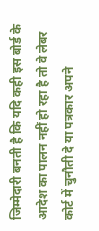जिम्मेदारी बनती है कि यदि कही इस बोर्ड के आदेश का पालन नहीं हो रहा है तो वे लेबर कोर्ट में चुनौती दे या पत्रकार अपने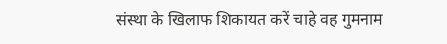संस्था के खिलाफ शिकायत करें चाहे वह गुमनाम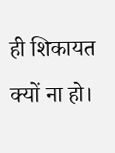ही शिकायत क्यों ना हो।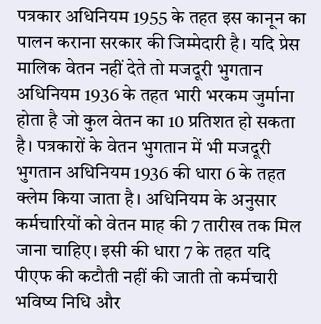पत्रकार अधिनियम 1955 के तहत इस कानून का पालन कराना सरकार की जिम्मेदारी है। यदि प्रेस मालिक वेतन नहीं देते तो मजदूरी भुगतान अधिनियम 1936 के तहत भारी भरकम जुर्माना होता है जो कुल वेतन का 10 प्रतिशत हो सकता है। पत्रकारों के वेतन भुगतान में भी मजदूरी भुगतान अधिनियम 1936 की धारा 6 के तहत क्लेम किया जाता है। अधिनियम के अनुसार कर्मचारियों को वेतन माह की 7 तारीख तक मिल जाना चाहिए। इसी की धारा 7 के तहत यदि पीएफ की कटौती नहीं की जाती तो कर्मचारी भविष्य निधि और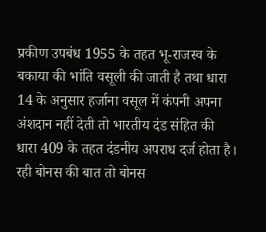प्रकीण उपबंध 1955 के तहत भू-राजस्व के बकाया की भांति वसूली की जाती है तथा धारा 14 के अनुसार हर्जाना वसूल में कंपनी अपना अंशदान नहीं देती तो भारतीय दंड संहित की धारा 409 के तहत दंडनीय अपराध दर्ज होता है। रही बोनस की बात तो बोनस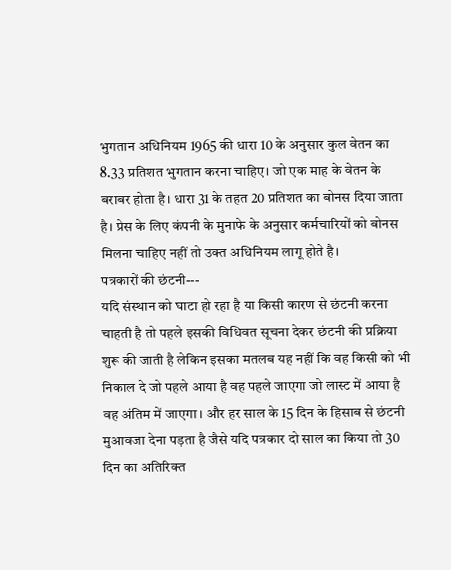भुगतान अधिनियम 1965 की धारा 10 के अनुसार कुल वेतन का 8.33 प्रतिशत भुगतान करना चाहिए। जो एक माह के वेतन के बराबर होता है। धारा 31 के तहत 20 प्रतिशत का बोनस दिया जाता है। प्रेस के लिए कंपनी के मुनाफे के अनुसार कर्मचारियों को बोनस मिलना चाहिए नहीं तो उक्त अधिनियम लागू होते है।
पत्रकारों की छंटनी---
यदि संस्थान को घाटा हो रहा है या किसी कारण से छंटनी करना चाहती है तो पहले इसकी विधिवत सूचना देकर छंटनी की प्रक्रिया शुरू की जाती है लेकिन इसका मतलब यह नहीं कि वह किसी को भी निकाल दे जो पहले आया है वह पहले जाएगा जो लास्ट में आया है वह अंतिम में जाएगा। और हर साल के 15 दिन के हिसाब से छंटनी मुआवजा देना पड़ता है जैसे यदि पत्रकार दो साल का किया तो 30 दिन का अतिरिक्त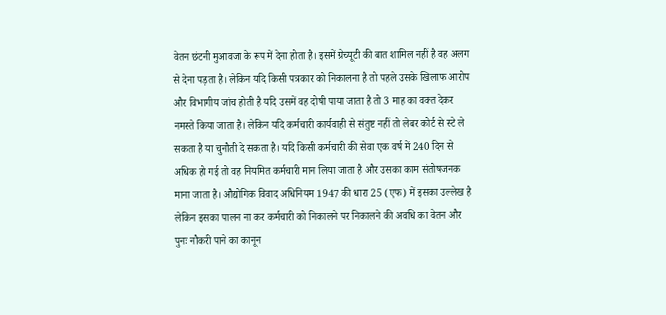वेतन छंटनी मुआवजा के रूप में देना होता है। इसमें ग्रेच्यूटी की बात शामिल नहीं है वह अलग से देना पड़ता है। लेकिन यदि किसी पत्रकार को निकालना है तो पहले उसके खिलाफ आरोप और विभागीय जांच होती है यदि उसमें वह दोषी पाया जाता है तो 3 माह का वक्त देकर नमस्ते किया जाता है। लेकिन यदि कर्मचारी कार्यवाही से संतुष्ट नहीं तो लेबर कोर्ट से स्टे ले सकता है या चुनौती दे सकता है। यदि किसी कर्मचारी की सेवा एक वर्ष में 240 दिन से अधिक हो गई तो वह नियमित कर्मचारी मान लिया जाता है और उसका काम संतोषजनक माना जाता है। औद्योगिक विवाद अधिनियम 1947 की धारा 25 (एफ) में इसका उल्लेख है लेकिन इसका पालन ना कर कर्मचारी को निकालने पर निकालने की अवधि का वेतन और पुनः नौकरी पाने का कानून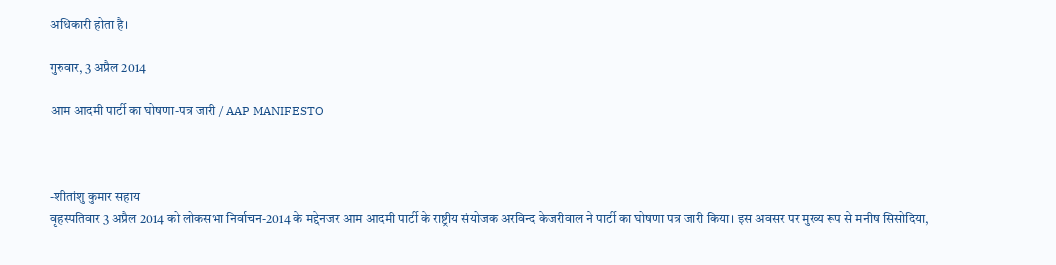अधिकारी होता है।

गुरुवार, 3 अप्रैल 2014

आम आदमी पार्टी का घोषणा-पत्र जारी / AAP MANIFESTO



-शीतांशु कुमार सहाय
वृहस्पतिवार 3 अप्रैल 2014 को लोकसभा निर्वाचन-2014 के मद्देनजर आम आदमी पार्टी के राष्ट्रीय संयोजक अरविन्द केजरीवाल ने पार्टी का घोषणा पत्र जारी किया। इस अवसर पर मुख्य रूप से मनीष सिसोदिया,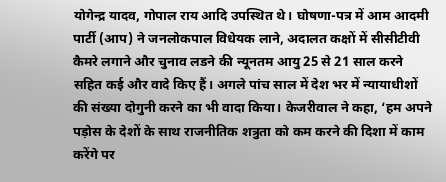योगेन्द्र यादव, गोपाल राय आदि उपस्थित थे। घोषणा-पत्र में आम आदमी पार्टी (आप) ने जनलोकपाल विधेयक लाने, अदालत कक्षों में सीसीटीवी कैमरे लगाने और चुनाव लडने की न्यूनतम आयु 25 से 21 साल करने सहित कई और वादे किए हैं। अगले पांच साल में देश भर में न्यायाधीशों की संख्या दोगुनी करने का भी वादा किया। केजरीवाल ने कहा, ‘हम अपने पड़ोस के देशों के साथ राजनीतिक शत्रुता को कम करने की दिशा में काम करेंगे पर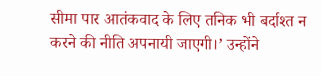सीमा पार आतंकवाद के लिए तनिक भी बर्दाश्त न करने की नीति अपनायी जाएगी।’ उन्होंने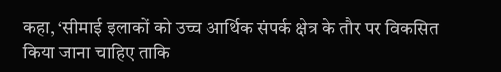कहा, ‘सीमाई इलाकों को उच्च आर्थिक संपर्क क्षेत्र के तौर पर विकसित किया जाना चाहिए ताकि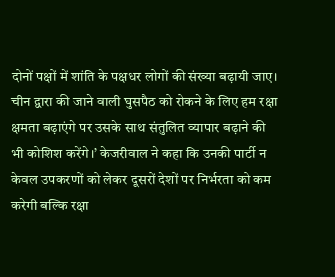दोनों पक्षों में शांति के पक्षधर लोगों की संख्या बढ़ायी जाए। चीन द्वारा की जाने वाली घुसपैठ को रोकने के लिए हम रक्षा क्षमता बढ़ाएंगे पर उसके साथ संतुलित व्यापार बढ़ाने की भी कोशिश करेंगे।’ केजरीवाल ने कहा कि उनकी पार्टी न केवल उपकरणों को लेकर दूसरों देशों पर निर्भरता को कम करेगी बल्कि रक्षा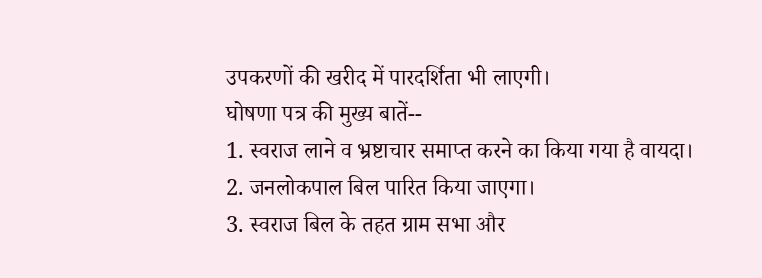उपकरणों की खरीद में पारदर्शिता भी लाएगी।
घोषणा पत्र की मुख्य बातें--
1. स्वराज लाने व भ्रष्टाचार समाप्त करने का किया गया है वायदा।
2. जनलोकपाल बिल पारित किया जाएगा।
3. स्वराज बिल के तहत ग्राम सभा और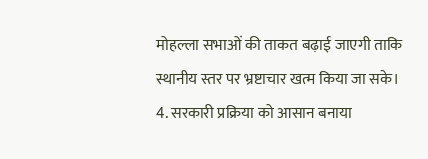मोहल्ला सभाओं की ताकत बढ़ाई जाएगी ताकि स्थानीय स्तर पर भ्रष्टाचार खत्म किया जा सके।
4. सरकारी प्रक्रिया को आसान बनाया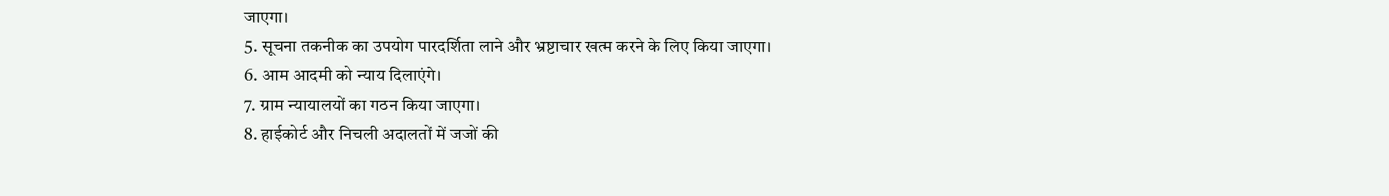जाएगा।
5. सूचना तकनीक का उपयोग पारदर्शिता लाने और भ्रष्टाचार खत्म करने के लिए किया जाएगा।
6. आम आदमी को न्याय दिलाएंगे।
7. ग्राम न्यायालयों का गठन किया जाएगा।
8. हाईकोर्ट और निचली अदालतों में जजों की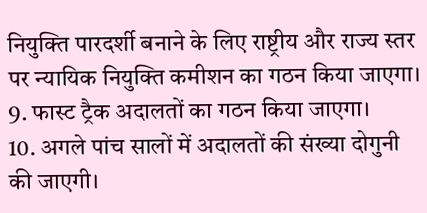नियुक्ति पारदर्शी बनाने के लिए राष्ट्रीय और राज्य स्तर पर न्यायिक नियुक्ति कमीशन का गठन किया जाएगा।
9. फास्ट ट्रैक अदालतों का गठन किया जाएगा।
10. अगले पांच सालों में अदालतों की संख्या दोगुनी की जाएगी।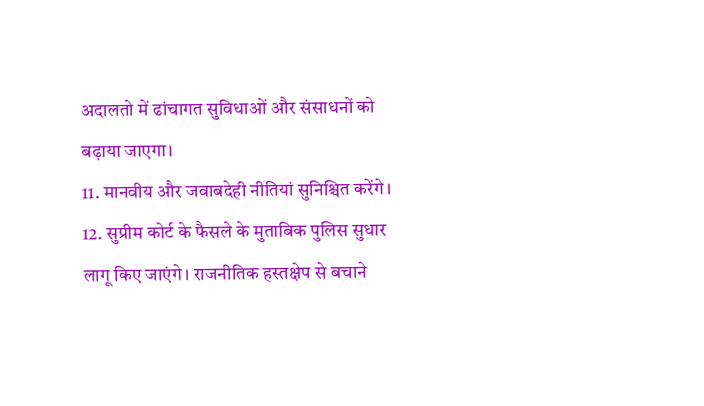अदालतो में ढांचागत सुविधाओं और संसाधनों को बढ़ाया जाएगा।
11. मानवीय और जवाबदेही नीतियां सुनिश्चित करेंगे।
12. सुप्रीम कोर्ट के फैसले के मुताबिक पुलिस सुधार लागू किए जाएंगे। राजनीतिक हस्तक्षेप से बचाने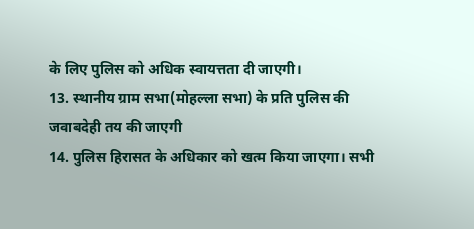के लिए पुलिस को अधिक स्वायत्तता दी जाएगी।
13. स्थानीय ग्राम सभा(मोहल्ला सभा) के प्रति पुलिस की जवाबदेही तय की जाएगी
14. पुलिस हिरासत के अधिकार को खत्म किया जाएगा। सभी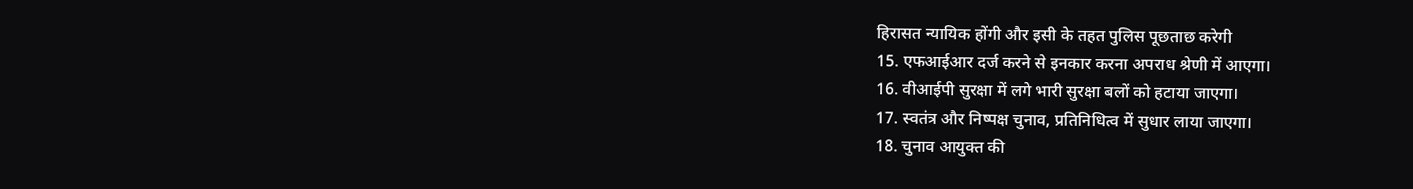हिरासत न्यायिक होंगी और इसी के तहत पुलिस पूछताछ करेगी
15. एफआईआर दर्ज करने से इनकार करना अपराध श्रेणी में आएगा।
16. वीआईपी सुरक्षा में लगे भारी सुरक्षा बलों को हटाया जाएगा।
17. स्वतंत्र और निष्पक्ष चुनाव, प्रतिनिधित्व में सुधार लाया जाएगा।
18. चुनाव आयुक्त की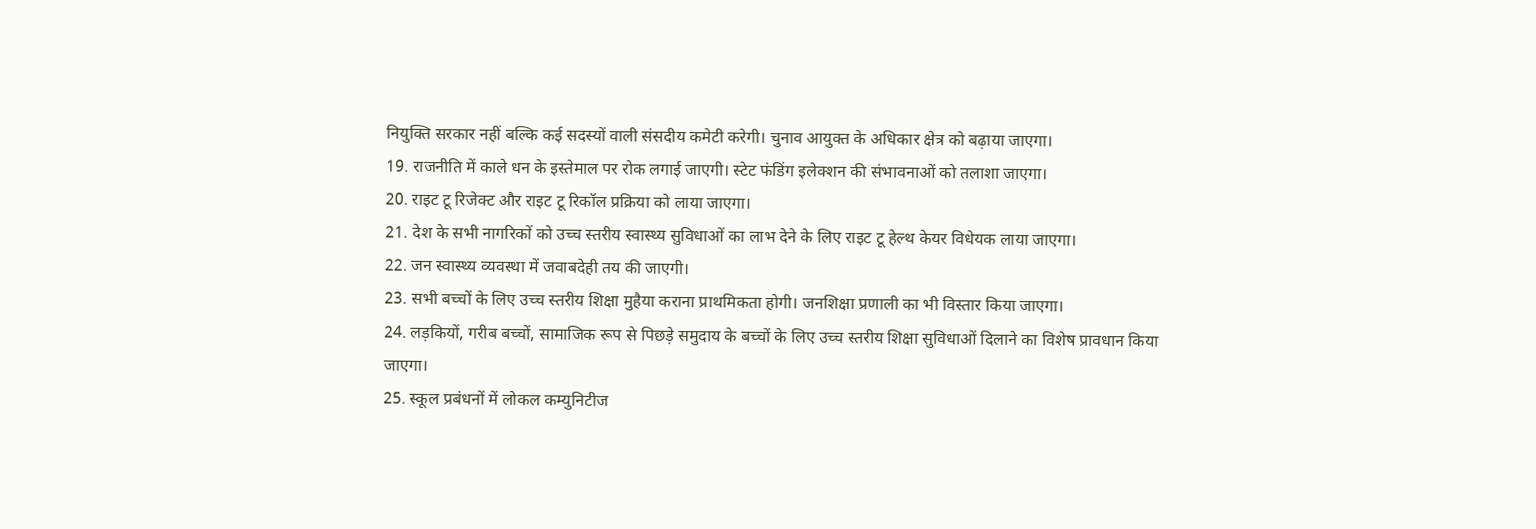नियुक्ति सरकार नहीं बल्कि कई सदस्यों वाली संसदीय कमेटी करेगी। चुनाव आयुक्त के अधिकार क्षेत्र को बढ़ाया जाएगा।
19. राजनीति में काले धन के इस्तेमाल पर रोक लगाई जाएगी। स्टेट फंडिंग इलेक्शन की संभावनाओं को तलाशा जाएगा।
20. राइट टू रिजेक्ट और राइट टू रिकॉल प्रक्रिया को लाया जाएगा।
21. देश के सभी नागरिकों को उच्च स्तरीय स्वास्थ्य सुविधाओं का लाभ देने के लिए राइट टू हेल्थ केयर विधेयक लाया जाएगा।
22. जन स्वास्थ्य व्यवस्था में जवाबदेही तय की जाएगी।
23. सभी बच्चों के लिए उच्च स्तरीय शिक्षा मुहैया कराना प्राथमिकता होगी। जनशिक्षा प्रणाली का भी विस्तार किया जाएगा।
24. लड़कियों, गरीब बच्चों, सामाजिक रूप से पिछड़े समुदाय के बच्चों के लिए उच्च स्तरीय शिक्षा सुविधाओं दिलाने का विशेष प्रावधान किया जाएगा।
25. स्कूल प्रबंधनों में लोकल कम्युनिटीज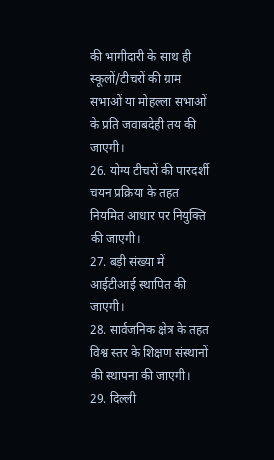की भागीदारी के साथ ही स्कूलों/टीचरों की ग्राम सभाओं या मोहल्ला सभाओं के प्रति जवाबदेही तय की जाएगी।
26. योग्य टीचरों की पारदर्शी चयन प्रक्रिया के तहत नियमित आधार पर नियुक्ति की जाएगी।
27. बड़ी संख्या में आईटीआई स्थापित की जाएगी।
28. सार्वजनिक क्षेत्र के तहत विश्व स्तर के शिक्षण संस्थानों की स्थापना की जाएगी।
29. दिल्ली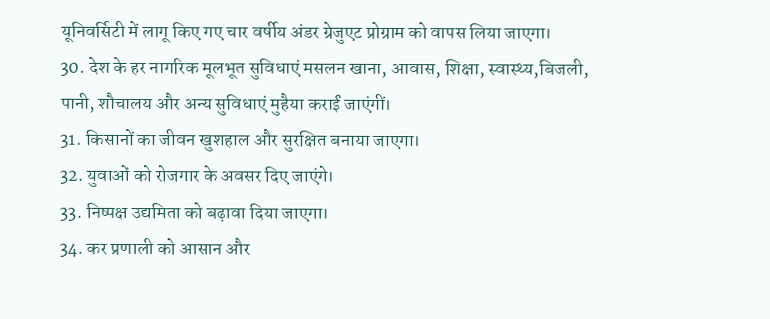यूनिवर्सिटी में लागू किए गए चार वर्षीय अंडर ग्रेजुएट प्रोग्राम को वापस लिया जाएगा।
30. देश के हर नागरिक मूलभूत सुविधाएं मसलन खाना, आवास, शिक्षा, स्वास्थ्य,बिजली, पानी, शौचालय और अन्य सुविधाएं मुहैया कराईं जाएंगीं।
31. किसानों का जीवन खुशहाल और सुरक्षित बनाया जाएगा।
32. युवाओं को रोजगार के अवसर दिए जाएंगे।
33. निष्पक्ष उद्यमिता को बढ़ावा दिया जाएगा।
34. कर प्रणाली को आसान और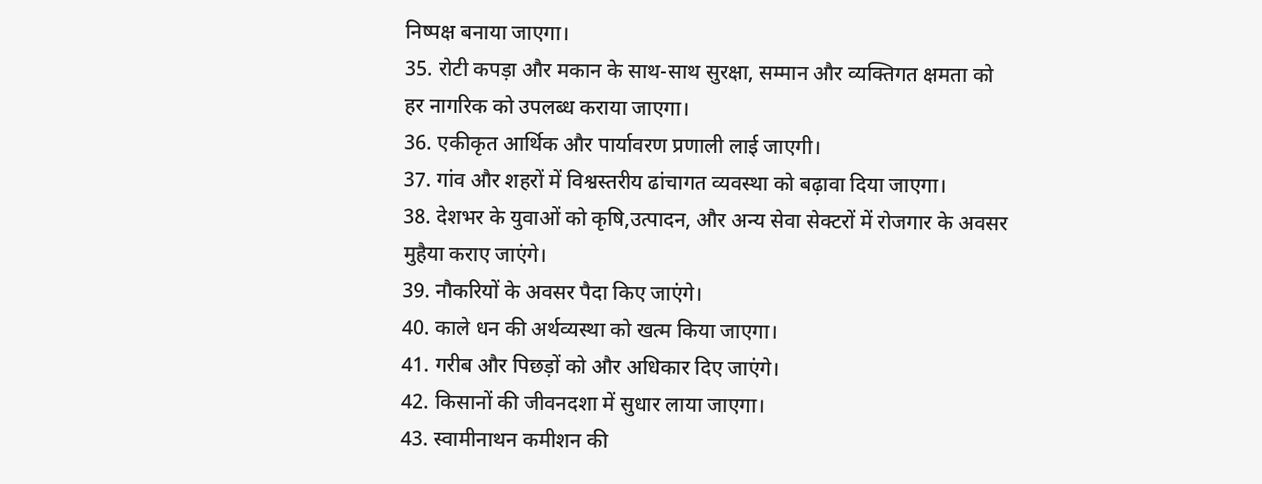निष्पक्ष बनाया जाएगा।
35. रोटी कपड़ा और मकान के साथ-साथ सुरक्षा, सम्मान और व्यक्तिगत क्षमता को हर नागरिक को उपलब्ध कराया जाएगा।
36. एकीकृत आर्थिक और पार्यावरण प्रणाली लाई जाएगी।
37. गांव और शहरों में विश्वस्तरीय ढांचागत व्यवस्था को बढ़ावा दिया जाएगा।
38. देशभर के युवाओं को कृषि,उत्पादन, और अन्य सेवा सेक्टरों में रोजगार के अवसर मुहैया कराए जाएंगे।
39. नौकरियों के अवसर पैदा किए जाएंगे।
40. काले धन की अर्थव्यस्था को खत्म किया जाएगा।
41. गरीब और पिछड़ों को और अधिकार दिए जाएंगे।
42. किसानों की जीवनदशा में सुधार लाया जाएगा।
43. स्वामीनाथन कमीशन की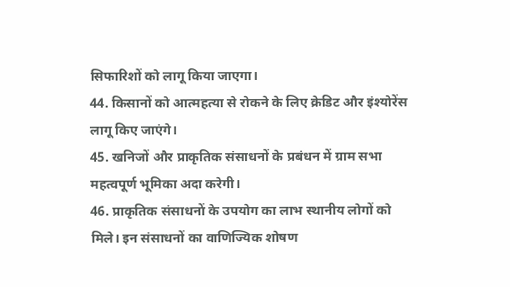सिफारिशों को लागू किया जाएगा।
44. किसानों को आत्महत्या से रोकने के लिए क्रेडिट और इंश्योरेंस लागू किए जाएंगे।
45. खनिजों और प्राकृतिक संसाधनों के प्रबंधन में ग्राम सभा महत्वपूर्ण भूमिका अदा करेगी।
46. प्राकृतिक संसाधनों के उपयोग का लाभ स्थानीय लोगों को मिले। इन संसाधनों का वाणिज्यिक शोषण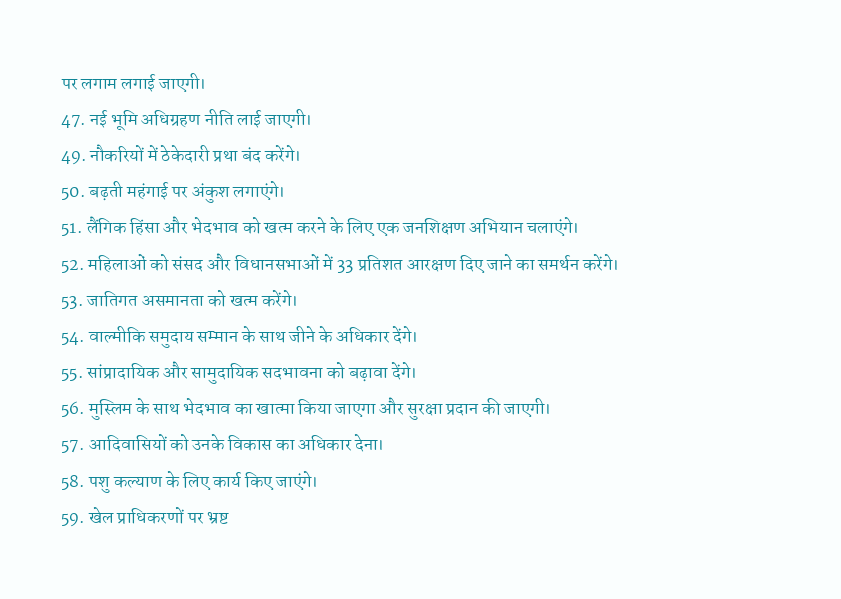पर लगाम लगाई जाएगी।
47. नई भूमि अधिग्रहण नीति लाई जाएगी।
49. नौकरियों में ठेकेदारी प्रथा बंद करेंगे।
50. बढ़ती महंगाई पर अंकुश लगाएंगे।
51. लैंगिक हिंसा और भेदभाव को खत्म करने के लिए एक जनशिक्षण अभियान चलाएंगे।
52. महिलाओं को संसद और विधानसभाओं में 33 प्रतिशत आरक्षण दिए जाने का समर्थन करेंगे।
53. जातिगत असमानता को खत्म करेंगे।
54. वाल्मीकि समुदाय सम्मान के साथ जीने के अधिकार देंगे।
55. सांप्रादायिक और सामुदायिक सदभावना को बढ़ावा देंगे।
56. मुस्लिम के साथ भेदभाव का खात्मा किया जाएगा और सुरक्षा प्रदान की जाएगी।
57. आदिवासियों को उनके विकास का अधिकार देना।
58. पशु कल्याण के लिए कार्य किए जाएंगे।
59. खेल प्राधिकरणों पर भ्रष्ट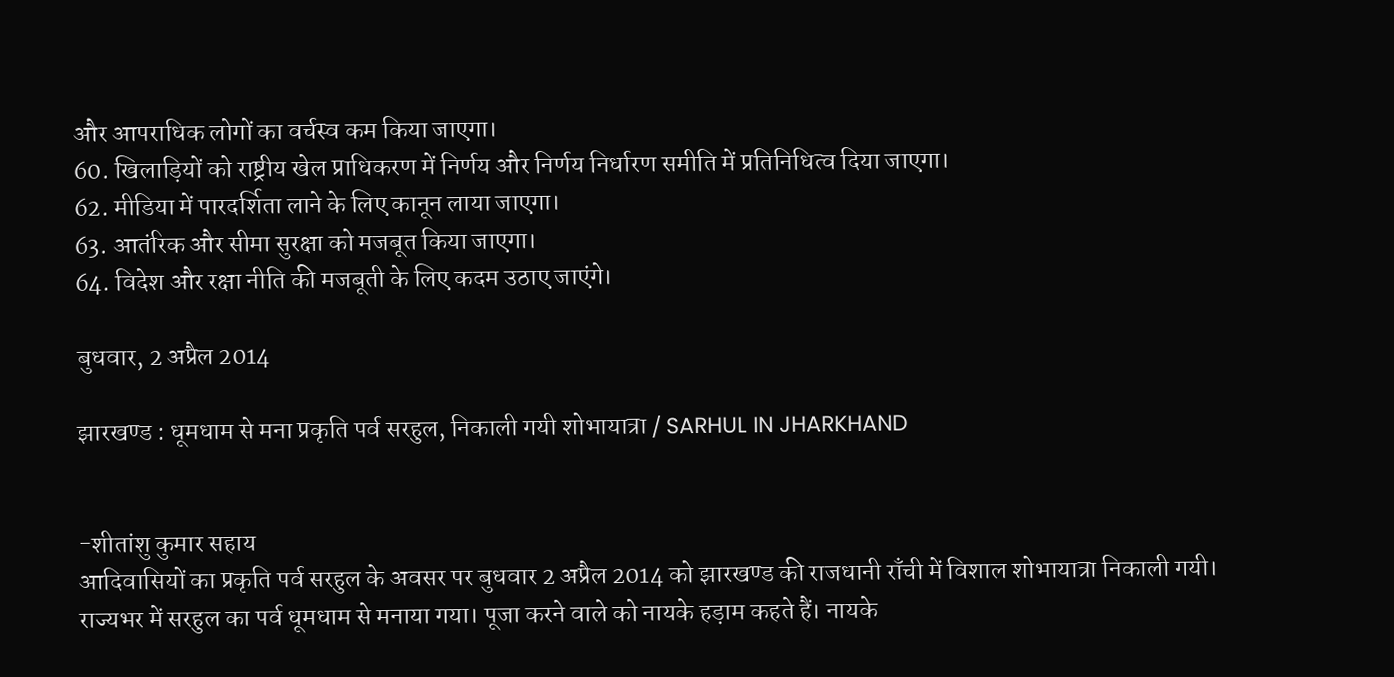और आपराधिक लोगों का वर्चस्व कम किया जाएगा।
60. खिलाड़ियों को राष्ट्रीय खेल प्राधिकरण में निर्णय और निर्णय निर्धारण समीति में प्रतिनिधित्व दिया जाएगा।
62. मीडिया में पारदर्शिता लाने के लिए कानून लाया जाएगा।
63. आतंरिक और सीमा सुरक्षा को मजबूत किया जाएगा।
64. विदेश और रक्षा नीति की मजबूती के लिए कदम उठाए जाएंगे।

बुधवार, 2 अप्रैल 2014

झारखण्ड : धूमधाम से मना प्रकृति पर्व सरहुल, निकाली गयी शोभायात्रा / SARHUL IN JHARKHAND


-शीतांशु कुमार सहाय
आदिवासियों का प्रकृति पर्व सरहुल के अवसर पर बुधवार 2 अप्रैल 2014 को झारखण्ड की राजधानी राँची में विशाल शोभायात्रा निकाली गयी। राज्यभर में सरहुल का पर्व धूमधाम से मनाया गया। पूजा करने वाले को नायके हड़ाम कहते हैं। नायके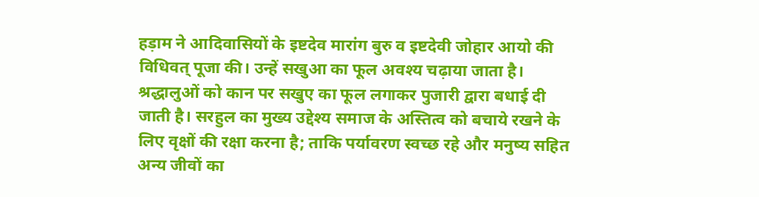हड़ाम ने आदिवासियों के इष्टदेव मारांग बुरु व इष्टदेवी जोहार आयो की विधिवत् पूजा की। उन्हें सखुआ का फूल अवश्य चढ़ाया जाता है। श्रद्धालुओं को कान पर सखुए का फूल लगाकर पुजारी द्वारा बधाई दी जाती है। सरहुल का मुख्य उद्देश्य समाज के अस्तित्व को बचाये रखने के लिए वृक्षों की रक्षा करना है; ताकि पर्यावरण स्वच्छ रहे और मनुष्य सहित अन्य जीवों का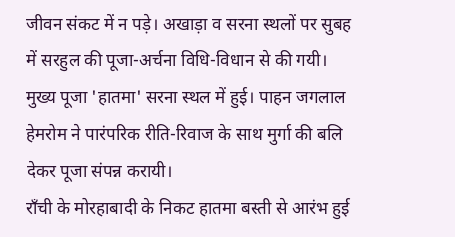जीवन संकट में न पड़े। अखाड़ा व सरना स्थलों पर सुबह में सरहुल की पूजा-अर्चना विधि-विधान से की गयी। मुख्य पूजा 'हातमा' सरना स्थल में हुई। पाहन जगलाल हेमरोम ने पारंपरिक रीति-रिवाज के साथ मुर्गा की बलि देकर पूजा संपन्न करायी।
राँची के मोरहाबादी के निकट हातमा बस्ती से आरंभ हुई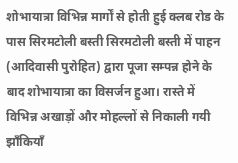शोभायात्रा विभिन्न मार्गों से होती हुई क्लब रोड के पास सिरमटोली बस्ती सिरमटोली बस्ती में पाहन (आदिवासी पुरोहित) द्वारा पूजा सम्पन्न होने के बाद शोभायात्रा का विसर्जन हुआ। रास्ते में विभिन्न अखाड़ों और मोहल्लों से निकाली गयी झाँकियाँ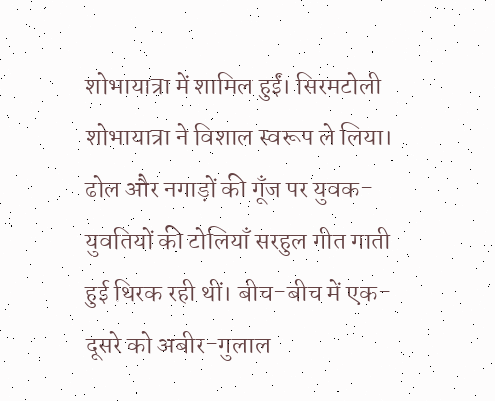शोभायात्रा में शामिल हुईं। सिरमटोली  शोभायात्रा ने विशाल स्वरूप ले लिया। ढोल और नगाड़ों की गूँज पर युवक-युवतियों की टोलियाँ सरहुल गीत गाती हुई थिरक रही थीं। बीच-बीच में एक-दूसरे को अबीर-गुलाल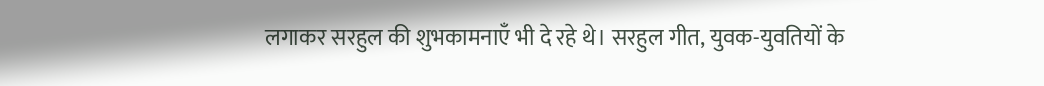लगाकर सरहुल की शुभकामनाएँ भी दे रहे थे। सरहुल गीत, युवक-युवतियों के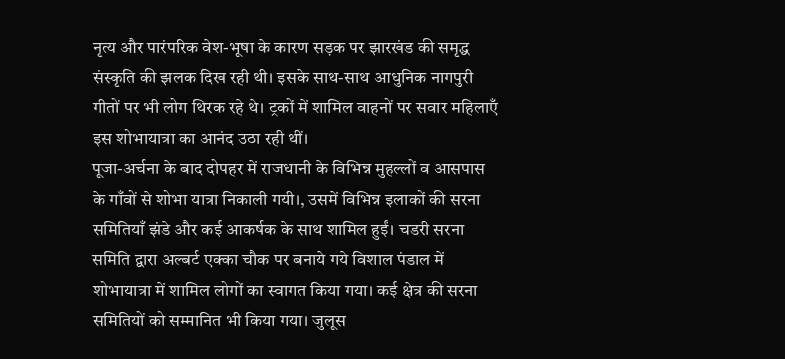नृत्य और पारंपरिक वेश-भूषा के कारण सड़क पर झारखंड की समृद्ध संस्कृति की झलक दिख रही थी। इसके साथ-साथ आधुनिक नागपुरी गीतों पर भी लोग थिरक रहे थे। ट्रकों में शामिल वाहनों पर सवार महिलाएँ इस शोभायात्रा का आनंद उठा रही थीं।
पूजा-अर्चना के बाद दोपहर में राजधानी के विभिन्न मुहल्लों व आसपास के गाँवों से शोभा यात्रा निकाली गयी।, उसमें विभिन्न इलाकों की सरना समितियाँ झंडे और कई आकर्षक के साथ शामिल हुईं। चडरी सरना समिति द्वारा अल्बर्ट एक्का चौक पर बनाये गये विशाल पंडाल में शोभायात्रा में शामिल लोगों का स्वागत किया गया। कई क्षेत्र की सरना समितियों को सम्मानित भी किया गया। जुलूस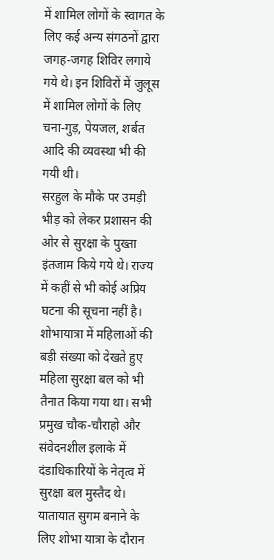में शामिल लोगों के स्वागत के लिए कई अन्य संगठनों द्वारा जगह-जगह शिविर लगाये गये थे। इन शिविरों में जुलूस में शामिल लोगों के लिए चना-गुड़, पेयजल, शर्बत आदि की व्यवस्था भी की गयी थी।
सरहुल के मौके पर उमड़ी भीड़ को लेकर प्रशासन की ओर से सुरक्षा के पुख्ता इंतजाम किये गये थे। राज्य में कहीं से भी कोई अप्रिय घटना की सूचना नहीं है। शोभायात्रा में महिलाओं की बड़ी संख्या को देखते हुए महिला सुरक्षा बल को भी तैनात किया गया था। सभी प्रमुख चौक-चौराहो और संवेदनशील इलाके में दंडाधिकारियों के नेतृत्व में सुरक्षा बल मुस्तैद थे। यातायात सुगम बनाने के लिए शोभा यात्रा के दौरान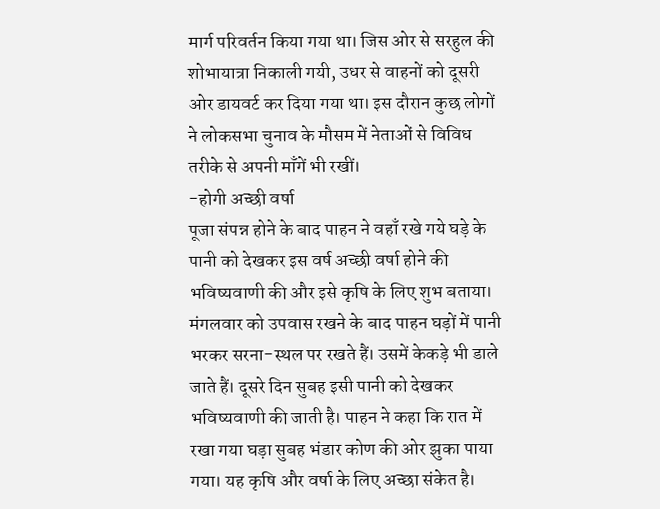मार्ग परिवर्तन किया गया था। जिस ओर से सरहुल की शोभायात्रा निकाली गयी, उधर से वाहनों को दूसरी ओर डायवर्ट कर दिया गया था। इस दौरान कुछ लोगों ने लोकसभा चुनाव के मौसम में नेताओं से विविध तरीके से अपनी माँगें भी रखीं।
-होगी अच्छी वर्षा
पूजा संपन्न होने के बाद पाहन ने वहाँ रखे गये घड़े के पानी को देखकर इस वर्ष अच्छी वर्षा होने की भविष्यवाणी की और इसे कृषि के लिए शुभ बताया। मंगलवार को उपवास रखने के बाद पाहन घड़ों में पानी भरकर सरना-स्थल पर रखते हैं। उसमें केकड़े भी डाले जाते हैं। दूसरे दिन सुबह इसी पानी को देखकर भविष्यवाणी की जाती है। पाहन ने कहा कि रात में रखा गया घड़ा सुबह भंडार कोण की ओर झुका पाया गया। यह कृषि और वर्षा के लिए अच्छा संकेत है।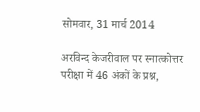सोमवार, 31 मार्च 2014

अरविन्द केजरीवाल पर स्नात्कोत्तर परीक्षा में 46 अंकों के प्रश्न,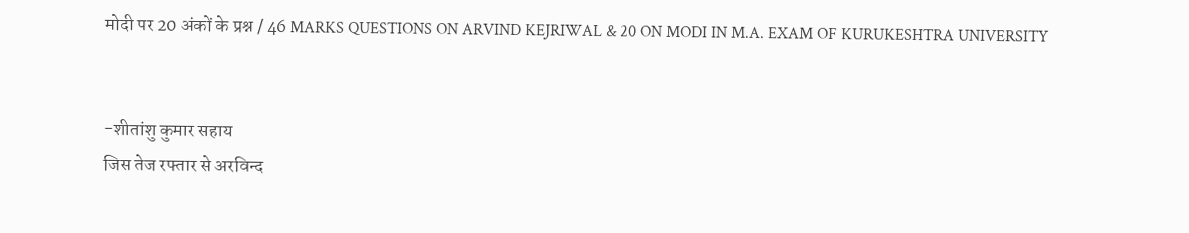मोदी पर 20 अंकों के प्रश्न / 46 MARKS QUESTIONS ON ARVIND KEJRIWAL & 20 ON MODI IN M.A. EXAM OF KURUKESHTRA UNIVERSITY


-शीतांशु कुमार सहाय
जिस तेज रफ्तार से अरविन्द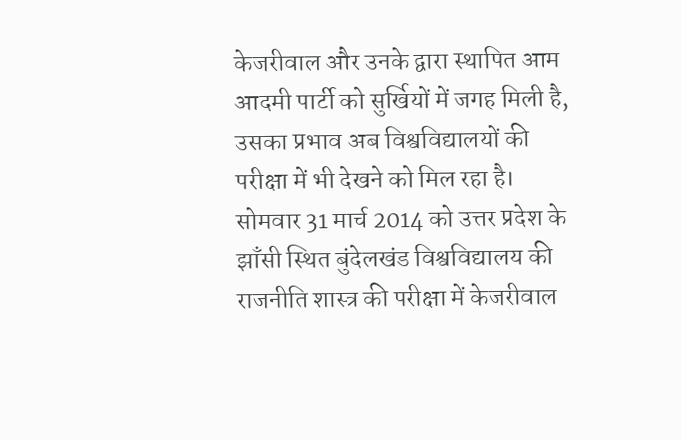केजरीवाल और उनके द्वारा स्थापित आम आदमी पार्टी को सुर्खियों में जगह मिली है, उसका प्रभाव अब विश्वविद्यालयों की परीक्षा में भी देखने को मिल रहा है। सोमवार 31 मार्च 2014 को उत्तर प्रदेश के झाँसी स्थित बुंदेलखंड विश्वविद्यालय की राजनीति शास्त्र की परीक्षा में केजरीवाल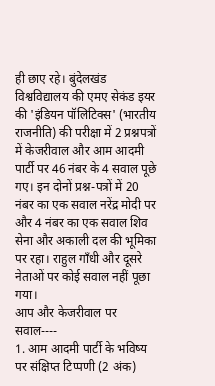ही छाए रहे। बुंदेलखंड विश्वविद्यालय की एमए सेकंड इयर की 'इंडियन पॉलिटिक्स' (भारतीय राजनीति) की परीक्षा में 2 प्रश्नपत्रों में केजरीवाल और आम आदमी पार्टी पर 46 नंबर के 4 सवाल पूछे गए। इन दोनों प्रश्न-पत्रों में 20 नंबर का एक सवाल नरेंद्र मोदी पर और 4 नंबर का एक सवाल शिव सेना और अकाली दल की भूमिका पर रहा। राहुल गाँधी और दूसरे नेताओं पर कोई सवाल नहीं पूछा गया।
आप और केजरीवाल पर सवाल----
1. आम आदमी पार्टी के भविष्य पर संक्षिप्त टिप्पणी (2 अंक)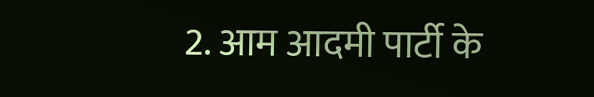2. आम आदमी पार्टी के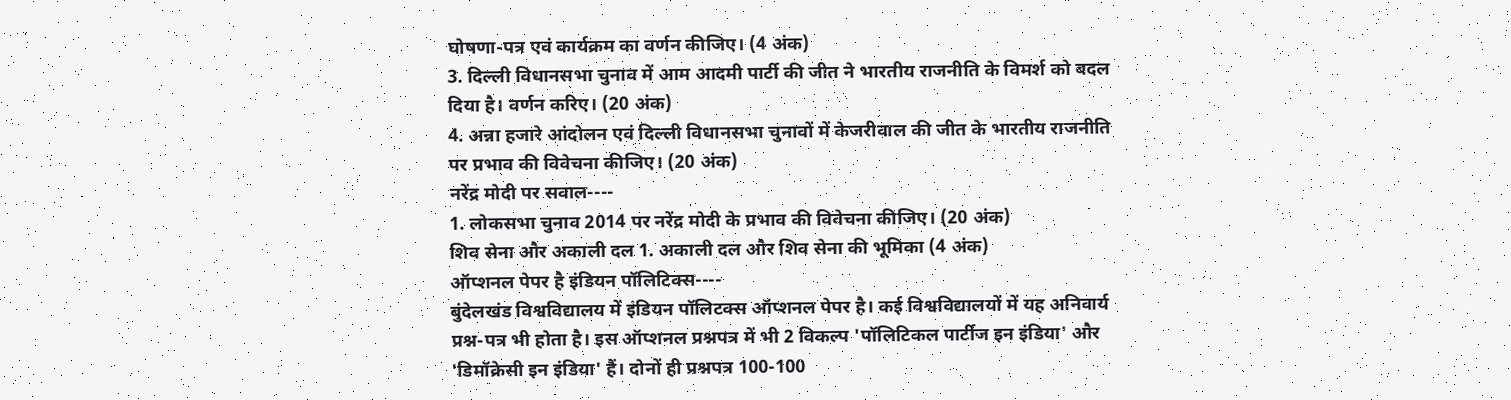घोषणा-पत्र एवं कार्यक्रम का वर्णन कीजिए। (4 अंक)
3. दिल्ली विधानसभा चुनाव में आम आदमी पार्टी की जीत ने भारतीय राजनीति के विमर्श को बदल दिया है। वर्णन करिए। (20 अंक)
4. अन्ना हजारे आंदोलन एवं दिल्ली विधानसभा चुनावों में केजरीवाल की जीत के भारतीय राजनीति पर प्रभाव की विवेचना कीजिए। (20 अंक)
नरेंद्र मोदी पर सवाल----
1. लोकसभा चुनाव 2014 पर नरेंद्र मोदी के प्रभाव की विवेचना कीजिए। (20 अंक)
शिव सेना और अकाली दल 1. अकाली दल और शिव सेना की भूमिका (4 अंक)
ऑप्शनल पेपर है इंडियन पॉलिटिक्स----
बुंदेलखंड विश्वविद्यालय में इंडियन पॉलिटक्स ऑप्शनल पेपर है। कई विश्वविद्यालयों में यह अनिवार्य प्रश्न-पत्र भी होता है। इस ऑप्शनल प्रश्नपत्र में भी 2 विकल्प 'पॉलिटिकल पार्टीज इन इंडिया' और 'डिमॉक्रेसी इन इंडिया' हैं। दोनों ही प्रश्नपत्र 100-100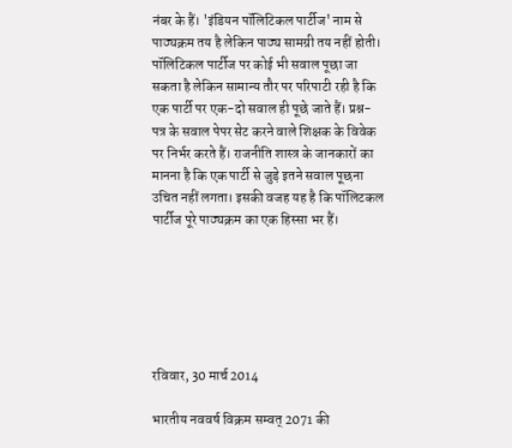नंबर के हैं। 'इंडियन पॉलिटिकल पार्टीज' नाम से पाठ्यक्रम तय है लेकिन पाठ्य सामग्री तय नहीं होती। पॉलिटिकल पार्टीज पर कोई भी सवाल पूछा जा सकता है लेकिन सामान्य तौर पर परिपाटी रही है कि एक पार्टी पर एक-दो सवाल ही पूछे जाते हैं। प्रश्न-पत्र के सवाल पेपर सेट करने वाले शिक्षक के विवेक पर निर्भर करते हैं। राजनीति शास्त्र के जानकारों का मानना है कि एक पार्टी से जुड़े इतने सवाल पूछना उचित नहीं लगता। इसकी वजह यह है कि पॉलिटकल पार्टीज पूरे पाठ्यक्रम का एक हिस्सा भर हैं।






रविवार, 30 मार्च 2014

भारतीय नववर्ष विक्रम सम्वत् 2071 की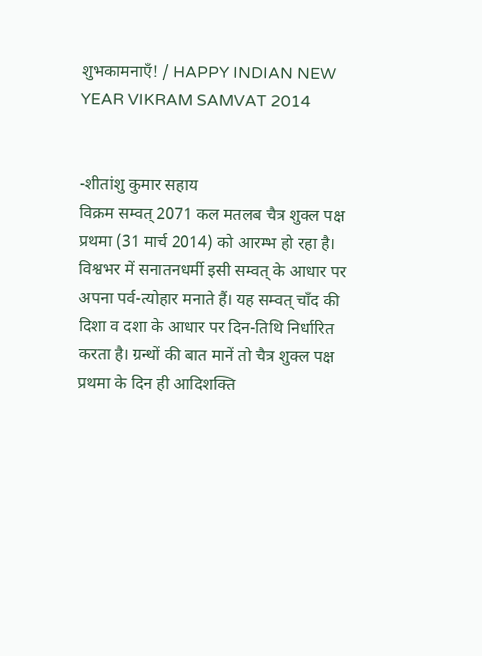शुभकामनाएँ! / HAPPY INDIAN NEW YEAR VIKRAM SAMVAT 2014


-शीतांशु कुमार सहाय
विक्रम सम्वत् 2071 कल मतलब चैत्र शुक्ल पक्ष प्रथमा (31 मार्च 2014) को आरम्भ हो रहा है। विश्वभर में सनातनधर्मी इसी सम्वत् के आधार पर अपना पर्व-त्योहार मनाते हैं। यह सम्वत् चाँद की दिशा व दशा के आधार पर दिन-तिथि निर्धारित करता है। ग्रन्थों की बात मानें तो चैत्र शुक्ल पक्ष प्रथमा के दिन ही आदिशक्ति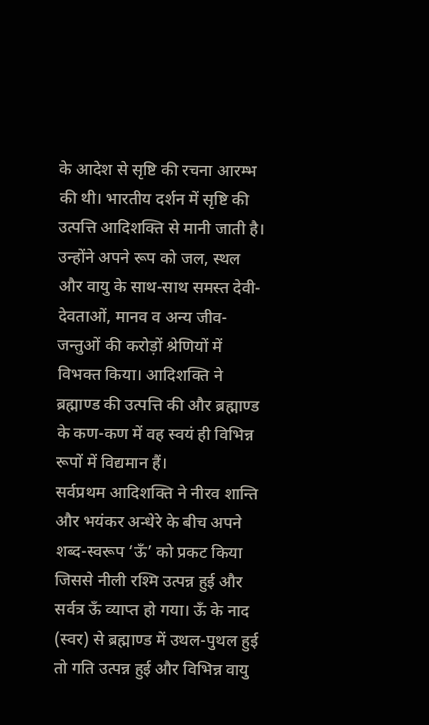के आदेश से सृष्टि की रचना आरम्भ की थी। भारतीय दर्शन में सृष्टि की उत्पत्ति आदिशक्ति से मानी जाती है। उन्होंने अपने रूप को जल, स्थल और वायु के साथ-साथ समस्त देवी-देवताओं, मानव व अन्य जीव-जन्तुओं की करोड़ों श्रेणियों में विभक्त किया। आदिशक्ति ने ब्रह्माण्ड की उत्पत्ति की और ब्रह्माण्ड के कण-कण में वह स्वयं ही विभिन्न रूपों में विद्यमान हैं।
सर्वप्रथम आदिशक्ति ने नीरव शान्ति और भयंकर अन्धेरे के बीच अपने शब्द-स्वरूप ‘ऊँ’ को प्रकट किया जिससे नीली रश्मि उत्पन्न हुई और सर्वत्र ऊँ व्याप्त हो गया। ऊँ के नाद (स्वर) से ब्रह्माण्ड में उथल-पुथल हुई तो गति उत्पन्न हुई और विभिन्न वायु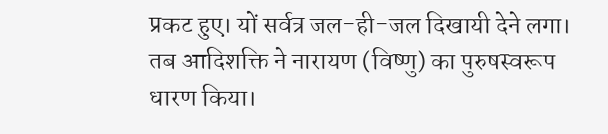प्रकट हुए। यों सर्वत्र जल-ही-जल दिखायी देने लगा। तब आदिशक्ति ने नारायण (विष्णु) का पुरुषस्वरूप धारण किया।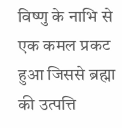विष्णु के नाभि से एक कमल प्रकट हुआ जिससे ब्रह्मा की उत्पत्ति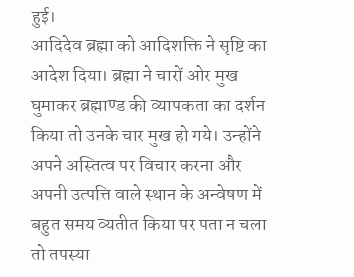हुई।
आदिदेव ब्रह्मा को आदिशक्ति ने सृष्टि का आदेश दिया। ब्रह्मा ने चारों ओर मुख घुमाकर ब्रह्माण्ड की व्यापकता का दर्शन किया तो उनके चार मुख हो गये। उन्होंने अपने अस्तित्व पर विचार करना और अपनी उत्पत्ति वाले स्थान के अन्वेषण में बहुत समय व्यतीत किया पर पता न चला तो तपस्या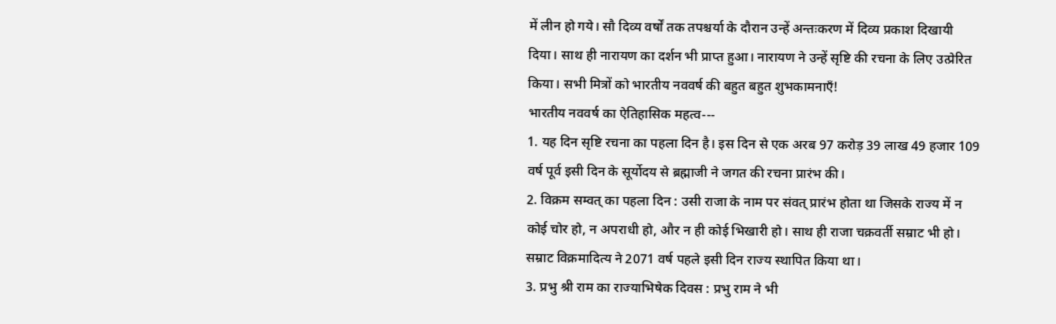में लीन हो गये। सौ दिव्य वर्षों तक तपश्चर्या के दौरान उन्हें अन्तःकरण में दिव्य प्रकाश दिखायी दिया। साथ ही नारायण का दर्शन भी प्राप्त हुआ। नारायण ने उन्हें सृष्टि की रचना के लिए उत्प्रेरित किया। सभी मित्रों को भारतीय नववर्ष की बहुत बहुत शुभकामनाएँ!
भारतीय नववर्ष का ऐतिहासिक महत्व---
1. यह दिन सृष्टि रचना का पहला दिन है। इस दिन से एक अरब 97 करोड़ 39 लाख 49 हजार 109 वर्ष पूर्व इसी दिन के सूर्योदय से ब्रह्माजी ने जगत की रचना प्रारंभ की।
2. विक्रम सम्वत् का पहला दिन : उसी राजा के नाम पर संवत् प्रारंभ होता था जिसके राज्य में न कोई चोर हो, न अपराधी हो, और न ही कोई भिखारी हो। साथ ही राजा चक्रवर्ती सम्राट भी हो। सम्राट विक्रमादित्य ने 2071 वर्ष पहले इसी दिन राज्य स्थापित किया था।
3. प्रभु श्री राम का राज्याभिषेक दिवस : प्रभु राम ने भी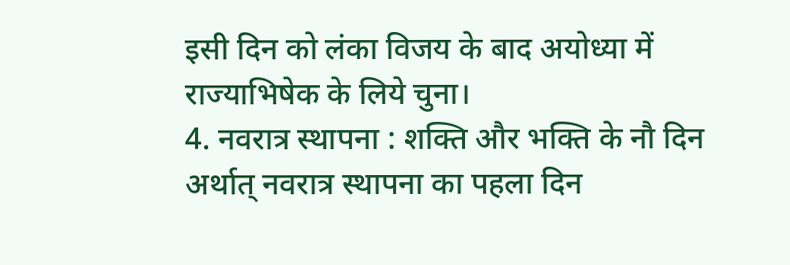इसी दिन को लंका विजय के बाद अयोध्या में राज्याभिषेक के लिये चुना।
4. नवरात्र स्थापना : शक्ति और भक्ति के नौ दिन अर्थात् नवरात्र स्थापना का पहला दिन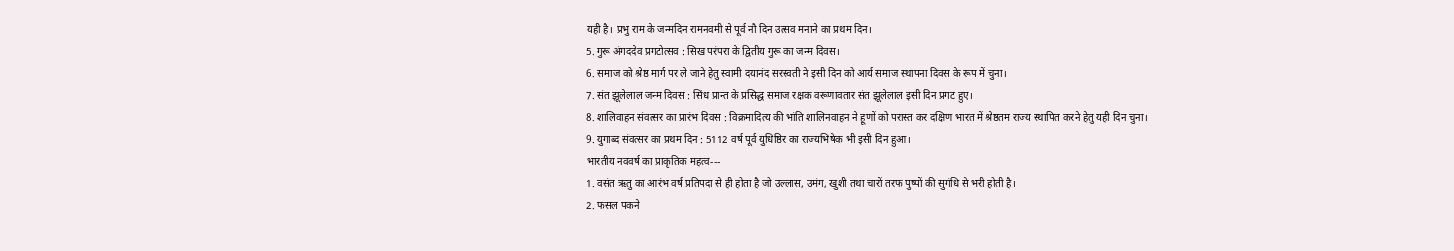यही है। प्रभु राम के जन्मदिन रामनवमी से पूर्व नौ दिन उत्सव मनाने का प्रथम दिन।
5. गुरू अंगददेव प्रगटोत्सव : सिख परंपरा के द्वितीय गुरू का जन्म दिवस।
6. समाज को श्रेष्ठ मार्ग पर ले जाने हेतु स्वामी दयानंद सरस्वती ने इसी दिन को आर्य समाज स्थापना दिवस के रूप में चुना।
7. संत झूलेलाल जन्म दिवस : सिंध प्रान्त के प्रसिद्ध समाज रक्षक वरूणावतार संत झूलेलाल इसी दिन प्रगट हुए।
8. शालिवाहन संवत्सर का प्रारंभ दिवस : विक्रमादित्य की भांति शालिनवाहन ने हूणों को परास्त कर दक्षिण भारत में श्रेष्ठतम राज्य स्थापित करने हेतु यही दिन चुना।
9. युगाब्द संवत्सर का प्रथम दिन : 5112 वर्ष पूर्व युधिष्ठिर का राज्यभिषेक भी इसी दिन हुआ।
भारतीय नववर्ष का प्राकृतिक महत्व---
1. वसंत ऋतु का आरंभ वर्ष प्रतिपदा से ही होता है जो उल्लास, उमंग, खुशी तथा चारों तरफ पुष्पों की सुगंधि से भरी होती है।
2. फसल पकने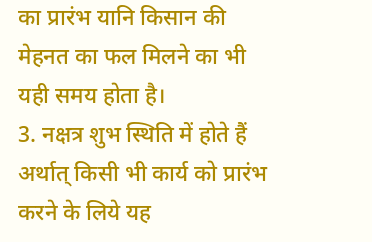का प्रारंभ यानि किसान की मेहनत का फल मिलने का भी यही समय होता है।
3. नक्षत्र शुभ स्थिति में होते हैं अर्थात् किसी भी कार्य को प्रारंभ करने के लिये यह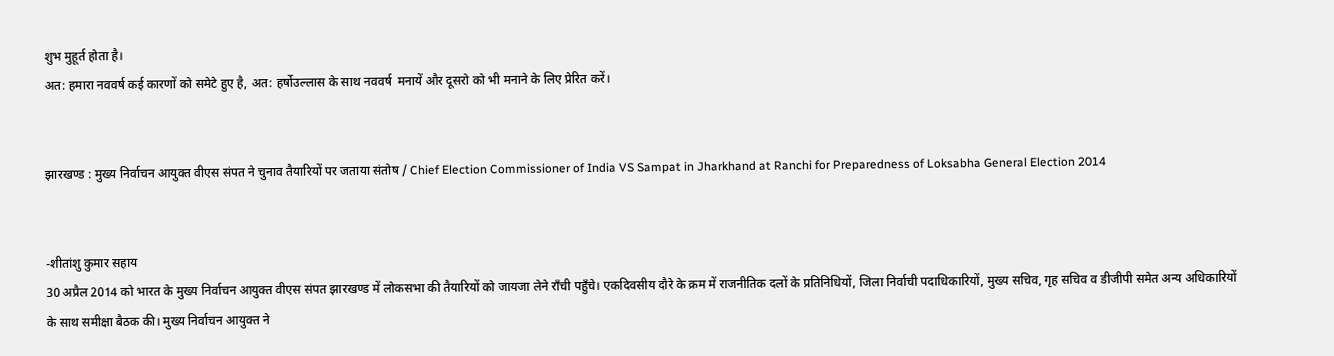शुभ मुहूर्त होता है।
अत: हमारा नववर्ष कई कारणों को समेटे हुए है, अत: हर्षोउल्लास के साथ नववर्ष  मनायें और दूसरो को भी मनाने के लिए प्रेरित करें।


झारखण्ड : मुख्य निर्वाचन आयुक्त वीएस संपत ने चुनाव तैयारियों पर जताया संतोष / Chief Election Commissioner of India VS Sampat in Jharkhand at Ranchi for Preparedness of Loksabha General Election 2014


-शीतांशु कुमार सहाय
30 अप्रैल 2014 को भारत के मुख्य निर्वाचन आयुक्त वीएस संपत झारखण्ड में लोकसभा की तैयारियों को जायजा लेने राँची पहुँचे। एकदिवसीय दौरे के क्रम में राजनीतिक दलों के प्रतिनिधियों, जिला निर्वाची पदाधिकारियों, मुख्य सचिव, गृह सचिव व डीजीपी समेत अन्य अधिकारियों के साथ समीक्षा बैठक की। मुख्य निर्वाचन आयुक्त ने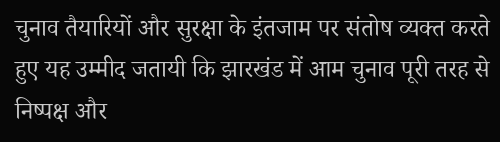चुनाव तैयारियों और सुरक्षा के इंतजाम पर संतोष व्यक्त करते हुए यह उम्मीद जतायी कि झारखंड में आम चुनाव पूरी तरह से निष्पक्ष और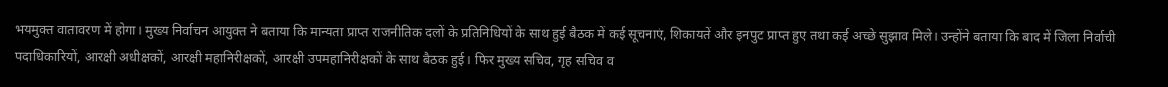भयमुक्त वातावरण में होगा। मुख्य निर्वाचन आयुक्त ने बताया कि मान्यता प्राप्त राजनीतिक दलों के प्रतिनिधियों के साथ हुई बैठक में कई सूचनाएं, शिकायतें और इनपुट प्राप्त हुए तथा कई अच्छे सुझाव मिले। उन्होंने बताया कि बाद में जिला निर्वाची पदाधिकारियों, आरक्षी अधीक्षकों, आरक्षी महानिरीक्षकों, आरक्षी उपमहानिरीक्षकों के साथ बैठक हुई। फिर मुख्य सचिव, गृह सचिव व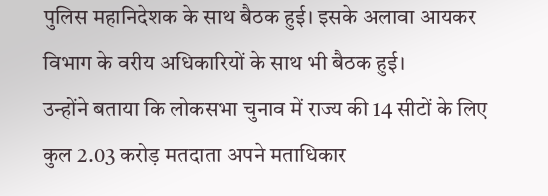पुलिस महानिदेशक के साथ बैठक हुई। इसके अलावा आयकर विभाग के वरीय अधिकारियों के साथ भी बैठक हुई।
उन्होंने बताया कि लोकसभा चुनाव में राज्य की 14 सीटों के लिए कुल 2.03 करोड़ मतदाता अपने मताधिकार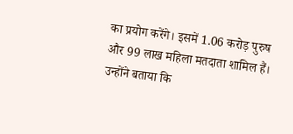का प्रयोग करेंगे। इसमें 1.06 करोड़ पुरुष और 99 लाख महिला मतदाता शामिल हैं। उन्होंने बताया कि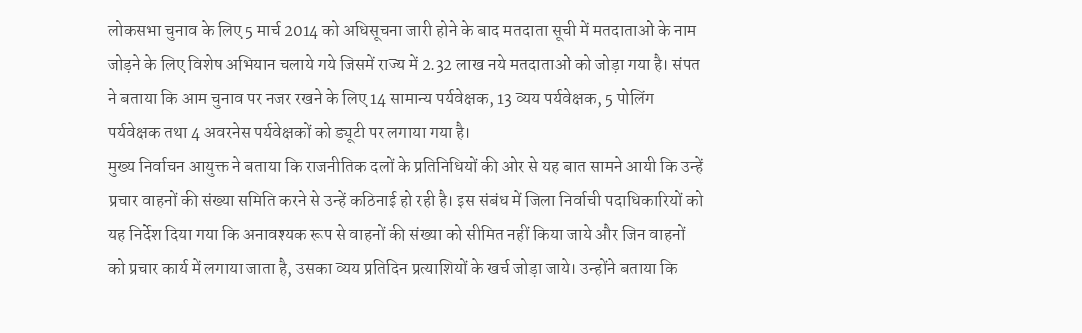लोकसभा चुनाव के लिए 5 मार्च 2014 को अधिसूचना जारी होने के बाद मतदाता सूची में मतदाताओं के नाम जोड़ने के लिए विशेष अभियान चलाये गये जिसमें राज्य में 2.32 लाख नये मतदाताओं को जोड़ा गया है। संपत ने बताया कि आम चुनाव पर नजर रखने के लिए 14 सामान्य पर्यवेक्षक, 13 व्यय पर्यवेक्षक, 5 पोलिंग पर्यवेक्षक तथा 4 अवरनेस पर्यवेक्षकों को ड्यूटी पर लगाया गया है।
मुख्य निर्वाचन आयुक्त ने बताया कि राजनीतिक दलों के प्रतिनिधियों की ओर से यह बात सामने आयी कि उन्हें प्रचार वाहनों की संख्या समिति करने से उन्हें कठिनाई हो रही है। इस संबंध में जिला निर्वाची पदाधिकारियों को यह निर्देश दिया गया कि अनावश्यक रूप से वाहनों की संख्या को सीमित नहीं किया जाये और जिन वाहनों को प्रचार कार्य में लगाया जाता है, उसका व्यय प्रतिदिन प्रत्याशियों के खर्च जोड़ा जाये। उन्होंने बताया कि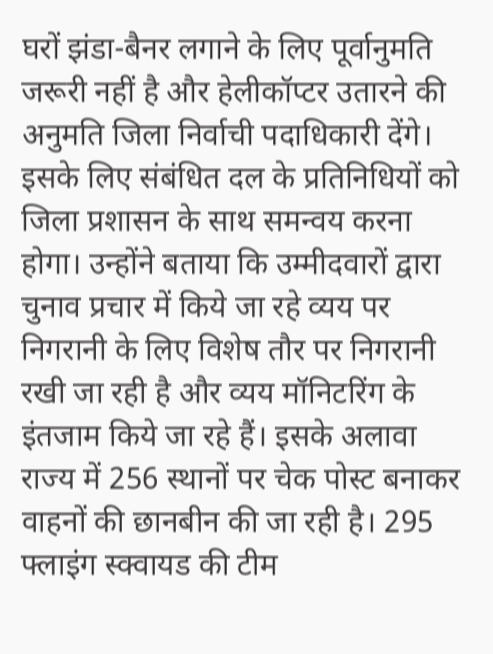घरों झंडा-बैनर लगाने के लिए पूर्वानुमति जरूरी नहीं है और हेलीकॉप्टर उतारने की अनुमति जिला निर्वाची पदाधिकारी देंगे। इसके लिए संबंधित दल के प्रतिनिधियों को जिला प्रशासन के साथ समन्वय करना होगा। उन्होंने बताया कि उम्मीदवारों द्वारा चुनाव प्रचार में किये जा रहे व्यय पर निगरानी के लिए विशेष तौर पर निगरानी रखी जा रही है और व्यय मॉनिटरिंग के इंतजाम किये जा रहे हैं। इसके अलावा राज्य में 256 स्थानों पर चेक पोस्ट बनाकर वाहनों की छानबीन की जा रही है। 295 फ्लाइंग स्क्वायड की टीम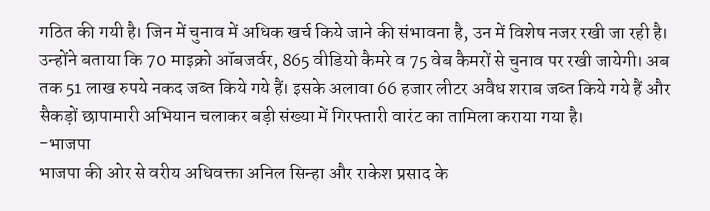गठित की गयी है। जिन में चुनाव में अधिक खर्च किये जाने की संभावना है, उन में विशेष नजर रखी जा रही है। उन्होंने बताया कि 70 माइक्रो ऑबजर्वर, 865 वीडियो कैमरे व 75 वेब कैमरों से चुनाव पर रखी जायेगी। अब तक 51 लाख रुपये नकद जब्त किये गये हैं। इसके अलावा 66 हजार लीटर अवैध शराब जब्त किये गये हैं और सैकड़ों छापामारी अभियान चलाकर बड़ी संख्या में गिरफ्तारी वारंट का तामिला कराया गया है।
-भाजपा
भाजपा की ओर से वरीय अधिवक्ता अनिल सिन्हा और राकेश प्रसाद के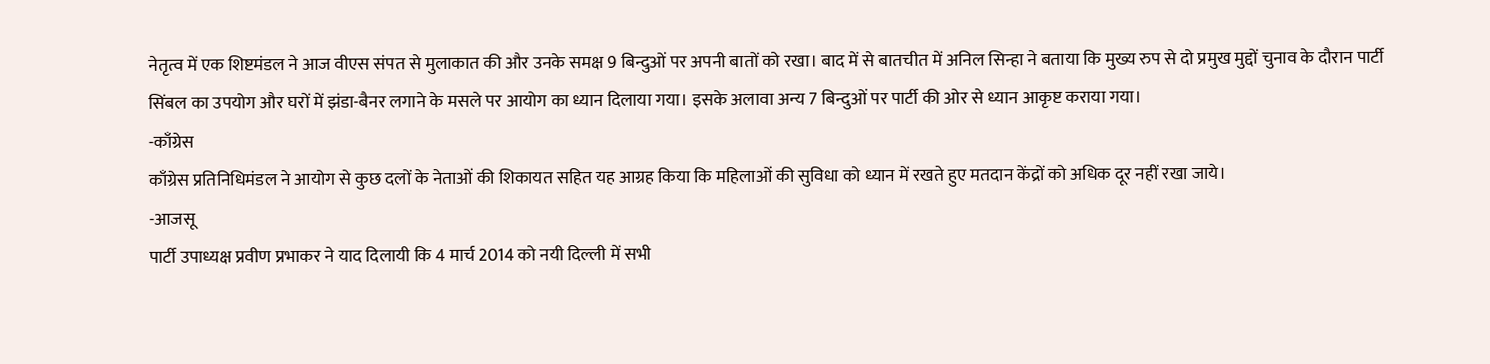नेतृत्व में एक शिष्टमंडल ने आज वीएस संपत से मुलाकात की और उनके समक्ष 9 बिन्दुओं पर अपनी बातों को रखा। बाद में से बातचीत में अनिल सिन्हा ने बताया कि मुख्य रुप से दो प्रमुख मुद्दों चुनाव के दौरान पार्टी सिंबल का उपयोग और घरों में झंडा-बैनर लगाने के मसले पर आयोग का ध्यान दिलाया गया। इसके अलावा अन्य 7 बिन्दुओं पर पार्टी की ओर से ध्यान आकृष्ट कराया गया।
-काँग्रेस
काँग्रेस प्रतिनिधिमंडल ने आयोग से कुछ दलों के नेताओं की शिकायत सहित यह आग्रह किया कि महिलाओं की सुविधा को ध्यान में रखते हुए मतदान केंद्रों को अधिक दूर नहीं रखा जाये।
-आजसू
पार्टी उपाध्यक्ष प्रवीण प्रभाकर ने याद दिलायी कि 4 मार्च 2014 को नयी दिल्ली में सभी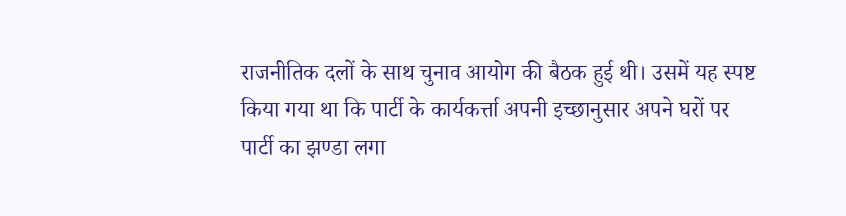राजनीतिक दलों के साथ चुनाव आयोग की बैठक हुई थी। उसमें यह स्पष्ट किया गया था कि पार्टी के कार्यकर्त्ता अपनी इच्छानुसार अपने घरों पर पार्टी का झण्डा लगा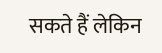सकते हैं लेकिन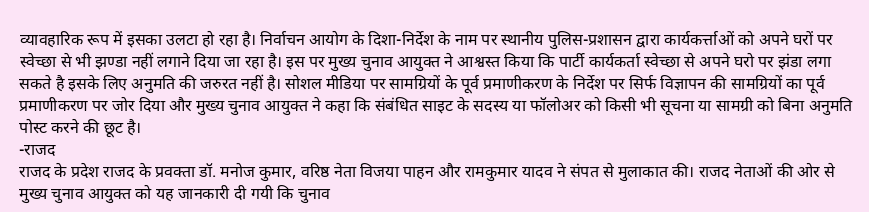व्यावहारिक रूप में इसका उलटा हो रहा है। निर्वाचन आयोग के दिशा-निर्देश के नाम पर स्थानीय पुलिस-प्रशासन द्वारा कार्यकर्त्ताओं को अपने घरों पर स्वेच्छा से भी झण्डा नहीं लगाने दिया जा रहा है। इस पर मुख्य चुनाव आयुक्त ने आश्वस्त किया कि पार्टी कार्यकर्ता स्वेच्छा से अपने घरो पर झंडा लगा सकते है इसके लिए अनुमति की जरुरत नहीं है। सोशल मीडिया पर सामग्रियों के पूर्व प्रमाणीकरण के निर्देश पर सिर्फ विज्ञापन की सामग्रियों का पूर्व प्रमाणीकरण पर जोर दिया और मुख्य चुनाव आयुक्त ने कहा कि संबंधित साइट के सदस्य या फॉलोअर को किसी भी सूचना या सामग्री को बिना अनुमति पोस्ट करने की छूट है।
-राजद
राजद के प्रदेश राजद के प्रवक्ता डॉ. मनोज कुमार, वरिष्ठ नेता विजया पाहन और रामकुमार यादव ने संपत से मुलाकात की। राजद नेताओं की ओर से मुख्य चुनाव आयुक्त को यह जानकारी दी गयी कि चुनाव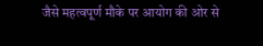जैसे महत्वपूर्ण मौके पर आयोग की ओर से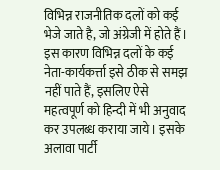विभिन्न राजनीतिक दलों को कई भेजे जाते है, जो अंग्रेजी में होते हैं। इस कारण विभिन्न दलों के कई नेता-कार्यकर्त्ता इसे ठीक से समझ नहीं पाते हैं, इसलिए ऐसे महत्वपूर्ण को हिन्दी में भी अनुवाद कर उपलब्ध कराया जाये। इसके अलावा पार्टी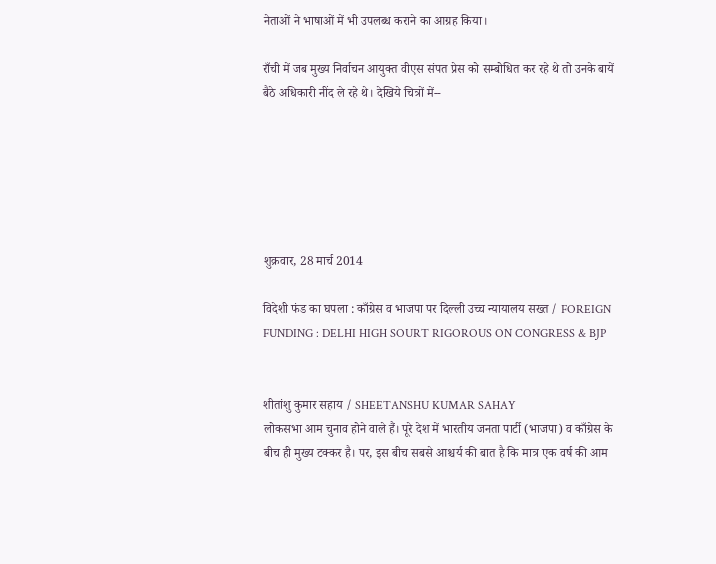नेताओं ने भाषाओं में भी उपलब्ध कराने का आग्रह किया।

राँची में जब मुख्य निर्वाचन आयुक्त वीएस संपत प्रेस को सम्बोधित कर रहे थे तो उनके बायें बैठे अधिकारी नींद ले रहे थे। देखिये चित्रों में--






शुक्रवार, 28 मार्च 2014

विदेशी फंड का घपला : काँग्रेस व भाजपा पर दिल्ली उच्च न्यायालय सख्त / FOREIGN FUNDING : DELHI HIGH SOURT RIGOROUS ON CONGRESS & BJP


शीतांशु कुमार सहाय / SHEETANSHU KUMAR SAHAY
लोकसभा आम चुनाव होने वाले हैं। पूरे देश में भारतीय जनता पार्टी (भाजपा) व काँग्रेस के बीच ही मुख्य टक्कर है। पर, इस बीच सबसे आश्चर्य की बात है कि मात्र एक वर्ष की आम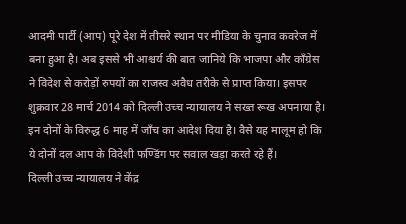आदमी पार्टी (आप) पूरे देश में तीसरे स्थान पर मीडिया के चुनाव कवरेज में बना हुआ है। अब इससे भी आश्चर्य की बात जानिये कि भाजपा और काँग्रेस ने विदेश से करोड़ों रुपयों का राजस्व अवैध तरीके से प्राप्त किया। इसपर शुक्रवार 28 मार्च 2014 को दिल्ली उच्च न्यायालय ने सख्त रूख अपनाया है। इन दोनों के विरुद्ध 6 माह में जाँच का आदेश दिया है। वैसे यह मालूम हो कि ये दोनों दल आप के विदेशी फण्डिंग पर सवाल खड़ा करते रहे हैं।
दिल्ली उच्च न्यायालय ने केंद्र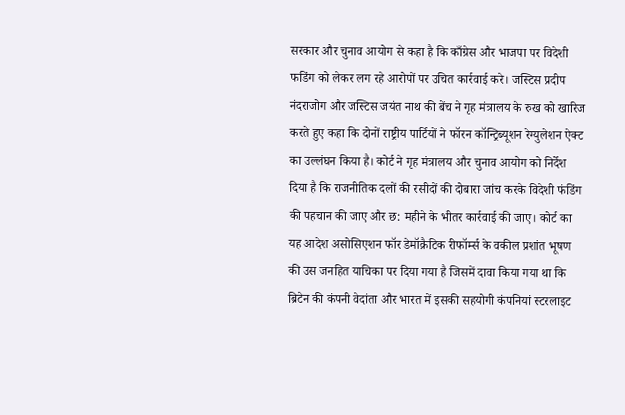सरकार और चुनाव आयोग से कहा है कि काँग्रेस और भाजपा पर विदेशी फडिंग को लेकर लग रहे आरोपों पर उचित कार्रवाई करे। जस्टिस प्रदीप नंदराजोग और जस्टिस जयंत नाथ की बेंच ने गृह मंत्रालय के रुख को खारिज करते हुए कहा कि दोनों राष्ट्रीय पार्टियों ने फॉरन कॉन्ट्रिब्यूशन रेग्युलेशन ऐक्ट का उल्लंघन किया है। कोर्ट ने गृह मंत्रालय और चुनाव आयोग को निर्देश दिया है कि राजनीतिक दलों की रसीदों की दोबारा जांच करके विदेशी फंडिंग की पहचान की जाए और छ: महीने के भीतर कार्रवाई की जाए। कोर्ट का यह आदेश असोसिएशन फॉर डेमॉक्रैटिक रीफॉर्म्स के वकील प्रशांत भूषण की उस जनहित याचिका पर दिया गया है जिसमें दावा किया गया था कि ब्रिटेन की कंपनी वेदांता और भारत में इसकी सहयोगी कंपनियां स्टरलाइट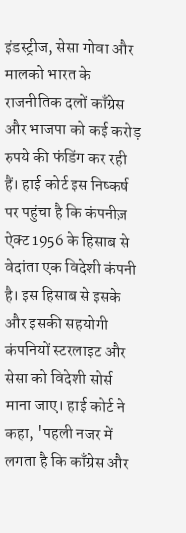इंडस्ट्रीज, सेसा गोवा और मालको भारत के राजनीतिक दलों काँग्रेस और भाजपा को कई करोड़ रुपये की फंडिंग कर रही हैं। हाई कोर्ट इस निष्कर्ष पर पहुंचा है कि कंपनीज़ ऐक्ट 1956 के हिसाब से वेदांता एक विदेशी कंपनी है। इस हिसाब से इसके और इसकी सहयोगी कंपनियों स्टरलाइट और सेसा को विदेशी सोर्स माना जाए। हाई कोर्ट ने कहा, 'पहली नजर में लगता है कि काँग्रेस और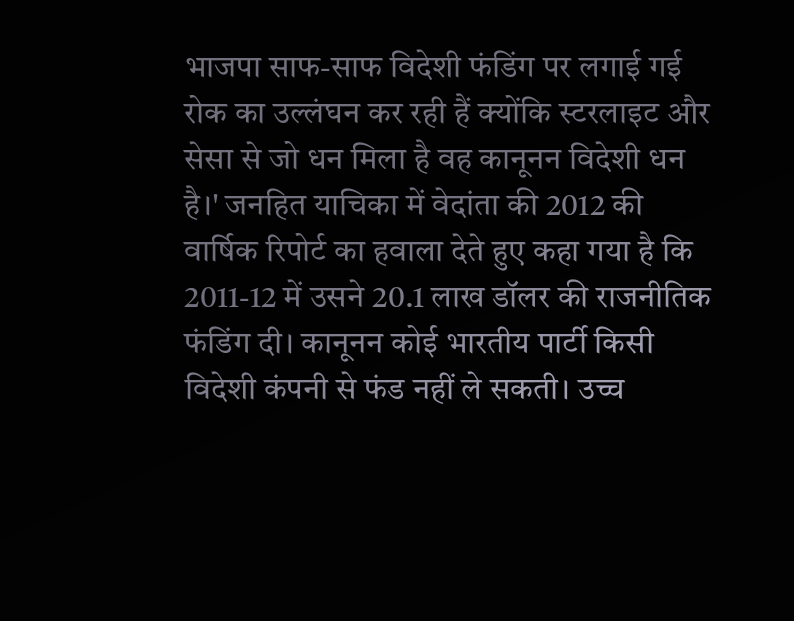भाजपा साफ-साफ विदेशी फंडिंग पर लगाई गई रोक का उल्लंघन कर रही हैं क्योंकि स्टरलाइट और सेसा से जो धन मिला है वह कानूनन विदेशी धन है।' जनहित याचिका में वेदांता की 2012 की वार्षिक रिपोर्ट का हवाला देते हुए कहा गया है कि 2011-12 में उसने 20.1 लाख डॉलर की राजनीतिक फंडिंग दी। कानूनन कोई भारतीय पार्टी किसी विदेशी कंपनी से फंड नहीं ले सकती। उच्च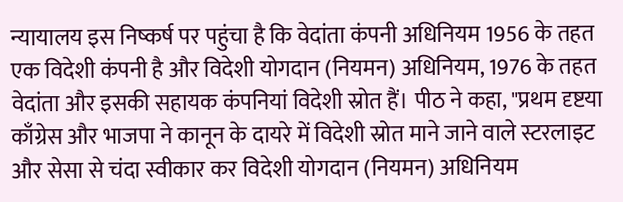न्यायालय इस निष्कर्ष पर पहुंचा है कि वेदांता कंपनी अधिनियम 1956 के तहत एक विदेशी कंपनी है और विदेशी योगदान (नियमन) अधिनियम, 1976 के तहत वेदांता और इसकी सहायक कंपनियां विदेशी स्रोत हैं। पीठ ने कहा, "प्रथम दृष्टया काँग्रेस और भाजपा ने कानून के दायरे में विदेशी स्रोत माने जाने वाले स्टरलाइट और सेसा से चंदा स्वीकार कर विदेशी योगदान (नियमन) अधिनियम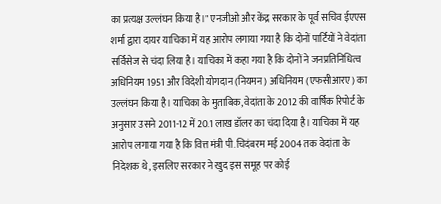का प्रत्यक्ष उल्लंघन किया है।" एनजीओ और केंद्र सरकार के पूर्व सचिव ईएएस शर्मा द्वारा दायर याचिका में यह आरोप लगाया गया है कि दोनों पार्टियों ने वेदांता सर्विसेज से चंदा लिया है। याचिका में कहा गया है कि दोनों ने जनप्रतिनिधित्व अधिनियम 1951 और विदेशी योगदान (नियमन) अधिनियम (एफसीआरए) का उल्लंघन किया है। याचिका के मुताबिक, वेदांता के 2012 की वार्षिक रिपोर्ट के अनुसार उसने 2011-12 में 20.1 लाख डॉलर का चंदा दिया है। याचिका में यह आरोप लगाया गया है कि वित्त मंत्री पी.चिदंबरम मई 2004 तक वेदांता के निदेशक थे, इसलिए सरकार ने खुद इस समूह पर कोई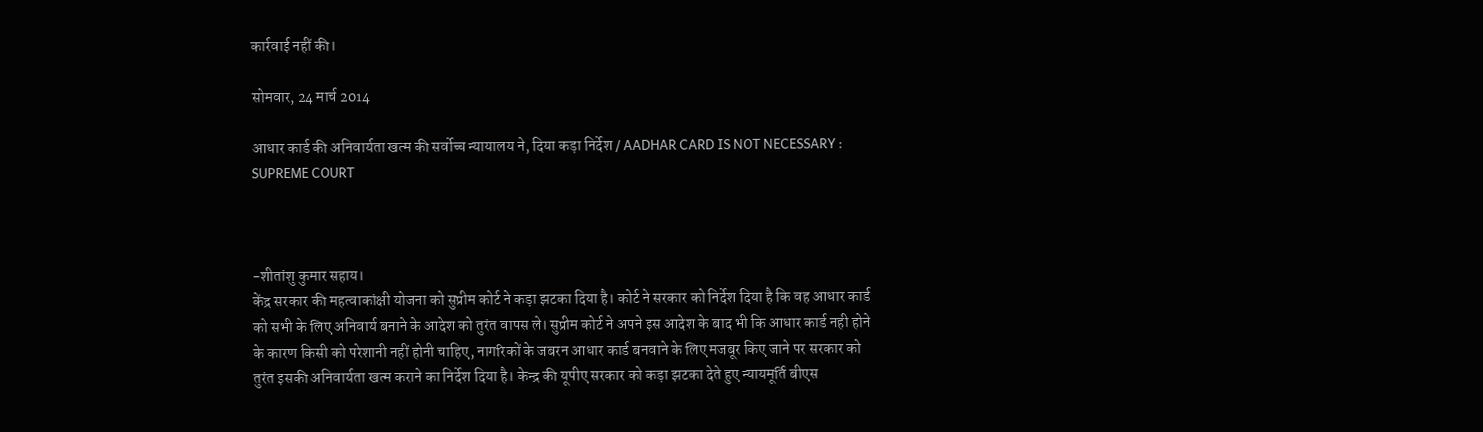कार्रवाई नहीं की।

सोमवार, 24 मार्च 2014

आधार कार्ड की अनिवार्यता खत्म की सर्वोच्च न्यायालय ने, दिया कड़ा निर्देश / AADHAR CARD IS NOT NECESSARY : SUPREME COURT



-शीतांशु कुमार सहाय।
केंद्र सरकार की महत्वाकांक्षी योजना को सुप्रीम कोर्ट ने कड़ा झटका दिया है। कोर्ट ने सरकार को निर्देश दिया है कि वह आधार कार्ड को सभी के लिए अनिवार्य बनाने के आदेश को तुरंत वापस ले। सुप्रीम कोर्ट ने अपने इस आदेश के बाद भी कि आधार कार्ड नही होने के कारण किसी को परेशानी नहीं होनी चाहिए, नागरिकों के जबरन आधार कार्ड बनवाने के लिए मजबूर किए जाने पर सरकार को तुरंत इसकी अनिवार्यता खत्म कराने का निर्देश दिया है। केन्द्र की यूपीए सरकार को कड़ा झटका देते हुए न्यायमूर्ति बीएस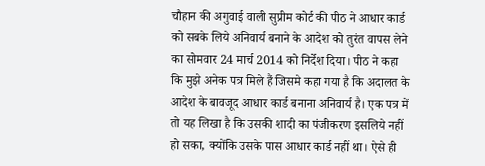चौहान की अगुवाई वाली सुप्रीम कोर्ट की पीठ ने आधार कार्ड को सबके लिये अनिवार्य बनाने के आदेश को तुरंत वापस लेने का सोमवार 24 मार्च 2014 को निर्देश दिया। पीठ ने कहा कि मुझे अनेक पत्र मिले हैं जिसमे कहा गया है कि अदालत के आदेश के बावजूद आधार कार्ड बनाना अनिवार्य है। एक पत्र में तो यह लिखा है कि उसकी शादी का पंजीकरण इसलिये नहीं हो सका, क्‍योंकि उसके पास आधार कार्ड नहीं था। ऐसे ही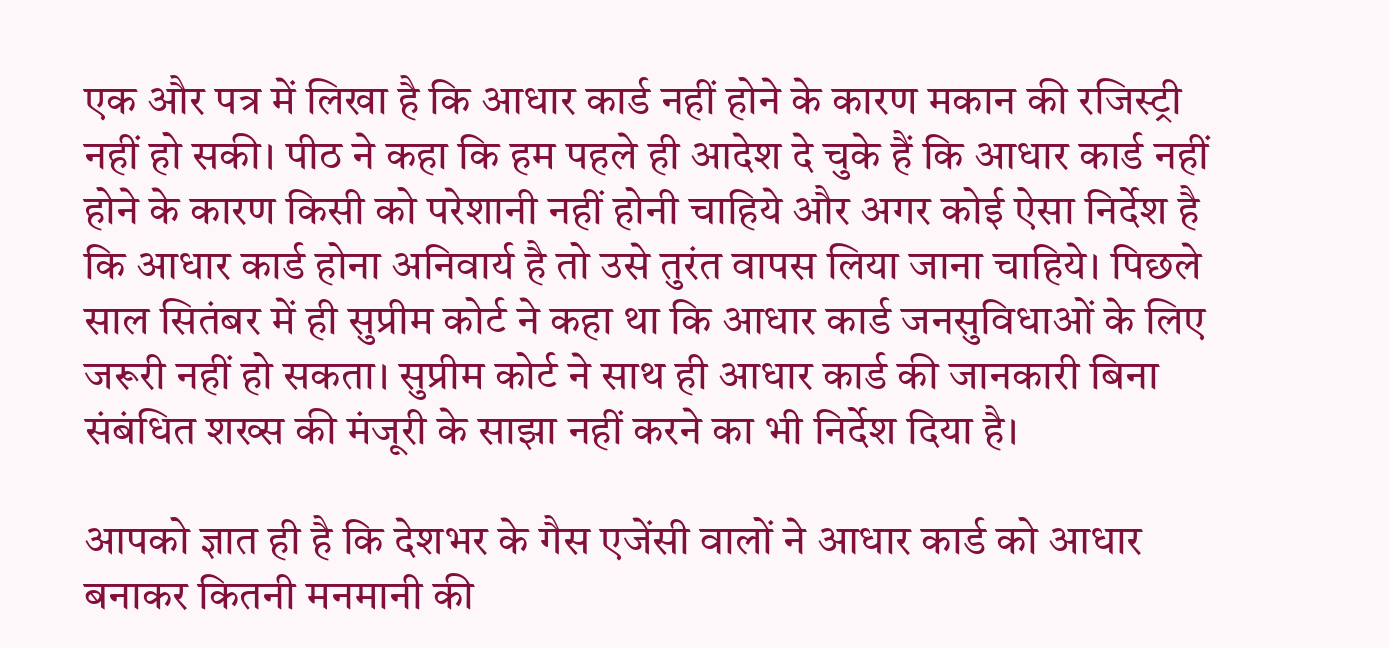एक और पत्र में लिखा है कि आधार कार्ड नहीं होने के कारण मकान की रजिस्ट्री नहीं हो सकी। पीठ ने कहा कि हम पहले ही आदेश दे चुके हैं कि आधार कार्ड नहीं होने के कारण किसी को परेशानी नहीं होनी चाहिये और अगर कोई ऐसा निर्देश है कि आधार कार्ड होना अनिवार्य है तो उसे तुरंत वापस लिया जाना चाहिये। पिछले साल सितंबर में ही सुप्रीम कोर्ट ने कहा था कि आधार कार्ड जनसुविधाओं के लिए जरूरी नहीं हो सकता। सुप्रीम कोर्ट ने साथ ही आधार कार्ड की जानकारी बिना संबंधित शख्स की मंजूरी के साझा नहीं करने का भी निर्देश दिया है।

आपको ज्ञात ही है कि देशभर के गैस एजेंसी वालों ने आधार कार्ड को आधार बनाकर कितनी मनमानी की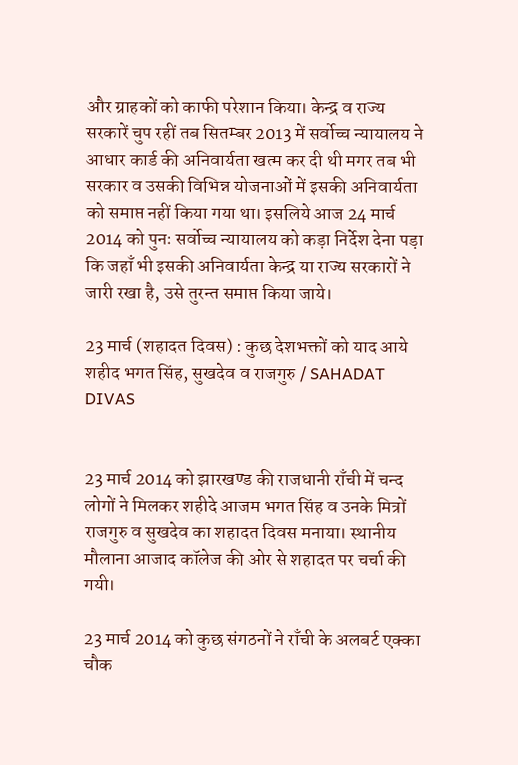और ग्राहकों को काफी परेशान किया। केन्द्र व राज्य सरकारें चुप रहीं तब सितम्बर 2013 में सर्वोच्च न्यायालय ने आधार कार्ड की अनिवार्यता खत्म कर दी थी मगर तब भी सरकार व उसकी विभिन्न योजनाओं में इसकी अनिवार्यता को समाप्त नहीं किया गया था। इसलिये आज 24 मार्च 2014 को पुनः सर्वोच्च न्यायालय को कड़ा निर्देश देना पड़ा कि जहाँ भी इसकी अनिवार्यता केन्द्र या राज्य सरकारों ने जारी रखा है, उसे तुरन्त समाप्त किया जाये।

23 मार्च (शहादत दिवस) : कुछ देशभक्तों को याद आये शहीद भगत सिंह, सुखदेव व राजगुरु / SAHADAT DIVAS


23 मार्च 2014 को झारखण्ड की राजधानी राँची में चन्द लोगों ने मिलकर शहीदे आजम भगत सिंह व उनके मित्रों राजगुरु व सुखदेव का शहादत दिवस मनाया। स्थानीय मौलाना आजाद कॉलेज की ओर से शहादत पर चर्चा की गयी।

23 मार्च 2014 को कुछ संगठनों ने राँची के अलबर्ट एक्का चौक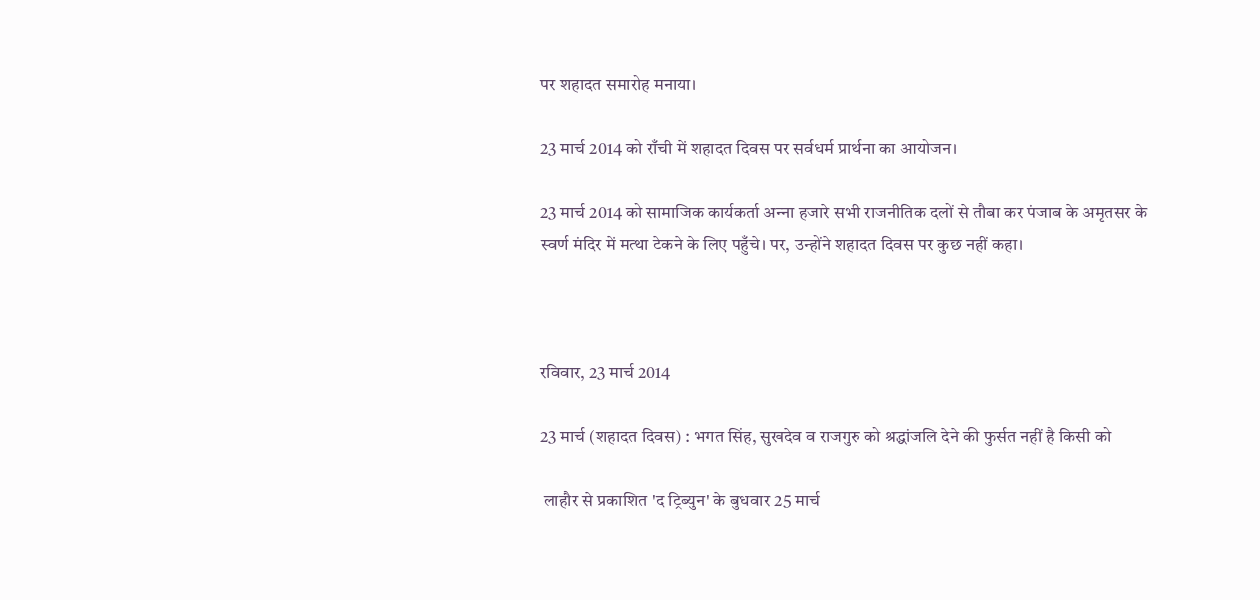पर शहादत समारोह मनाया।

23 मार्च 2014 को राँची में शहादत दिवस पर सर्वधर्म प्रार्थना का आयोजन।

23 मार्च 2014 को सामाजिक कार्यकर्ता अन्‍ना हजारे सभी राजनीतिक दलों से तौबा कर पंजाब के अमृतसर के स्‍वर्ण मंदिर में मत्‍था टेकने के लिए पहुँचे। पर, उन्होंने शहादत दिवस पर कुछ नहीं कहा।



रविवार, 23 मार्च 2014

23 मार्च (शहादत दिवस) : भगत सिंह, सुखदेव व राजगुरु को श्रद्धांजलि देने की फुर्सत नहीं है किसी को

 लाहौर से प्रकाशित 'द ट्रिब्युन' के बुधवार 25 मार्च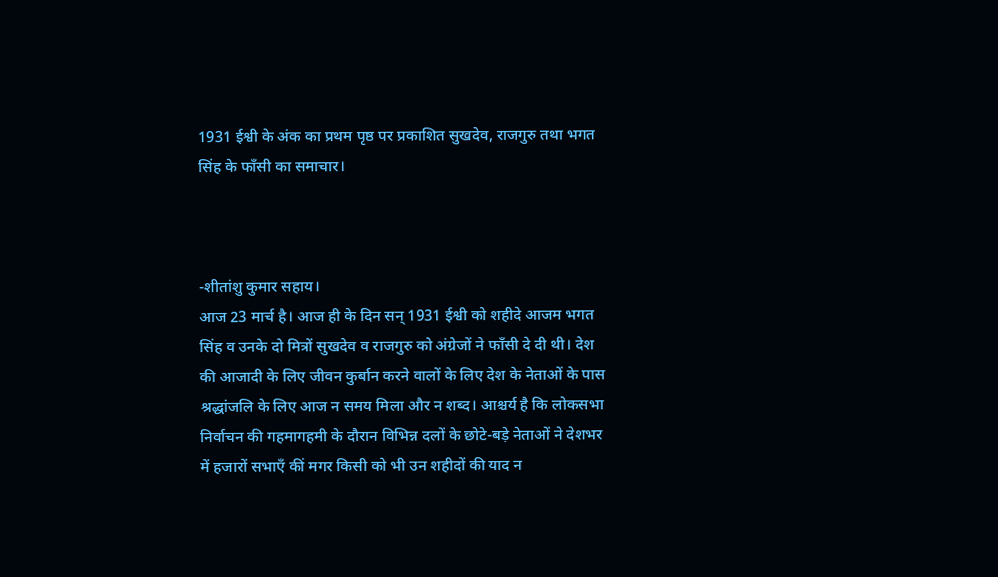1931 ईश्वी के अंक का प्रथम पृष्ठ पर प्रकाशित सुखदेव, राजगुरु तथा भगत सिंह के फाँसी का समाचार।



-शीतांशु कुमार सहाय।
आज 23 मार्च है। आज ही के दिन सन् 1931 ईश्वी को शहीदे आजम भगत सिंह व उनके दो मित्रों सुखदेव व राजगुरु को अंग्रेजों ने फाँसी दे दी थी। देश की आजादी के लिए जीवन कुर्बान करने वालों के लिए देश के नेताओं के पास श्रद्धांजलि के लिए आज न समय मिला और न शब्द। आश्चर्य है कि लोकसभा निर्वाचन की गहमागहमी के दौरान विभिन्न दलों के छोटे-बड़े नेताओं ने देशभर में हजारों सभाएँ कीं मगर किसी को भी उन शहीदों की याद न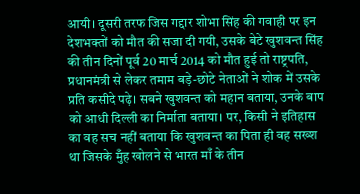आयी। दूसरी तरफ जिस गद्दार शोभा सिंह की गवाही पर इन देशभक्तों को मौत की सजा दी गयी, उसके बेटे खुशवन्त सिंह की तीन दिनों पूर्व 20 मार्च 2014 को मौत हुई तो राष्ट्रपति, प्रधानमंत्री से लेकर तमाम बड़े-छोटे नेताओं ने शोक में उसके प्रति कसीदे पढ़े। सबने खुशवन्त को महान बताया, उनके बाप को आधी दिल्ली का निर्माता बताया। पर, किसी ने इतिहास का वह सच नहीं बताया कि खुशवन्त का पिता ही वह सख्श था जिसके मुँह खोलने से भारत माँ के तीन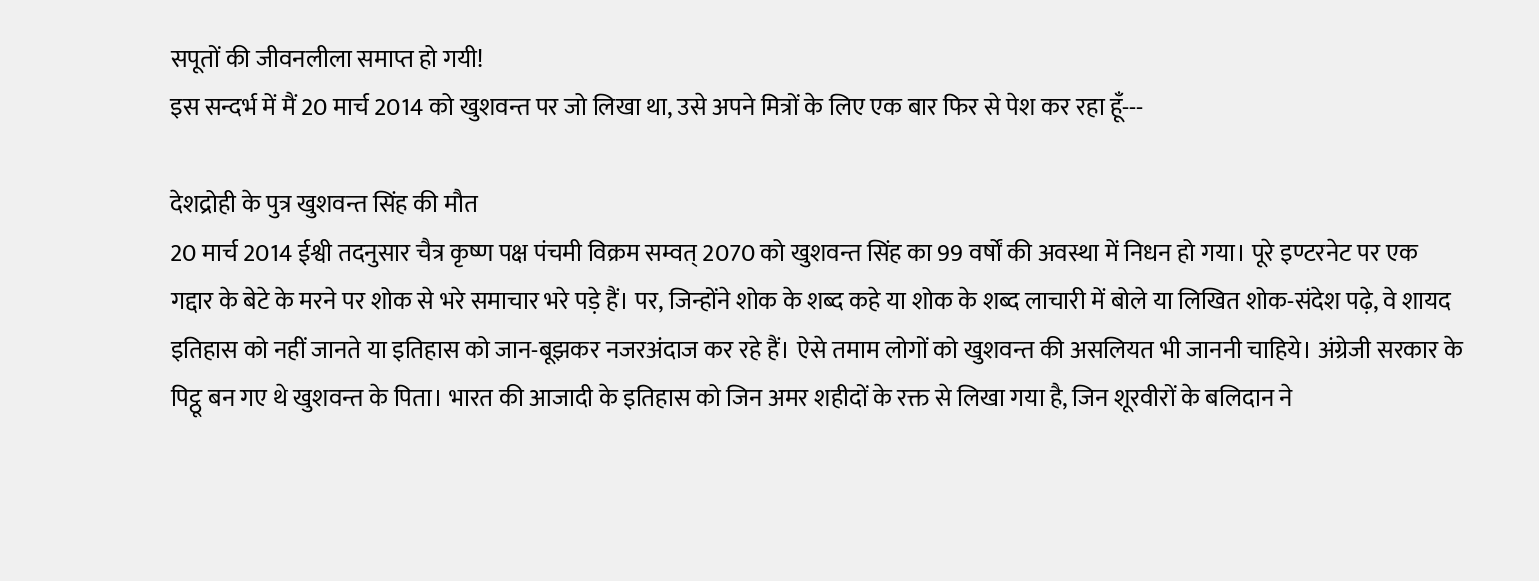सपूतों की जीवनलीला समाप्त हो गयी!
इस सन्दर्भ में मैं 20 मार्च 2014 को खुशवन्त पर जो लिखा था, उसे अपने मित्रों के लिए एक बार फिर से पेश कर रहा हूँ---

देशद्रोही के पुत्र खुशवन्त सिंह की मौत
20 मार्च 2014 ईश्वी तदनुसार चैत्र कृष्ण पक्ष पंचमी विक्रम सम्वत् 2070 को खुशवन्त सिंह का 99 वर्षों की अवस्था में निधन हो गया। पूरे इण्टरनेट पर एक गद्दार के बेटे के मरने पर शोक से भरे समाचार भरे पड़े हैं। पर, जिन्होंने शोक के शब्द कहे या शोक के शब्द लाचारी में बोले या लिखित शोक-संदेश पढ़े, वे शायद इतिहास को नहीं जानते या इतिहास को जान-बूझकर नजरअंदाज कर रहे हैं। ऐसे तमाम लोगों को खुशवन्त की असलियत भी जाननी चाहिये। अंग्रेजी सरकार के पिट्ठू बन गए थे खुशवन्त के पिता। भारत की आजादी के इतिहास को जिन अमर शहीदों के रक्त से लिखा गया है, जिन शूरवीरों के बलिदान ने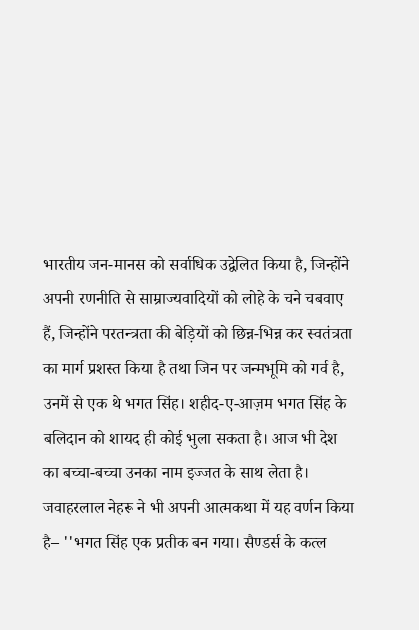भारतीय जन-मानस को सर्वाधिक उद्वेलित किया है, जिन्होंने अपनी रणनीति से साम्राज्यवादियों को लोहे के चने चबवाए हैं, जिन्होंने परतन्त्रता की बेड़ियों को छिन्न-भिन्न कर स्वतंत्रता का मार्ग प्रशस्त किया है तथा जिन पर जन्मभूमि को गर्व है, उनमें से एक थे भगत सिंह। शहीद-ए-आज़म भगत सिंह के बलिदान को शायद ही कोई भुला सकता है। आज भी देश का बच्चा-बच्चा उनका नाम इज्जत के साथ लेता है। जवाहरलाल नेहरू ने भी अपनी आत्मकथा में यह वर्णन किया है– ''भगत सिंह एक प्रतीक बन गया। सैण्डर्स के कत्ल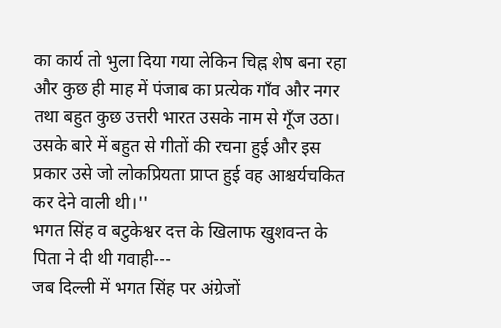का कार्य तो भुला दिया गया लेकिन चिह्न शेष बना रहा और कुछ ही माह में पंजाब का प्रत्येक गाँव और नगर तथा बहुत कुछ उत्तरी भारत उसके नाम से गूँज उठा। उसके बारे में बहुत से गीतों की रचना हुई और इस प्रकार उसे जो लोकप्रियता प्राप्त हुई वह आश्चर्यचकित कर देने वाली थी।''
भगत सिंह व बटुकेश्वर दत्त के खिलाफ खुशवन्त के पिता ने दी थी गवाही---
जब दिल्ली में भगत सिंह पर अंग्रेजों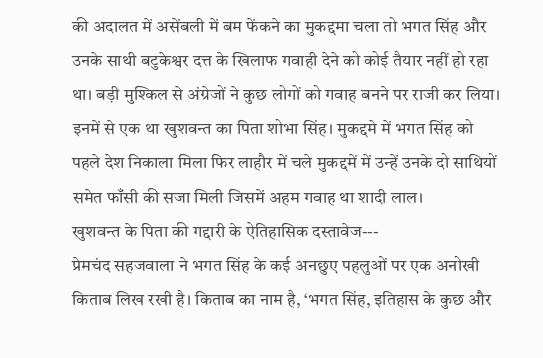की अदालत में असेंबली में बम फेंकने का मुकद्दमा चला तो भगत सिंह और उनके साथी बटुकेश्वर दत्त के खिलाफ गवाही देने को कोई तैयार नहीं हो रहा था। बड़ी मुश्किल से अंग्रेजों ने कुछ लोगों को गवाह बनने पर राजी कर लिया। इनमें से एक था खुशवन्त का पिता शोभा सिंह। मुकद्दमे में भगत सिंह को पहले देश निकाला मिला फिर लाहौर में चले मुकद्दमें में उन्हें उनके दो साथियों समेत फाँसी की सजा मिली जिसमें अहम गवाह था शादी लाल।
खुशवन्त के पिता की गद्दारी के ऐतिहासिक दस्तावेज---
प्रेमचंद सहजवाला ने भगत सिंह के कई अनछुए पहलुओं पर एक अनोखी किताब लिख रखी है। किताब का नाम है, ‘भगत सिंह, इतिहास के कुछ और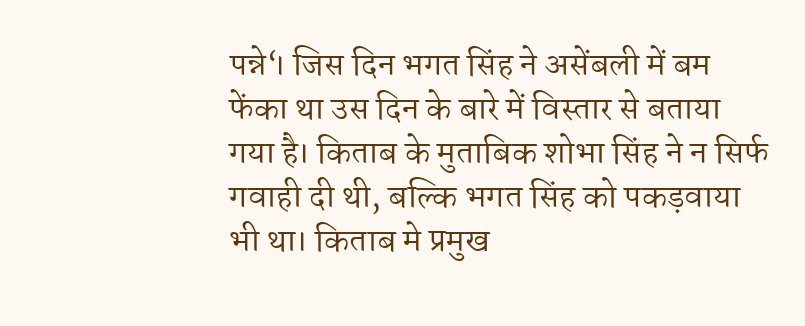पन्ने‘। जिस दिन भगत सिंह ने असेंबली में बम फेंका था उस दिन के बारे में विस्तार से बताया गया है। किताब के मुताबिक शोभा सिंह ने न सिर्फ गवाही दी थी, बल्कि भगत सिंह को पकड़वाया भी था। किताब मे प्रमुख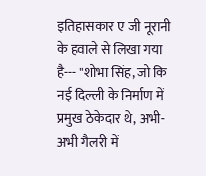इतिहासकार ए जी नूरानी के हवाले से लिखा गया है--- ''शोभा सिंह, जो कि नई दिल्ली के निर्माण में प्रमुख ठेकेदार थे, अभी-अभी गैलरी में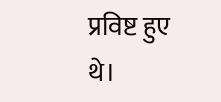प्रविष्ट हुए थे।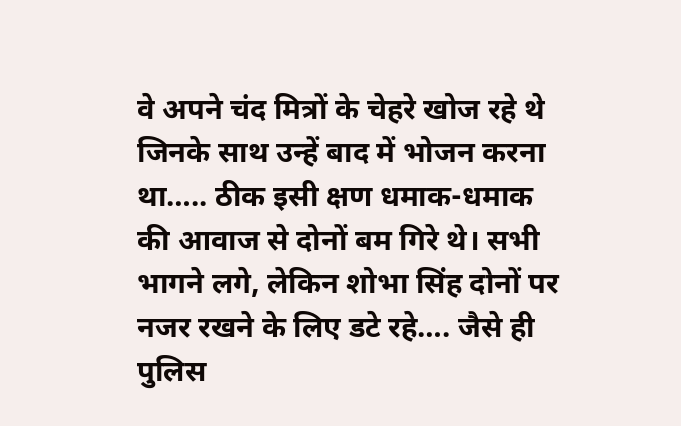वे अपने चंद मित्रों के चेहरे खोज रहे थे जिनके साथ उन्हें बाद में भोजन करना था….. ठीक इसी क्षण धमाक-धमाक की आवाज से दोनों बम गिरे थे। सभी भागने लगे, लेकिन शोभा सिंह दोनों पर नजर रखने के लिए डटे रहे…. जैसे ही पुलिस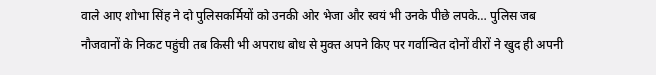वाले आए शोभा सिंह ने दो पुलिसकर्मियों को उनकी ओर भेजा और स्वयं भी उनके पीछे लपके… पुलिस जब नौजवानों के निकट पहुंची तब किसी भी अपराध बोध से मुक्त अपने किए पर गर्वान्वित दोनों वीरों ने खुद ही अपनी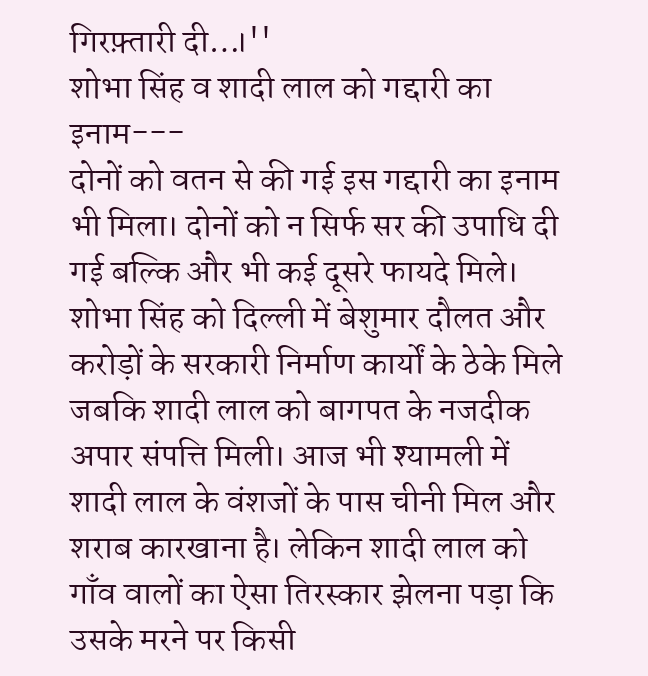गिरफ़्तारी दी…।''
शोभा सिंह व शादी लाल को गद्दारी का इनाम---
दोनों को वतन से की गई इस गद्दारी का इनाम भी मिला। दोनों को न सिर्फ सर की उपाधि दी गई बल्कि और भी कई दूसरे फायदे मिले। शोभा सिंह को दिल्ली में बेशुमार दौलत और करोड़ों के सरकारी निर्माण कार्यों के ठेके मिले जबकि शादी लाल को बागपत के नजदीक अपार संपत्ति मिली। आज भी श्यामली में शादी लाल के वंशजों के पास चीनी मिल और शराब कारखाना है। लेकिन शादी लाल को गाँव वालों का ऐसा तिरस्कार झेलना पड़ा कि उसके मरने पर किसी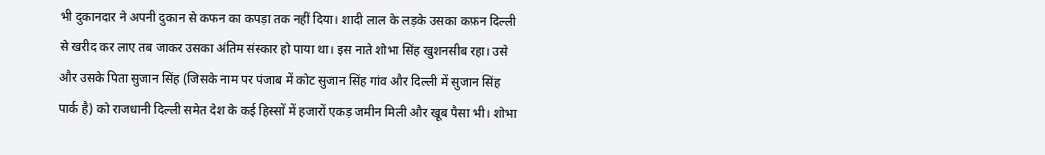भी दुकानदार ने अपनी दुकान से कफन का कपड़ा तक नहीं दिया। शादी लाल के लड़के उसका कफ़न दिल्ली से खरीद कर लाए तब जाकर उसका अंतिम संस्कार हो पाया था। इस नाते शोभा सिंह खुशनसीब रहा। उसे और उसके पिता सुजान सिंह (जिसके नाम पर पंजाब में कोट सुजान सिंह गांव और दिल्ली में सुजान सिंह पार्क है) को राजधानी दिल्ली समेत देश के कई हिस्सों में हजारों एकड़ जमीन मिली और खूब पैसा भी। शोभा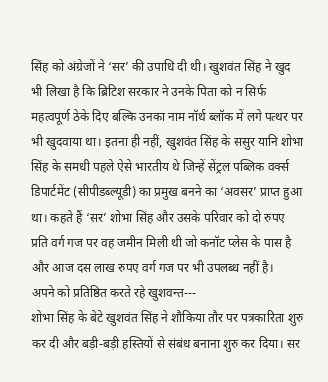सिंह को अंग्रेजों ने ‘सर’ की उपाधि दी थी। खुशवंत सिंह ने खुद भी लिखा है कि ब्रिटिश सरकार ने उनके पिता को न सिर्फ महत्वपूर्ण ठेके दिए बल्कि उनका नाम नॉर्थ ब्लॉक में लगे पत्थर पर भी खुदवाया था। इतना ही नहीं, खुशवंत सिंह के ससुर यानि शोभा सिंह के समधी पहले ऐसे भारतीय थे जिन्हें सेंट्रल पब्लिक वर्क्स डिपार्टमेंट (सीपीडब्ल्यूडी) का प्रमुख बनने का ‘अवसर’ प्राप्त हुआ था। कहते हैं ‘सर’ शोभा सिंह और उसके परिवार को दो रुपए प्रति वर्ग गज पर वह जमीन मिली थी जो कनॉट प्लेस के पास है और आज दस लाख रुपए वर्ग गज पर भी उपलब्ध नहीं है।
अपने को प्रतिष्ठित करते रहे खुशवन्त---
शोभा सिंह के बेटे खुशवंत सिंह ने शौकिया तौर पर पत्रकारिता शुरु कर दी और बड़ी-बड़ी हस्तियों से संबंध बनाना शुरु कर दिया। सर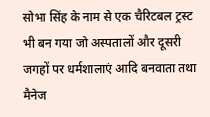सोभा सिंह के नाम से एक चैरिटबल ट्रस्ट भी बन गया जो अस्पतालों और दूसरी जगहों पर धर्मशालाएं आदि बनवाता तथा मैनेज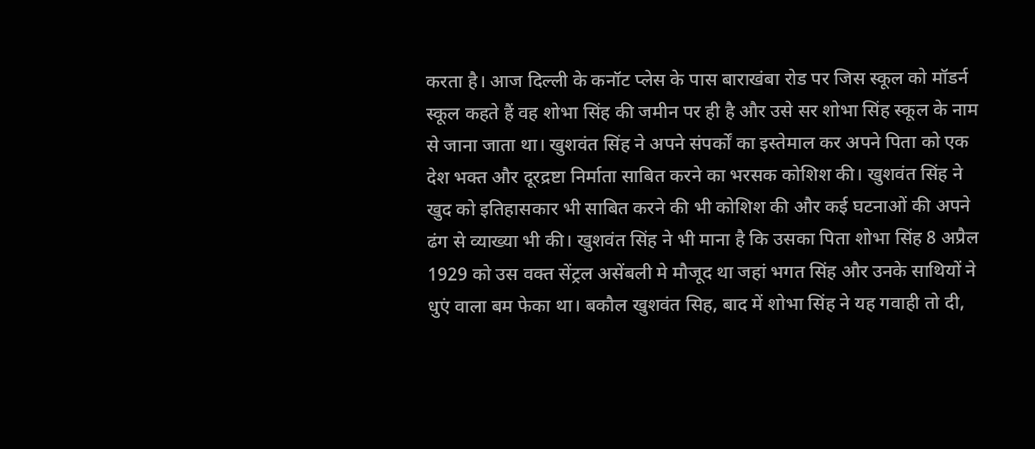करता है। आज दिल्ली के कनॉट प्लेस के पास बाराखंबा रोड पर जिस स्कूल को मॉडर्न स्कूल कहते हैं वह शोभा सिंह की जमीन पर ही है और उसे सर शोभा सिंह स्कूल के नाम से जाना जाता था। खुशवंत सिंह ने अपने संपर्कों का इस्तेमाल कर अपने पिता को एक देश भक्त और दूरद्रष्टा निर्माता साबित करने का भरसक कोशिश की। खुशवंत सिंह ने खुद को इतिहासकार भी साबित करने की भी कोशिश की और कई घटनाओं की अपने ढंग से व्याख्या भी की। खुशवंत सिंह ने भी माना है कि उसका पिता शोभा सिंह 8 अप्रैल 1929 को उस वक्त सेंट्रल असेंबली मे मौजूद था जहां भगत सिंह और उनके साथियों ने धुएं वाला बम फेका था। बकौल खुशवंत सिह, बाद में शोभा सिंह ने यह गवाही तो दी,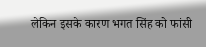लेकिन इसके कारण भगत सिंह को फांसी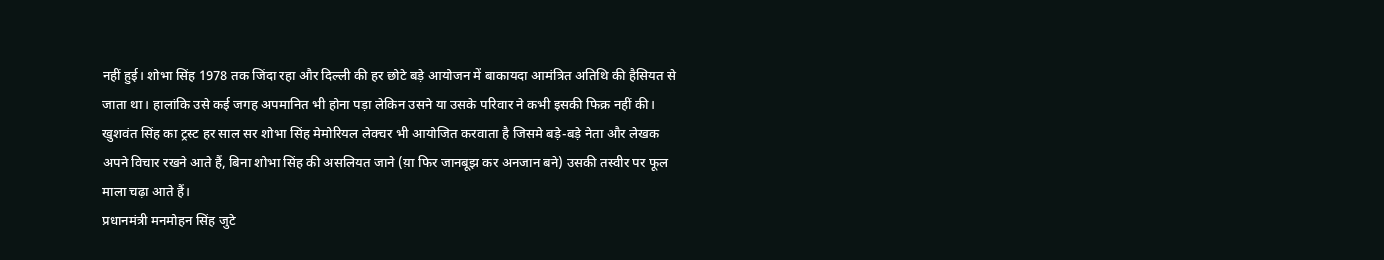नहीं हुई। शोभा सिंह 1978 तक जिंदा रहा और दिल्ली की हर छोटे बड़े आयोजन में बाकायदा आमंत्रित अतिथि की हैसियत से जाता था। हालांकि उसे कई जगह अपमानित भी होना पड़ा लेकिन उसने या उसके परिवार ने कभी इसकी फिक्र नहीं की। खुशवंत सिंह का ट्रस्ट हर साल सर शोभा सिंह मेमोरियल लेक्चर भी आयोजित करवाता है जिसमे बड़े-बड़े नेता और लेखक अपने विचार रखने आते हैं, बिना शोभा सिंह की असलियत जाने (य़ा फिर जानबूझ कर अनजान बने) उसकी तस्वीर पर फूल माला चढ़ा आते हैं।
प्रधानमंत्री मनमोहन सिंह जुटे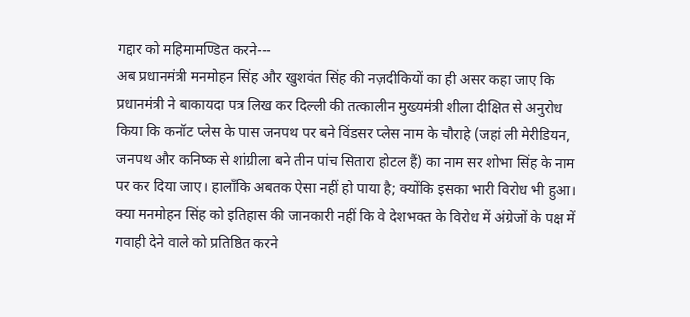गद्दार को महिमामण्डित करने---
अब प्रधानमंत्री मनमोहन सिंह और खुशवंत सिंह की नज़दीकियों का ही असर कहा जाए कि प्रधानमंत्री ने बाकायदा पत्र लिख कर दिल्ली की तत्कालीन मुख्यमंत्री शीला दीक्षित से अनुरोध किया कि कनॉट प्लेस के पास जनपथ पर बने विंडसर प्लेस नाम के चौराहे (जहां ली मेरीडियन, जनपथ और कनिष्क से शांग्रीला बने तीन पांच सितारा होटल हैं) का नाम सर शोभा सिंह के नाम पर कर दिया जाए। हालाँकि अबतक ऐसा नहीं हो पाया है; क्योंकि इसका भारी विरोध भी हुआ। क्या मनमोहन सिंह को इतिहास की जानकारी नहीं कि वे देशभक्त के विरोध में अंग्रेजों के पक्ष में गवाही देने वाले को प्रतिष्ठित करने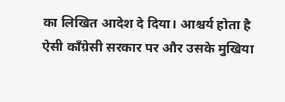का लिखित आदेश दे दिया। आश्चर्य होता है ऐसी काँग्रेसी सरकार पर और उसके मुखिया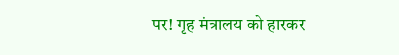पर! गृह मंत्रालय को हारकर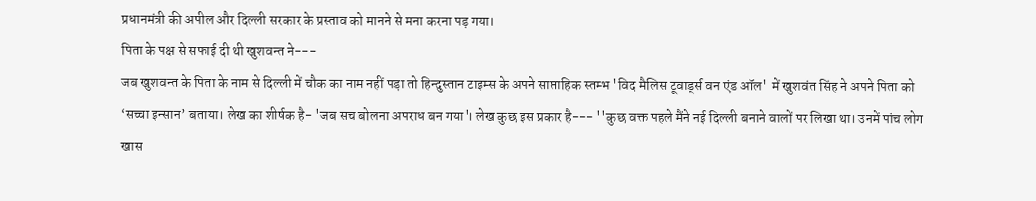प्रधानमंत्री की अपील और दिल्ली सरकार के प्रस्ताव को मानने से मना करना पड़ गया।
पिता के पक्ष से सफाई दी थी खुशवन्त ने---
जब खुशवन्त के पिता के नाम से दिल्ली में चौक का नाम नहीं पड़ा तो हिन्दुस्तान टाइम्स के अपने साप्ताहिक स्तम्भ 'विद मैलिस टूवार्ड्स वन एंड ऑल'  में खुशवंत सिंह ने अपने पिता को ‘सच्चा इन्सान’ बताया। लेख का शीर्षक है- 'जब सच बोलना अपराध बन गया'। लेख कुछ इस प्रकार है--- ''कुछ वक्त पहले मैंने नई दिल्ली बनाने वालों पर लिखा था। उनमें पांच लोग खास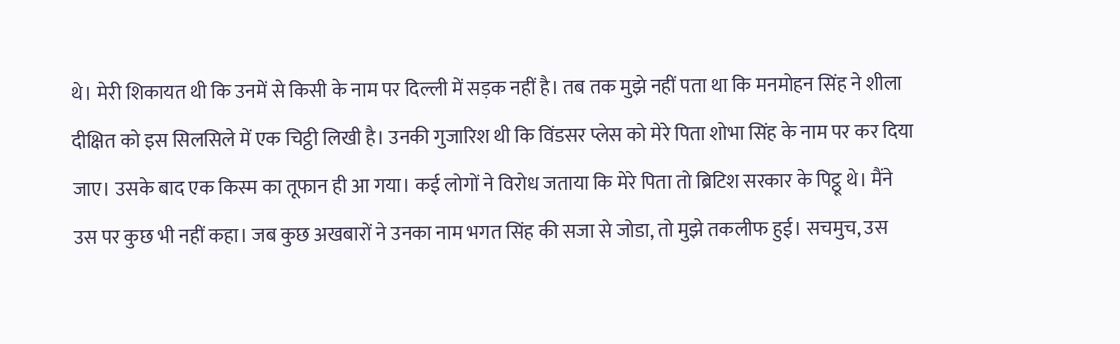थे। मेरी शिकायत थी कि उनमें से किसी के नाम पर दिल्ली में सड़क नहीं है। तब तक मुझे नहीं पता था कि मनमोहन सिंह ने शीला दीक्षित को इस सिलसिले में एक चिट्ठी लिखी है। उनकी गुजारिश थी कि विंडसर प्लेस को मेरे पिता शोभा सिंह के नाम पर कर दिया जाए। उसके बाद एक किस्म का तूफान ही आ गया। कई लोगों ने विरोध जताया कि मेरे पिता तो ब्रिटिश सरकार के पिट्ठू थे। मैंने उस पर कुछ भी नहीं कहा। जब कुछ अखबारों ने उनका नाम भगत सिंह की सजा से जोडा, तो मुझे तकलीफ हुई। सचमुच, उस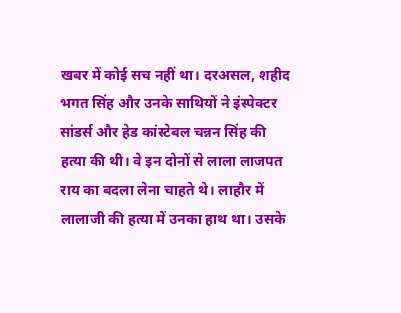खबर में कोई सच नहीं था। दरअसल, शहीद भगत सिंह और उनके साथियों ने इंस्पेक्टर सांडर्स और हेड कांस्टेबल चन्नन सिंह की हत्या की थी। वे इन दोनों से लाला लाजपत राय का बदला लेना चाहते थे। लाहौर में लालाजी की हत्या में उनका हाथ था। उसके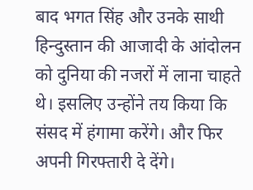बाद भगत सिंह और उनके साथी हिन्दुस्तान की आजादी के आंदोलन को दुनिया की नजरों में लाना चाहते थे। इसलिए उन्होंने तय किया कि संसद में हंगामा करेंगे। और फिर अपनी गिरफ्तारी दे देंगे।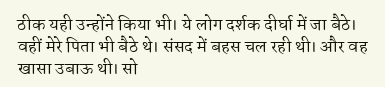ठीक यही उन्होंने किया भी। ये लोग दर्शक दीर्घा में जा बैठे। वहीं मेरे पिता भी बैठे थे। संसद में बहस चल रही थी। और वह खासा उबाऊ थी। सो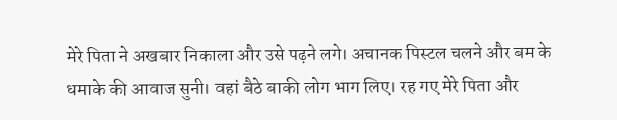मेरे पिता ने अखबार निकाला और उसे पढ़ने लगे। अचानक पिस्टल चलने और बम के धमाके की आवाज सुनी। वहां बैठे बाकी लोग भाग लिए। रह गए मेरे पिता और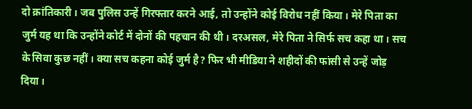दो क्रांतिकारी। जब पुलिस उन्हें गिरफ्तार करने आई, तो उन्होंने कोई विरोध नहीं किया। मेरे पिता का जुर्म यह था कि उन्होंने कोर्ट में दोनों की पहचान की थी। दरअसल, मेरे पिता ने सिर्फ सच कहा था। सच के सिवा कुछ नहीं। क्या सच कहना कोई जुर्म है? फिर भी मीडिया ने शहीदों की फांसी से उन्हें जोड़ दिया।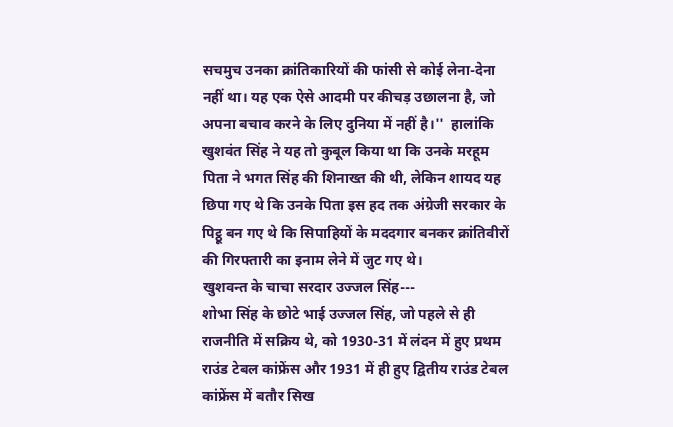सचमुच उनका क्रांतिकारियों की फांसी से कोई लेना-देना नहीं था। यह एक ऐसे आदमी पर कीचड़ उछालना है, जो अपना बचाव करने के लिए दुनिया में नहीं है।''  हालांकि खुशवंत सिंह ने यह तो कुबूल किया था कि उनके मरहूम पिता ने भगत सिंह की शिनाख्त की थी, लेकिन शायद यह छिपा गए थे कि उनके पिता इस हद तक अंग्रेजी सरकार के पिट्ठू बन गए थे कि सिपाहियों के मददगार बनकर क्रांतिवीरों की गिरफ्तारी का इनाम लेने में जुट गए थे।
खुशवन्त के चाचा सरदार उज्जल सिंह---
शोभा सिंह के छोटे भाई उज्जल सिंह, जो पहले से ही राजनीति में सक्रिय थे, को 1930-31 में लंदन में हुए प्रथम राउंड टेबल कांफ्रेंस और 1931 में ही हुए द्वितीय राउंड टेबल कांफ्रेंस में बतौर सिख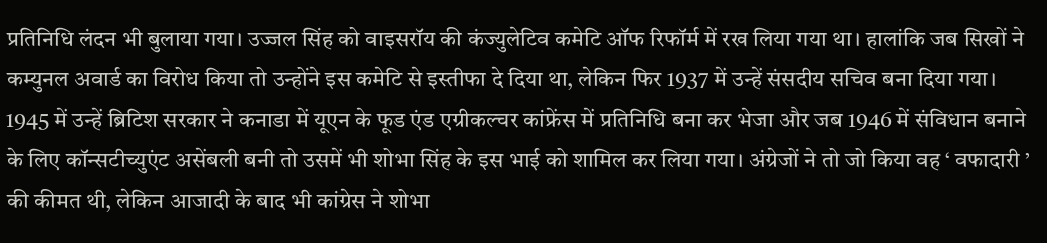प्रतिनिधि लंदन भी बुलाया गया। उज्जल सिंह को वाइसरॉय की कंज्युलेटिव कमेटि ऑफ रिफॉर्म में रख लिया गया था। हालांकि जब सिखों ने कम्युनल अवार्ड का विरोध किया तो उन्होंने इस कमेटि से इस्तीफा दे दिया था, लेकिन फिर 1937 में उन्हें संसदीय सचिव बना दिया गया। 1945 में उन्हें ब्रिटिश सरकार ने कनाडा में यूएन के फूड एंड एग्रीकल्चर कांफ्रेंस में प्रतिनिधि बना कर भेजा और जब 1946 में संविधान बनाने के लिए कॉन्सटीच्युएंट असेंबली बनी तो उसमें भी शोभा सिंह के इस भाई को शामिल कर लिया गया। अंग्रेजों ने तो जो किया वह ‘ वफादारी ’ की कीमत थी, लेकिन आजादी के बाद भी कांग्रेस ने शोभा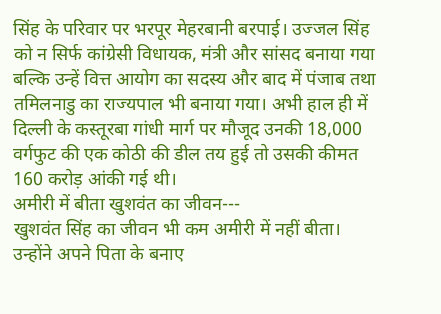सिंह के परिवार पर भरपूर मेहरबानी बरपाई। उज्जल सिंह को न सिर्फ कांग्रेसी विधायक, मंत्री और सांसद बनाया गया बल्कि उन्हें वित्त आयोग का सदस्य और बाद में पंजाब तथा तमिलनाडु का राज्यपाल भी बनाया गया। अभी हाल ही में दिल्ली के कस्तूरबा गांधी मार्ग पर मौजूद उनकी 18,000 वर्गफुट की एक कोठी की डील तय हुई तो उसकी कीमत 160 करोड़ आंकी गई थी।
अमीरी में बीता खुशवंत का जीवन---
खुशवंत सिंह का जीवन भी कम अमीरी में नहीं बीता। उन्होंने अपने पिता के बनाए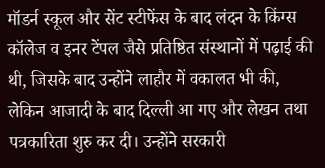मॉडर्न स्कूल और सेंट स्टीफेंस के बाद लंदन के किंग्स कॉलेज व इनर टेंपल जैसे प्रतिष्ठित संस्थानों में पढ़ाई की थी, जिसके बाद उन्होंने लाहौर में वकालत भी की, लेकिन आजादी के बाद दिल्ली आ गए और लेखन तथा पत्रकारिता शुरु कर दी। उन्होंने सरकारी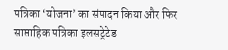पत्रिका ‘योजना’ का संपादन किया और फिर साप्ताहिक पत्रिका इलसट्रेटेड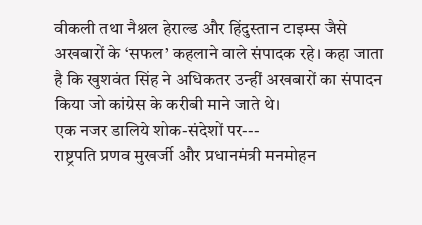वीकली तथा नैश्नल हेराल्ड और हिंदुस्तान टाइम्स जैसे अखबारों के ‘सफल’ कहलाने वाले संपादक रहे। कहा जाता है कि खुशवंत सिंह ने अधिकतर उन्हीं अखबारों का संपादन किया जो कांग्रेस के करीबी माने जाते थे।
एक नजर डालिये शोक-संदेशों पर---
राष्ट्रपति प्रणव मुखर्जी और प्रधानमंत्री मनमोहन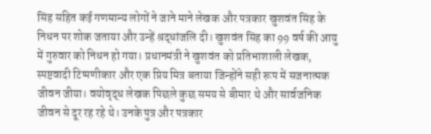सिंह सहित कई गणमान्य लोगों ने जाने माने लेखक और पत्रकार खुशवंत सिंह के निधन पर शोक जताया और उन्हें श्रद्धांजलि दी। खुशवंत सिंह का 99 वर्ष की आयु में गुरुवार को निधन हो गया। प्रधानमंत्री ने खुशवंत को प्रतिभाशाली लेखक, स्पष्टवादी टिप्पणीकार और एक प्रिय मित्र बताया जिन्होंने सही रूप में सजनात्मक जीवन जीया। वयोवृद्ध लेखक पिछले कुछ समय से बीमार थे और सार्वजनिक जीवन से दूर रह रहे थे। उनके पुत्र और पत्रकार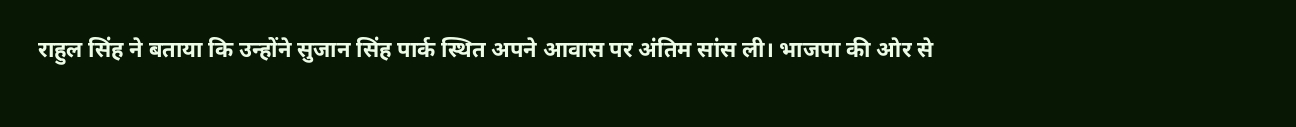राहुल सिंह ने बताया कि उन्होंने सुजान सिंह पार्क स्थित अपने आवास पर अंतिम सांस ली। भाजपा की ओर से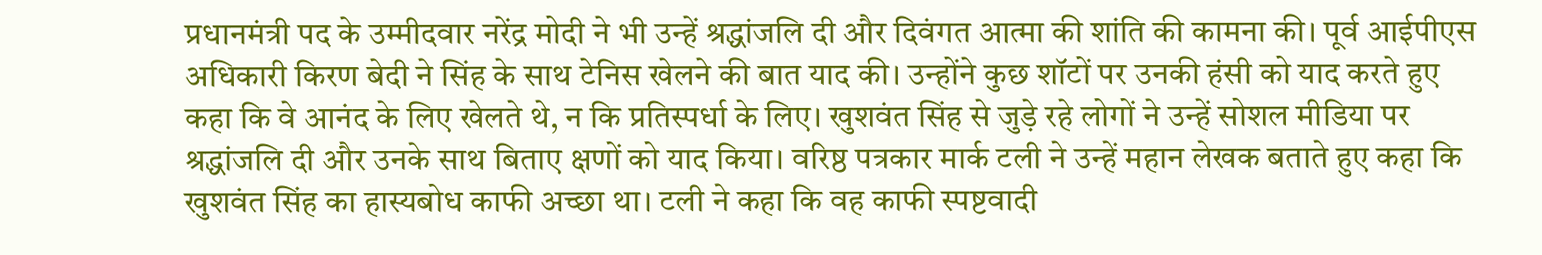प्रधानमंत्री पद के उम्मीदवार नरेंद्र मोदी ने भी उन्हें श्रद्धांजलि दी और दिवंगत आत्मा की शांति की कामना की। पूर्व आईपीएस अधिकारी किरण बेदी ने सिंह के साथ टेनिस खेलने की बात याद की। उन्होंने कुछ शॉटों पर उनकी हंसी को याद करते हुए कहा कि वे आनंद के लिए खेलते थे, न कि प्रतिस्पर्धा के लिए। खुशवंत सिंह से जुड़े रहे लोगों ने उन्हें सोशल मीडिया पर श्रद्धांजलि दी और उनके साथ बिताए क्षणों को याद किया। वरिष्ठ पत्रकार मार्क टली ने उन्हें महान लेखक बताते हुए कहा कि खुशवंत सिंह का हास्यबोध काफी अच्छा था। टली ने कहा कि वह काफी स्पष्टवादी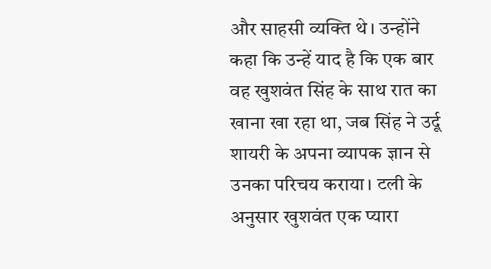और साहसी व्यक्ति थे। उन्होंने कहा कि उन्हें याद है कि एक बार वह खुशवंत सिंह के साथ रात का खाना खा रहा था, जब सिंह ने उर्दू शायरी के अपना व्यापक ज्ञान से उनका परिचय कराया। टली के अनुसार खुशवंत एक प्यारा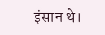इंसान थे।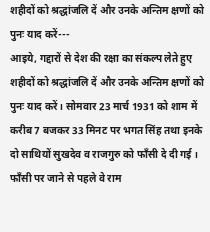शहीदों को श्रद्धांजलि दें और उनके अन्तिम क्षणों को पुनः याद करें---
आइये, गद्दारों से देश की रक्षा का संकल्प लेते हुए शहीदों को श्रद्धांजलि दें और उनके अन्तिम क्षणों को पुनः याद करें। सोमवार 23 मार्च 1931 को शाम में करीब 7 बजकर 33 मिनट पर भगत सिंह तथा इनके दो साथियों सुखदेव व राजगुरु को फाँसी दे दी गई । फाँसी पर जाने से पहले वे राम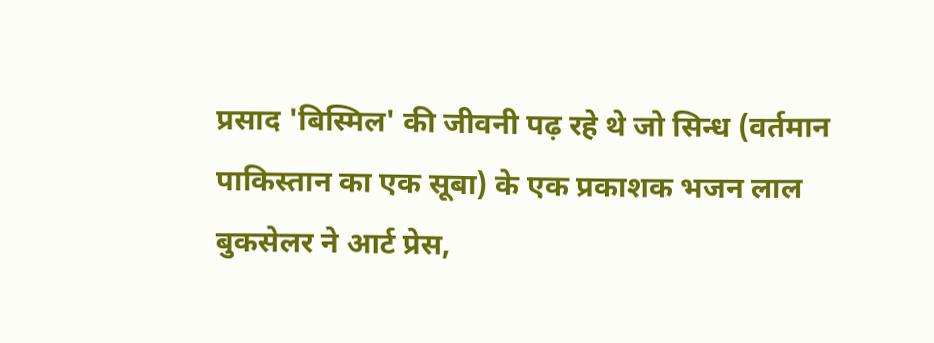प्रसाद 'बिस्मिल' की जीवनी पढ़ रहे थे जो सिन्ध (वर्तमान पाकिस्तान का एक सूबा) के एक प्रकाशक भजन लाल बुकसेलर ने आर्ट प्रेस,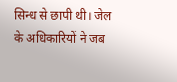सिन्ध से छापी थी। जेल के अधिकारियों ने जब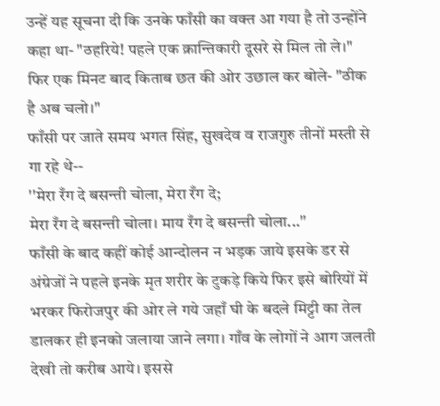उन्हें यह सूचना दी कि उनके फाँसी का वक्त आ गया है तो उन्होंने कहा था- "ठहरिये! पहले एक क्रान्तिकारी दूसरे से मिल तो ले।" फिर एक मिनट बाद किताब छत की ओर उछाल कर बोले- "ठीक है अब चलो।"
फाँसी पर जाते समय भगत सिंह, सुखदेव व राजगुरु तीनों मस्ती से गा रहे थे--
''मेरा रँग दे बसन्ती चोला, मेरा रँग दे;
मेरा रँग दे बसन्ती चोला। माय रँग दे बसन्ती चोला...''
फाँसी के बाद कहीं कोई आन्दोलन न भड़क जाये इसके डर से अंग्रेजों ने पहले इनके मृत शरीर के टुकड़े किये फिर इसे बोरियों में भरकर फिरोजपुर की ओर ले गये जहाँ घी के बदले मिट्टी का तेल डालकर ही इनको जलाया जाने लगा। गाँव के लोगों ने आग जलती देखी तो करीब आये। इससे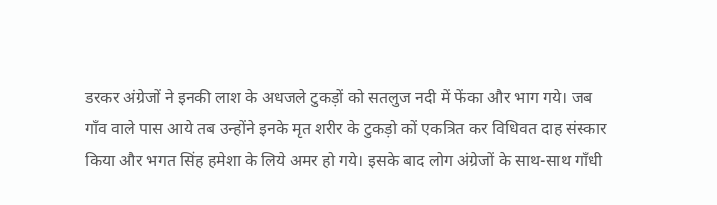डरकर अंग्रेजों ने इनकी लाश के अधजले टुकड़ों को सतलुज नदी में फेंका और भाग गये। जब गाँव वाले पास आये तब उन्होंने इनके मृत शरीर के टुकड़ो कों एकत्रित कर विधिवत दाह संस्कार किया और भगत सिंह हमेशा के लिये अमर हो गये। इसके बाद लोग अंग्रेजों के साथ-साथ गाँधी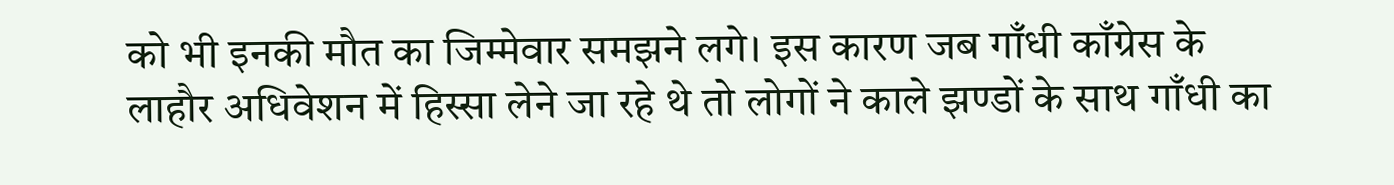को भी इनकी मौत का जिम्मेवार समझने लगे। इस कारण जब गाँधी काँग्रेस के लाहौर अधिवेशन में हिस्सा लेने जा रहे थे तो लोगों ने काले झण्डों के साथ गाँधी का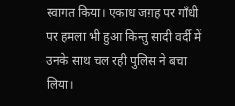स्वागत किया। एकाध जग़ह पर गाँधी पर हमला भी हुआ किन्तु सादी वर्दी में उनके साथ चल रही पुलिस ने बचा लिया।